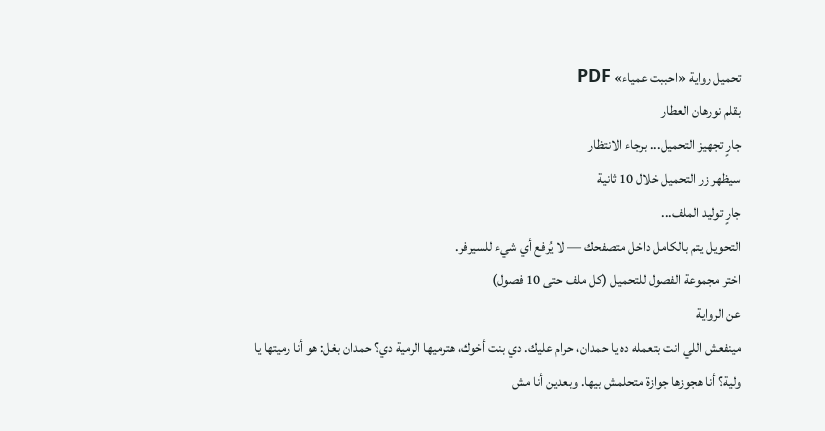تحميل رواية «احببت عمياء» PDF
بقلم نورهان العطار
جارٍ تجهيز التحميل... برجاء الانتظار
سيظهر زر التحميل خلال 10 ثانية
جارٍ توليد الملف...
التحويل يتم بالكامل داخل متصفحك — لا يُرفع أي شيء للسيرفر.
اختر مجموعة الفصول للتحميل (كل ملف حتى 10 فصول)
عن الرواية
مينفعش اللي انت بتعمله ده يا حمدان، حرام عليك. دي بنت أخوك، هترميها الرمية دي؟ حمدان بغل: هو أنا رميتها يا ولية؟ أنا هجوزها جوازة متحلمش بيها. وبعدين أنا مش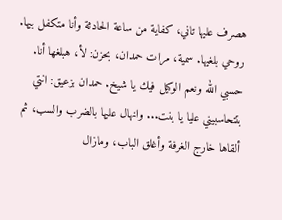هصرف عليها تاني، كفاية من ساعة الحادثة وأنا متكفل بيها. روحي بلغيها. سمية، مرات حمدان، بحزن: لأ، هبلغها أنا. حسبي الله ونعم الوكيل فيك يا شيخ. حمدان بزعيق: انتي بتتحاسبيني عليا يا بنت... وانهال عليها بالضرب والسب، ثم ألقاها خارج الغرفة وأغلق الباب، ومازال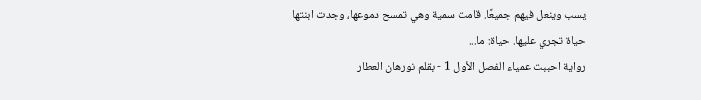يسب وينعل فيهم جميعًا. قامت سمية وهي تمسح دموعها، وجدت ابنتها حياة تجري عليها. حياة: ما...
رواية احببت عمياء الفصل الأول 1 - بقلم نورهان العطار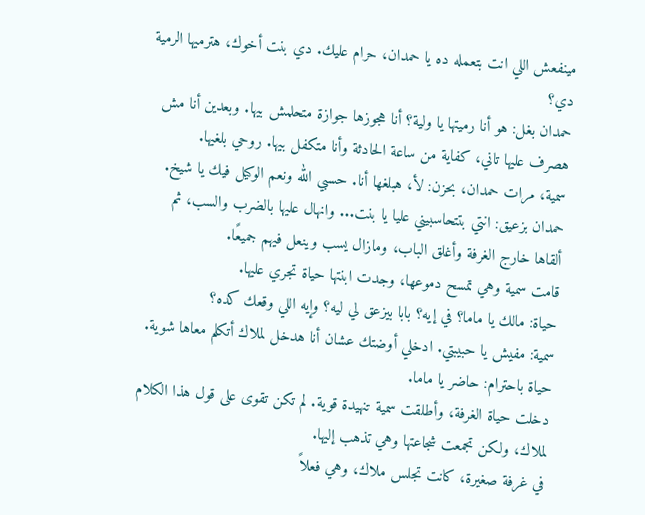مينفعش اللي انت بتعمله ده يا حمدان، حرام عليك. دي بنت أخوك، هترميها الرمية دي؟
حمدان بغل: هو أنا رميتها يا ولية؟ أنا هجوزها جوازة متحلمش بيها. وبعدين أنا مش هصرف عليها تاني، كفاية من ساعة الحادثة وأنا متكفل بيها. روحي بلغيها.
سمية، مرات حمدان، بحزن: لأ، هبلغها أنا. حسبي الله ونعم الوكيل فيك يا شيخ.
حمدان بزعيق: انتي بتتحاسبيني عليا يا بنت... وانهال عليها بالضرب والسب، ثم ألقاها خارج الغرفة وأغلق الباب، ومازال يسب وينعل فيهم جميعًا.
قامت سمية وهي تمسح دموعها، وجدت ابنتها حياة تجري عليها.
حياة: مالك يا ماما؟ في إيه؟ بابا بيزعق لي ليه؟ وإيه اللي وقعك كده؟
سمية: مفيش يا حبيبتي. ادخلي أوضتك عشان أنا هدخل لملاك أتكلم معاها شوية.
حياة باحترام: حاضر يا ماما.
دخلت حياة الغرفة، وأطلقت سمية تنهيدة قوية. لم تكن تقوى على قول هذا الكلام لملاك، ولكن تجمعت شجاعتها وهي تذهب إليها.
في غرفة صغيرة، كانت تجلس ملاك، وهي فعلاً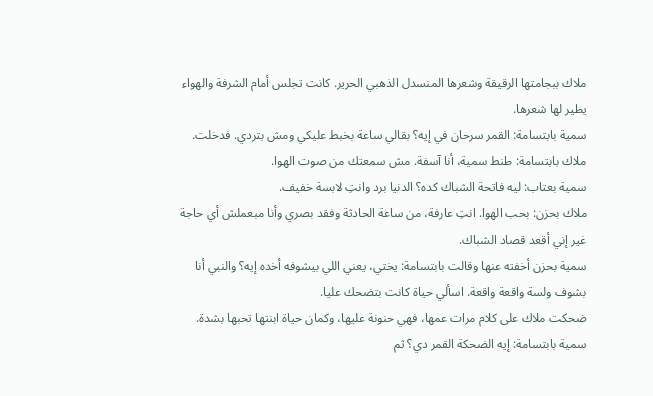ملاك ببجامتها الرقيقة وشعرها المنسدل الذهبي الحرير. كانت تجلس أمام الشرفة والهواء يطير لها شعرها.
سمية بابتسامة: القمر سرحان في إيه؟ بقالي ساعة بخبط عليكي ومش بتردي. فدخلت.
ملاك بابتسامة: طنط سمية، أنا آسفة. مش سمعتك من صوت الهوا.
سمية بعتاب: ليه فاتحة الشباك كده؟ الدنيا برد وانتِ لابسة خفيف.
ملاك بحزن: بحب الهوا. انتِ عارفة، من ساعة الحادثة وفقد بصري وأنا مبعملش أي حاجة غير إني أقعد قصاد الشباك.
سمية بحزن أخفته عنها وقالت بابتسامة: يختي، يعني اللي بيشوفه أخده إيه؟ والنبي أنا بشوف ولسة واقعة واقعة. اسألي حياة كانت بتضحك عليا.
ضحكت ملاك على كلام مرات عمها، فهي حنونة عليها، وكمان حياة ابنتها تحبها بشدة.
سمية بابتسامة: إيه الضحكة القمر دي؟ ثم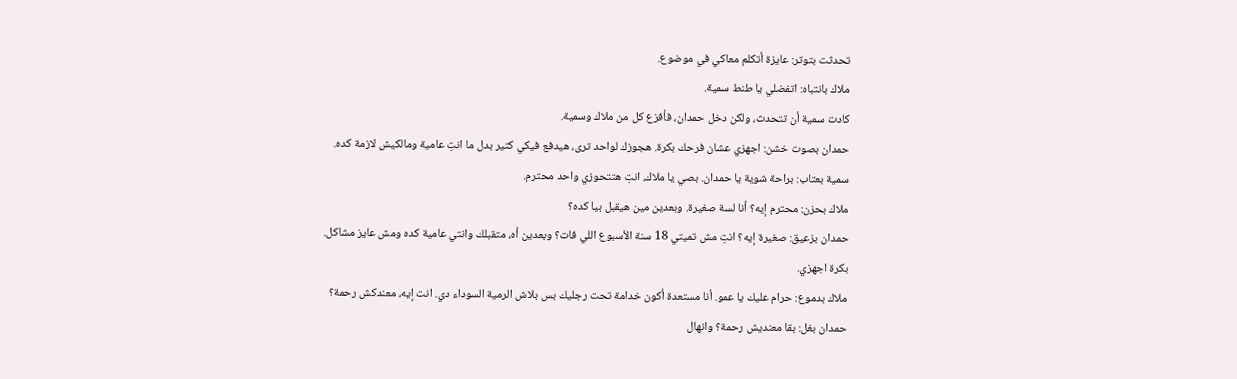تحدثت بتوتر: عايزة أتكلم معاكي في موضوع.
ملاك بانتباه: اتفضلي يا طنط سمية.
كادت سمية أن تتحدث، ولكن دخل حمدان، فأفزع كل من ملاك وسمية.
حمدان بصوت خشن: اجهزي عشان فرحك بكرة. هجوزك لواحد ترى، هيدفع فيكي كتير بدل ما انتِ عامية ومالكيش لازمة كده.
سمية بعتاب: براحة شوية يا حمدان. بصي يا ملاك، انتِ هتتحوزي واحد محترم.
ملاك بحزن: محترم إيه؟ أنا لسة صغيرة. وبعدين مين هيقبل بيا كده؟
حمدان بزعيق: صغيرة إيه؟ انتِ مش تميتي 18 سنة الأسبوع اللي فات؟ وبعدين أه، متقبلك وانتي عامية كده ومش عايز مشاكل. بكرة اجهزي.
ملاك بدموع: حرام عليك يا عمو. أنا مستعدة أكون خدامة تحت رجليك بس بلاش الرمية السوداء دي. انت إيه، معندكش رحمة؟
حمدان بغل: بقا معنديش رحمة؟ وانهال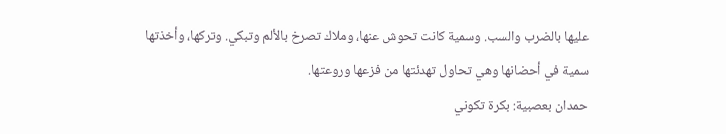عليها بالضرب والسب. وسمية كانت تحوش عنها، وملاك تصرخ بالألم وتبكي. وتركها، وأخذتها سمية في أحضانها وهي تحاول تهدئتها من فزعها وروعتها.
حمدان بعصبية: بكرة تكوني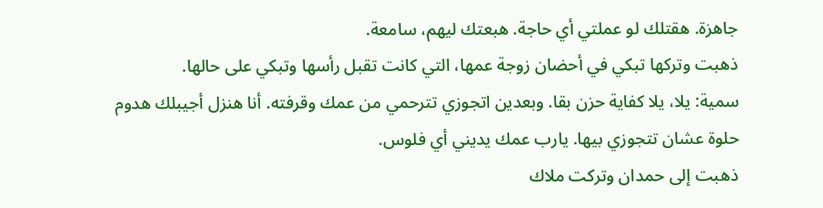جاهزة. هقتلك لو عملتي أي حاجة. هبعتك ليهم، سامعة.
ذهبت وتركها تبكي في أحضان زوجة عمها، التي كانت تقبل رأسها وتبكي على حالها.
سمية: يلا، يلا كفاية حزن بقا. وبعدين اتجوزي تترحمي من عمك وقرفته. أنا هنزل أجيبلك هدوم حلوة عشان تتجوزي بيها. يارب عمك يديني أي فلوس.
ذهبت إلى حمدان وتركت ملاك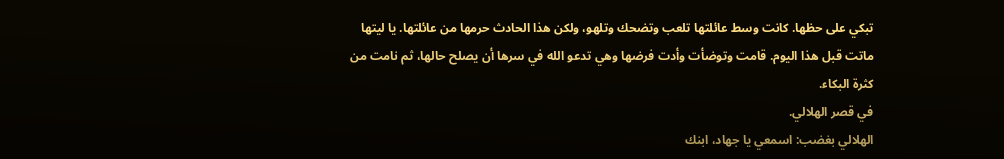تبكي على حظها. كانت وسط عائلتها تلعب وتضحك وتلهو، ولكن هذا الحادث حرمها من عائلتها. يا ليتها ماتت قبل هذا اليوم. قامت وتوضأت وأدت فرضها وهي تدعو الله في سرها أن يصلح حالها، ثم نامت من كثرة البكاء.
في قصر الهلالي.
الهلالي بغضب: اسمعي يا جهاد، ابنك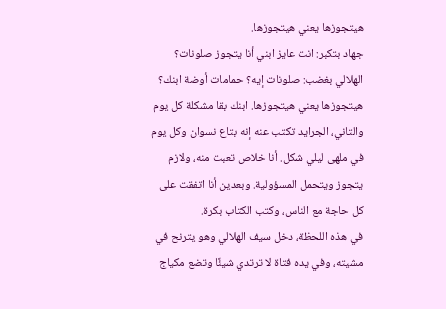هيتجوزها يعني هيتجوزها.
جهاد بتكبر: انت عايز ابني أنا يتجوز صلونات؟
الهلالي بغضب: صلونات إيه؟ حمامات أوضة ابنك؟ هيتجوزها يعني هيتجوزها. ابنك بقا مشكلة كل يوم والتاني، الجرايد تكتب عنه إنه بتاع نسوان وكل يوم في ملهى ليلي شكل. أنا خلاص تعبت منه، ولازم يتجوز ويتحمل المسؤولية. وبعدين أنا اتفقت على كل حاجة مع الناس، وكتب الكتاب بكرة.
في هذه اللحظة، دخل سيف الهلالي وهو يترنح في مشيته، وفي يده فتاة لا ترتدي شيئًا وتضع مكياج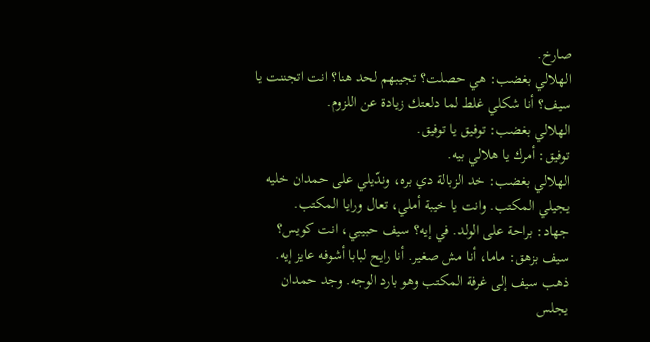صارخ.
الهلالي بغضب: هي حصلت؟ تجيبهم لحد هنا؟ انت اتجننت يا سيف؟ أنا شكلي غلط لما دلعتك زيادة عن اللزوم.
الهلالي بغضب: توفيق يا توفيق.
توفيق: أمرك يا هلالي بيه.
الهلالي بغضب: خد الزبالة دي بره، وندّيلي على حمدان خليه يجيلي المكتب. وانت يا خيبة أملي، تعال ورايا المكتب.
جهاد: براحة على الولد. في إيه؟ سيف حبيبي، انت كويس؟
سيف بزهق: ماما، أنا مش صغير. أنا رايح لبابا أشوفه عايز إيه.
ذهب سيف إلى غرفة المكتب وهو بارد الوجه. وجد حمدان يجلس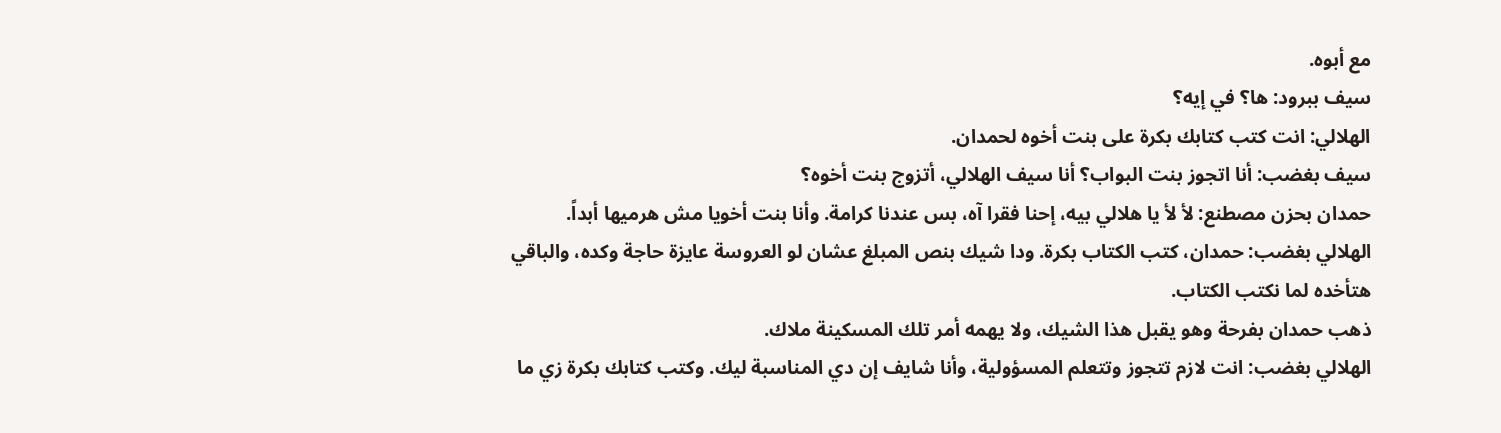مع أبوه.
سيف ببرود: ها؟ في إيه؟
الهلالي: انت كتب كتابك بكرة على بنت أخوه لحمدان.
سيف بغضب: أنا اتجوز بنت البواب؟ أنا سيف الهلالي، أتزوج بنت أخوه؟
حمدان بحزن مصطنع: لأ لأ يا هلالي بيه، إحنا فقرا آه، بس عندنا كرامة. وأنا بنت أخويا مش هرميها أبداً.
الهلالي بغضب: حمدان، كتب الكتاب بكرة. ودا شيك بنص المبلغ عشان لو العروسة عايزة حاجة وكده، والباقي هتأخده لما نكتب الكتاب.
ذهب حمدان بفرحة وهو يقبل هذا الشيك، ولا يهمه أمر تلك المسكينة ملاك.
الهلالي بغضب: انت لازم تتجوز وتتعلم المسؤولية، وأنا شايف إن دي المناسبة ليك. وكتب كتابك بكرة زي ما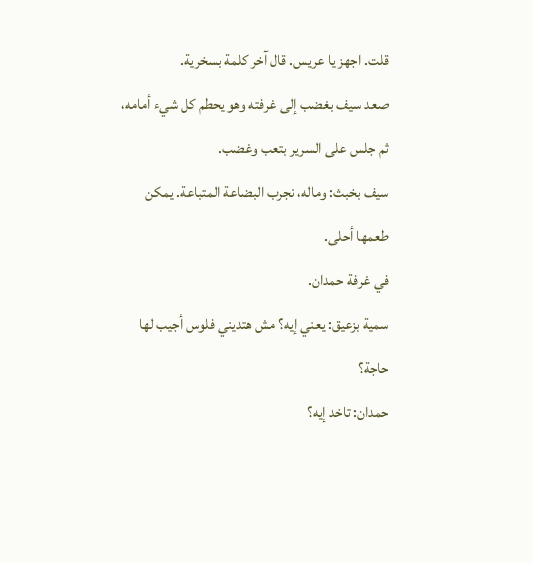قلت. اجهز يا عريس. قال آخر كلمة بسخرية.
صعد سيف بغضب إلى غرفته وهو يحطم كل شيء أمامه، ثم جلس على السرير بتعب وغضب.
سيف بخبث: وماله، نجرب البضاعة المتباعة. يمكن طعمها أحلى.
في غرفة حمدان.
سمية بزعيق: يعني إيه؟ مش هتديني فلوس أجيب لها حاجة؟
حمدان: تاخد إيه؟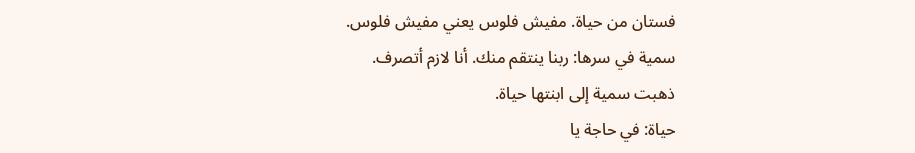فستان من حياة. مفيش فلوس يعني مفيش فلوس.
سمية في سرها: ربنا ينتقم منك. أنا لازم أتصرف.
ذهبت سمية إلى ابنتها حياة.
حياة: في حاجة يا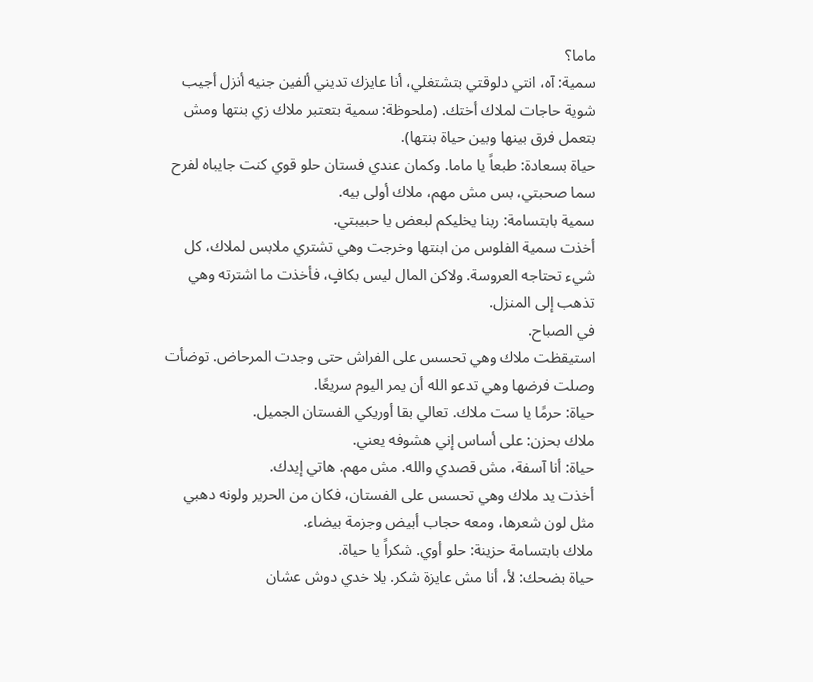ماما؟
سمية: آه، انتي دلوقتي بتشتغلي، أنا عايزك تديني ألفين جنيه أنزل أجيب شوية حاجات لملاك أختك. (ملحوظة: سمية بتعتبر ملاك زي بنتها ومش بتعمل فرق بينها وبين حياة بنتها).
حياة بسعادة: طبعاً يا ماما. وكمان عندي فستان حلو قوي كنت جايباه لفرح سما صحبتي، بس مش مهم، ملاك أولى بيه.
سمية بابتسامة: ربنا يخليكم لبعض يا حبيبتي.
أخذت سمية الفلوس من ابنتها وخرجت وهي تشتري ملابس لملاك، كل شيء تحتاجه العروسة. ولاكن المال ليس بكافٍ، فأخذت ما اشترته وهي تذهب إلى المنزل.
في الصباح.
استيقظت ملاك وهي تحسس على الفراش حتى وجدت المرحاض. توضأت وصلت فرضها وهي تدعو الله أن يمر اليوم سريعًا.
حياة: حرمًا يا ست ملاك. تعالي بقا أوريكي الفستان الجميل.
ملاك بحزن: على أساس إني هشوفه يعني.
حياة: أنا آسفة، مش قصدي والله. مش مهم. هاتي إيدك.
أخذت يد ملاك وهي تحسس على الفستان، فكان من الحرير ولونه دهبي مثل لون شعرها، ومعه حجاب أبيض وجزمة بيضاء.
ملاك بابتسامة حزينة: حلو أوي. شكراً يا حياة.
حياة بضحك: لأ، أنا مش عايزة شكر. يلا خدي دوش عشان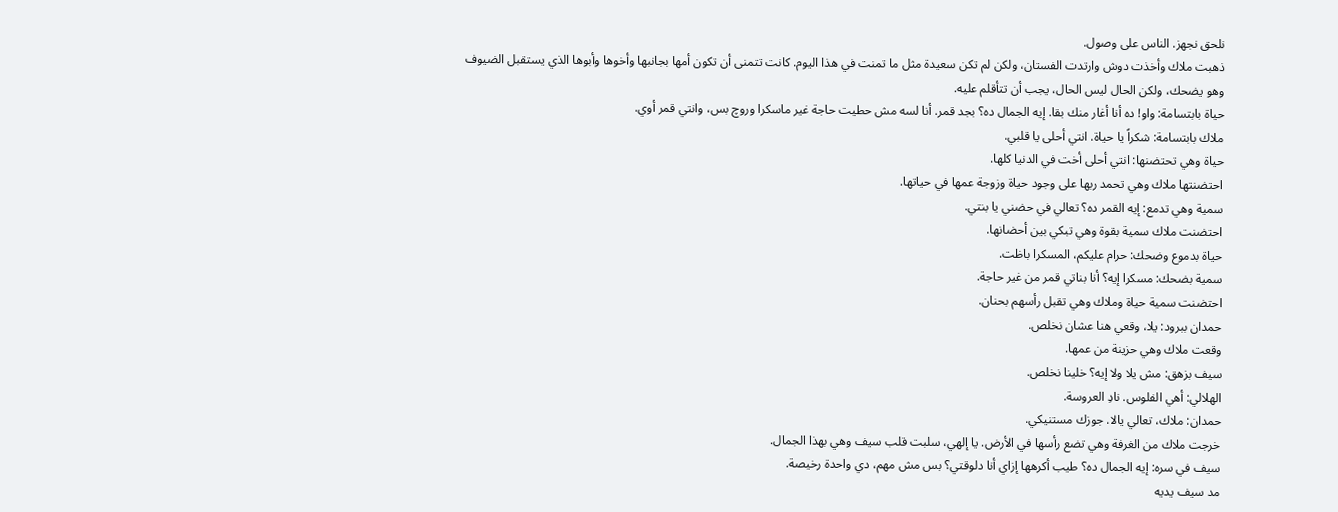نلحق نجهز. الناس على وصول.
ذهبت ملاك وأخذت دوش وارتدت الفستان، ولكن لم تكن سعيدة مثل ما تمنت في هذا اليوم. كانت تتمنى أن تكون أمها بجانبها وأخوها وأبوها الذي يستقبل الضيوف وهو يضحك، ولكن الحال ليس الحال، يجب أن تتأقلم عليه.
حياة بابتسامة: واو! ده أنا أغار منك بقا. إيه الجمال ده؟ بجد قمر. أنا لسه مش حطيت حاجة غير ماسكرا وروچ بس، وانتي قمر أوي.
ملاك بابتسامة: شكراً يا حياة. انتي أحلى يا قلبي.
حياة وهي تحتضنها: انتي أحلى أخت في الدنيا كلها.
احتضنتها ملاك وهي تحمد ربها على وجود حياة وزوجة عمها في حياتها.
سمية وهي تدمع: إيه القمر ده؟ تعالي في حضني يا بنتي.
احتضنت ملاك سمية بقوة وهي تبكي بين أحضانها.
حياة بدموع وضحك: حرام عليكم، المسكرا باظت.
سمية بضحك: مسكرا إيه؟ أنا بناتي قمر من غير حاجة.
احتضنت سمية حياة وملاك وهي تقبل رأسهم بحنان.
حمدان ببرود: يلا، وقعي هنا عشان نخلص.
وقعت ملاك وهي حزينة من عمها.
سيف بزهق: مش يلا ولا إيه؟ خلينا نخلص.
الهلالي: أهي الفلوس. نادِ العروسة.
حمدان: ملاك، تعالي يالا. جوزك مستنيكي.
خرجت ملاك من الغرفة وهي تضع رأسها في الأرض. يا إلهي، سلبت قلب سيف وهي بهذا الجمال.
سيف في سره: إيه الجمال ده؟ طيب أكرهها إزاي أنا دلوقتي؟ بس مش مهم، دي واحدة رخيصة.
مد سيف يديه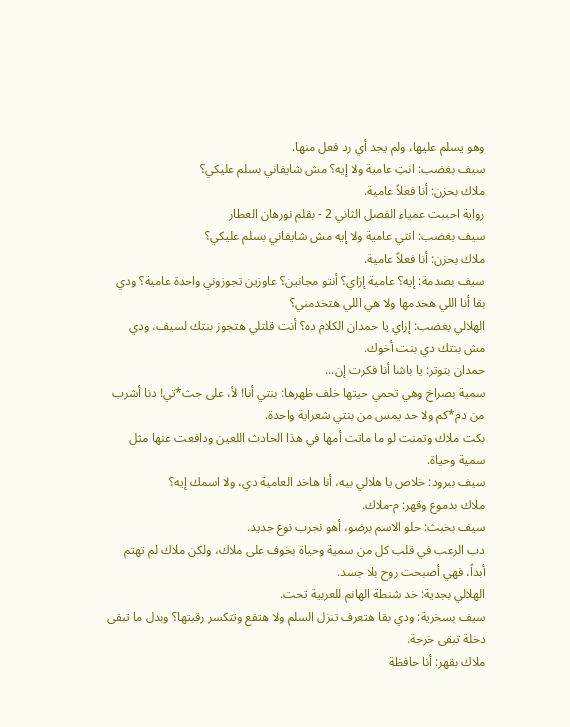وهو يسلم عليها، ولم يجد أي رد فعل منها.
سيف بغضب: انتِ عامية ولا إيه؟ مش شايفاني بسلم عليكي؟
ملاك بحزن: أنا فعلاً عامية.
رواية احببت عمياء الفصل الثاني 2 - بقلم نورهان العطار
سيف بغضب: انتي عامية ولا إيه مش شايفاني بسلم عليكي؟
ملاك بحزن: أنا فعلاً عامية.
سيف بصدمة: إيه؟ عامية إزاي؟ أنتو مجانين؟ عاوزين تجوزوني واحدة عامية؟ ودي بقا أنا اللي هخدمها ولا هي اللي هتخدمني؟
الهلالي بغضب: إزاي يا حمدان الكلام ده؟ أنت قلتلي هتجوز بنتك لسيف، ودي مش بنتك دي بنت أخوك.
حمدان بتوتر: يا باشا أنا فكرت إن...
سمية بصراخ وهي تحمي حيتها خلف ظهرها: بنتي أنا! لأ، على جث*تي! دنا أشرب من دم*كم ولا حد يمس من بنتي شعراية واحدة.
بكت ملاك وتمنت لو ما ماتت أمها في هذا الحادث اللعين ودافعت عنها مثل سمية وحياة.
سيف ببرود: خلاص يا هلالي بيه، أنا هاخد العامية دي، ولا اسمك إيه؟
ملاك بدموع وقهر: م-ملاك.
سيف بخبث: حلو الاسم برضو، أهو نجرب نوع جديد.
دب الرعب في قلب كل من سمية وحياة بخوف على ملاك، ولكن ملاك لم تهتم أبداً، فهي أصبحت روح بلا جسد.
الهلالي بجدية: خد شنطة الهانم للعربية تحت.
سيف بسخرية: ودي بقا هتعرف تنزل السلم ولا هتقع وتتكسر رقبتها؟ وبدل ما تبقى دخلة تبقى خرجة.
ملاك بقهر: أنا حافظة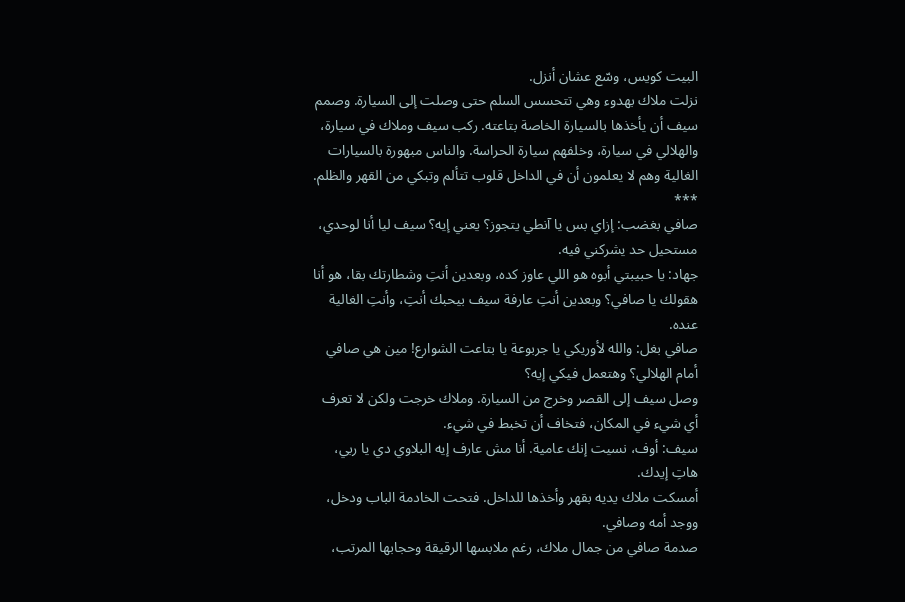البيت كويس، وسّع عشان أنزل.
نزلت ملاك بهدوء وهي تتحسس السلم حتى وصلت إلى السيارة. وصمم سيف أن يأخذها بالسيارة الخاصة بتاعته. ركب سيف وملاك في سيارة، والهلالي في سيارة، وخلفهم سيارة الحراسة. والناس مبهورة بالسيارات الغالية وهم لا يعلمون أن في الداخل قلوب تتألم وتبكي من القهر والظلم.
***
صافي بغضب: إزاي بس يا آنطي يتجوز؟ يعني إيه؟ سيف ليا أنا لوحدي، مستحيل حد يشركني فيه.
جهاد: يا حبيبتي أبوه هو اللي عاوز كده، وبعدين أنتِ وشطارتك بقا، هو أنا هقولك يا صافي؟ وبعدين أنتِ عارفة سيف بيحبك أنتِ، وأنتِ الغالية عنده.
صافي بغل: والله لأوريكي يا جربوعة يا بتاعت الشوارع! مين هي صافي أمام الهلالي؟ وهتعمل فيكي إيه؟
وصل سيف إلى القصر وخرج من السيارة. وملاك خرجت ولكن لا تعرف أي شيء في المكان، فتخاف أن تخبط في شيء.
سيف: أوف، نسيت إنك عامية. أنا مش عارف إيه البلاوي دي يا ربي، هاتِ إيدك.
أمسكت ملاك يديه بقهر وأخذها للداخل. فتحت الخادمة الباب ودخل، ووجد أمه وصافي.
صدمة صافي من جمال ملاك، رغم ملابسها الرقيقة وحجابها المرتب،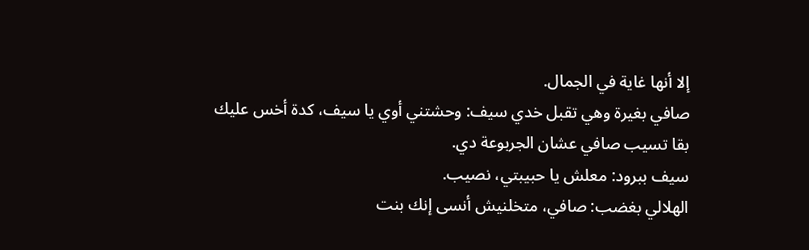إلا أنها غاية في الجمال.
صافي بغيرة وهي تقبل خدي سيف: وحشتني أوي يا سيف، كدة أخس عليك بقا تسيب صافي عشان الجربوعة دي.
سيف ببرود: معلش يا حبيبتي، نصيب.
الهلالي بغضب: صافي، متخلنيش أنسى إنك بنت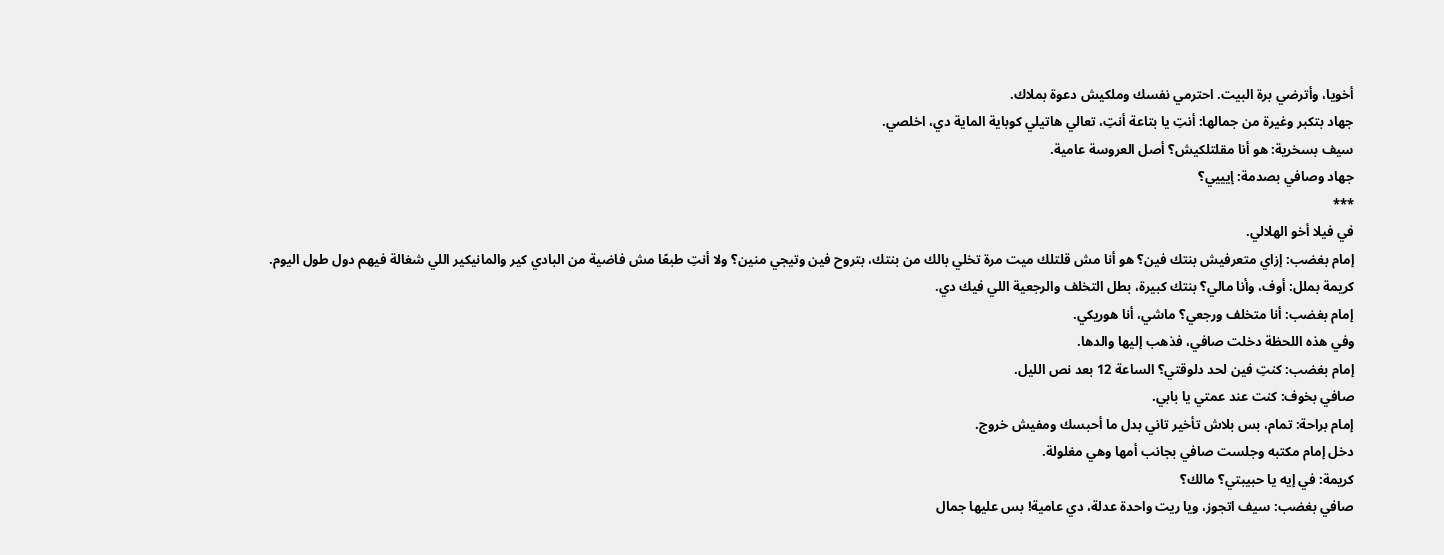أخويا، وأترضي برة البيت. احترمي نفسك وملكيش دعوة بملاك.
جهاد بتكبر وغيرة من جمالها: أنتِ يا بتاعة أنتِ، تعالي هاتيلي كوباية الماية دي، اخلصي.
سيف بسخرية: هو أنا مقلتلكيش؟ أصل العروسة عامية.
جهاد وصافي بصدمة: إيييي؟
***
في فيلا أخو الهلالي.
إمام بغضب: إزاي متعرفيش بنتك فين؟ هو أنا مش قلتلك ميت مرة تخلي بالك من بنتك، بتروح فين وتيجي منين؟ ولا أنتِ طبعًا مش فاضية من البادي كير والمانيكير اللي شغالة فيهم دول طول اليوم.
كريمة بملل: أوف، وأنا مالي؟ بنتك كبيرة، بطل التخلف والرجعية اللي فيك دي.
إمام بغضب: أنا متخلف ورجعي؟ ماشي، أنا هوريكي.
وفي هذه اللحظة دخلت صافي، فذهب إليها والدها.
إمام بغضب: كنتِ فين لحد دلوقتي؟ الساعة 12 بعد نص الليل.
صافي بخوف: كنت عند عمتي يا بابي.
إمام براحة: تمام، بس بلاش تأخير تاني بدل ما أحبسك ومفيش خروج.
دخل إمام مكتبه وجلست صافي بجانب أمها وهي مغلولة.
كريمة: في إيه يا حبيبتي؟ مالك؟
صافي بغضب: سيف اتجوز، ويا ريت واحدة عدلة، دي عامية! بس عليها جمال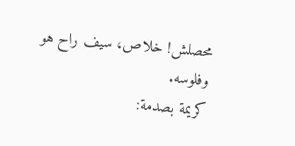محصلش! خلاص، سيف راح هو وفلوسه.
كريمة بصدمة: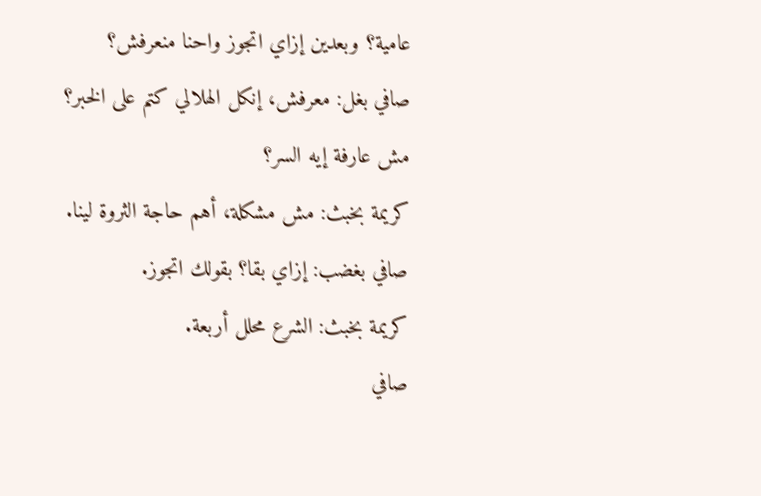عامية؟ وبعدين إزاي اتجوز واحنا منعرفش؟
صافي بغل: معرفش، إنكل الهلالي كتم على الخبر؟ مش عارفة إيه السر؟
كريمة بخبث: مش مشكلة، أهم حاجة الثروة لينا.
صافي بغضب: إزاي بقا؟ بقولك اتجوز.
كريمة بخبث: الشرع محلل أربعة.
صافي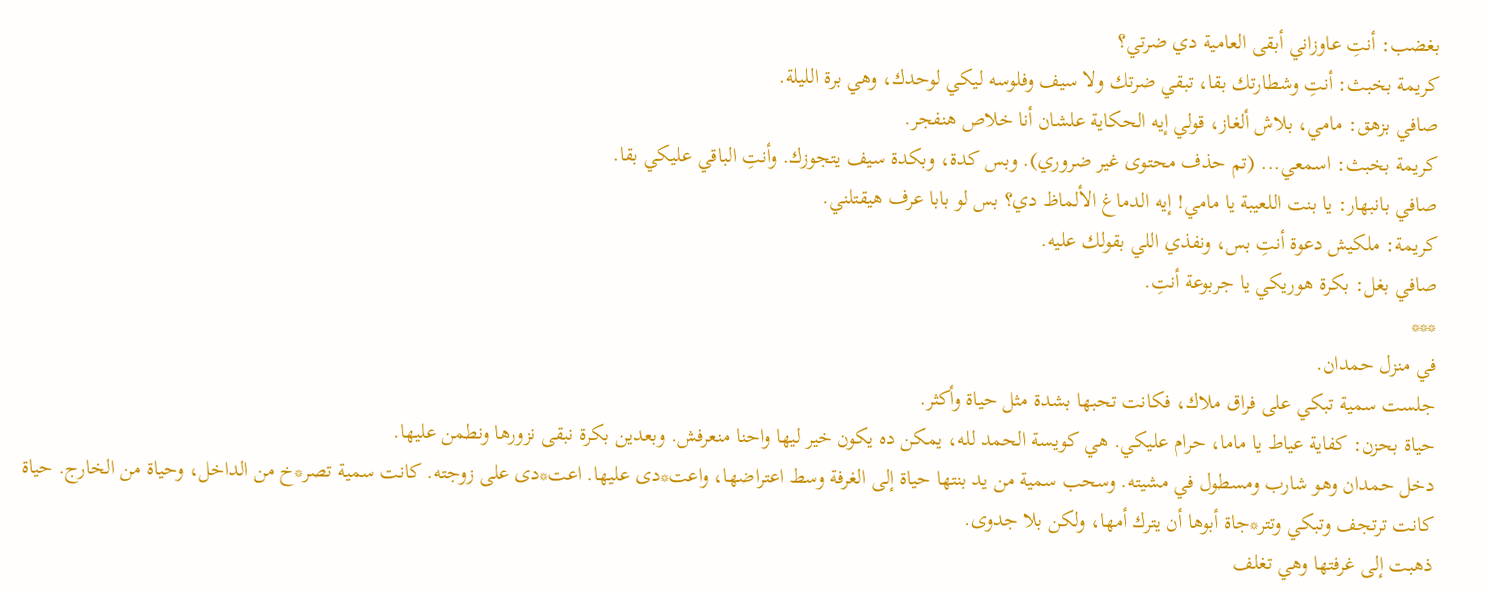بغضب: أنتِ عاوزاني أبقى العامية دي ضرتي؟
كريمة بخبث: أنتِ وشطارتك بقا، تبقي ضرتك ولا سيف وفلوسه ليكي لوحدك، وهي برة الليلة.
صافي بزهق: مامي، بلاش ألغاز، قولي إيه الحكاية علشان أنا خلاص هنفجر.
كريمة بخبث: اسمعي... (تم حذف محتوى غير ضروري). وبس كدة، وبكدة سيف يتجوزك. وأنتِ الباقي عليكي بقا.
صافي بانبهار: يا بنت اللعيبة يا مامي! إيه الدماغ الألماظ دي؟ بس لو بابا عرف هيقتلني.
كريمة: ملكيش دعوة أنتِ بس، ونفذي اللي بقولك عليه.
صافي بغل: بكرة هوريكي يا جربوعة أنتِ.
***
في منزل حمدان.
جلست سمية تبكي على فراق ملاك، فكانت تحبها بشدة مثل حياة وأكثر.
حياة بحزن: كفاية عياط يا ماما، حرام عليكي. هي كويسة الحمد لله، يمكن ده يكون خير ليها واحنا منعرفش. وبعدين بكرة نبقى نزورها ونطمن عليها.
دخل حمدان وهو شارب ومسطول في مشيته. وسحب سمية من يد بنتها حياة إلى الغرفة وسط اعتراضها، واعت*دى عليها. اعت*دى على زوجته. كانت سمية تصر*خ من الداخل، وحياة من الخارج. حياة كانت ترتجف وتبكي وتتر*جاة أبوها أن يترك أمها، ولكن بلا جدوى.
ذهبت إلى غرفتها وهي تغلف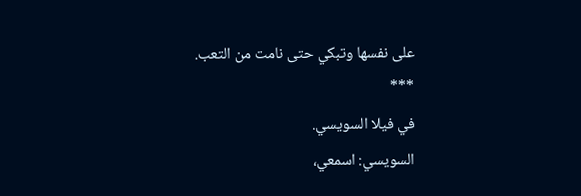على نفسها وتبكي حتى نامت من التعب.
***
في فيلا السويسي.
السويسي: اسمعي،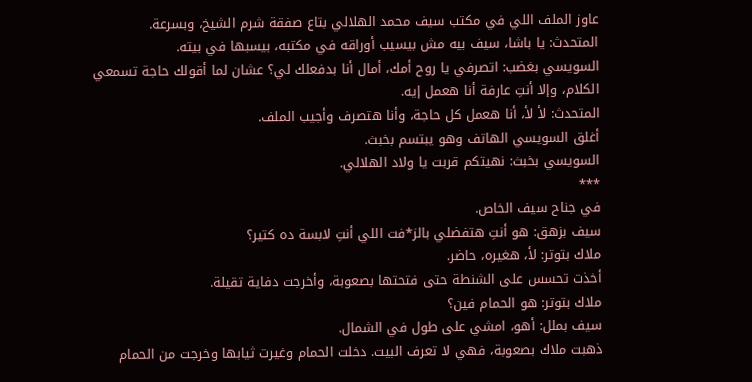عاوز الملف اللي في مكتب سيف محمد الهلالي بتاع صفقة شرم الشيخ، وبسرعة.
المتحدث: يا باشا، سيف بيه مش بيسيب أوراقه في مكتبه، بيسبها في بيته.
السويسي بغضب: اتصرفي يا روح أمك، أمال أنا بدفعلك لي؟ عشان لما أقولك حاجة تسمعي الكلام، وإلا أنتِ عارفة أنا هعمل إيه.
المتحدث: لأ لأ، أنا هعمل كل حاجة، وأنا هتصرف وأجيب الملف.
أغلق السويسي الهاتف وهو يبتسم بخبث.
السويسي بخبث: نهيتكم قربت يا ولاد الهلالي.
***
في جناح سيف الخاص.
سيف بزهق: هو أنتِ هتفضلي بالز*فت اللي أنتِ لابسة ده كتير؟
ملاك بتوتر: لأ، هغيره، حاضر.
أخذت تحسس على الشنطة حتى فتحتها بصعوبة، وأخرجت دفاية تقيلة.
ملاك بتوتر: هو الحمام فين؟
سيف بملل: أهو، امشي على طول في الشمال.
ذهبت ملاك بصعوبة، فهي لا تعرف البيت. دخلت الحمام وغيرت ثيابها وخرجت من الحمام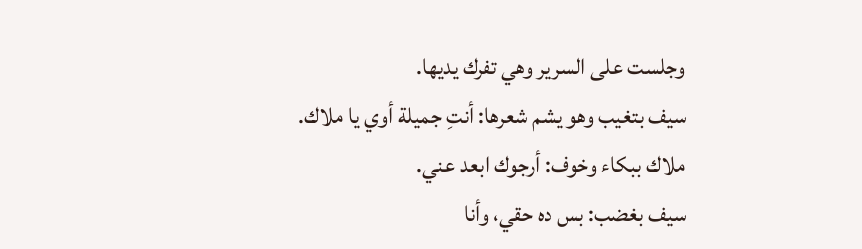وجلست على السرير وهي تفرك يديها.
سيف بتغيب وهو يشم شعرها: أنتِ جميلة أوي يا ملاك.
ملاك ببكاء وخوف: أرجوك ابعد عني.
سيف بغضب: بس ده حقي، وأنا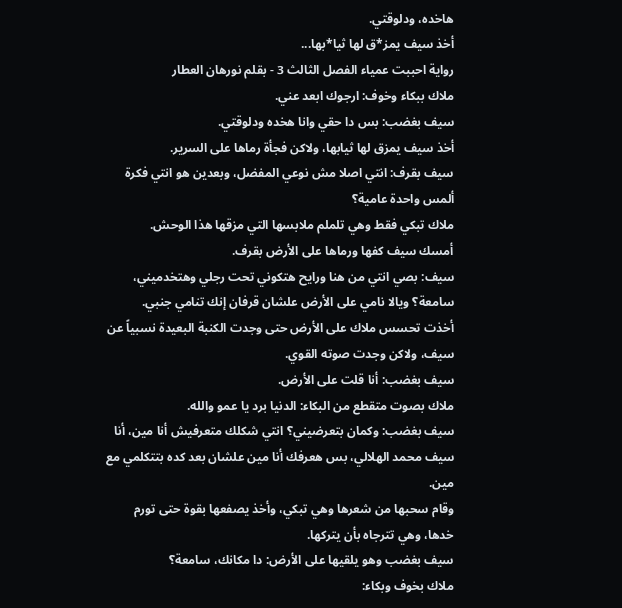هاخده، ودلوقتي.
أخذ سيف يمز*ق لها ثيا*بها...
رواية احببت عمياء الفصل الثالث 3 - بقلم نورهان العطار
ملاك ببكاء وخوف: ارجوك ابعد عني.
سيف بغضب: بس دا حقي وانا هخده ودلوقتي.
أخذ سيف يمزق لها ثيابها، ولاكن فجأة رماها على السرير.
سيف بقرف: انتي اصلا مش نوعي المفضل، وبعدين هو انتي فكرة ألمس واحدة عامية؟
ملاك تبكي فقط وهي تلملم ملابسها التي مزقها هذا الوحش.
أمسك سيف كفها ورماها على الأرض بقرف.
سيف: بصي انتي من هنا ورايح هتكوني تحت رجلي وهتخدميني، سامعة؟ ويالا نامي على الأرض علشان قرفان إنك تنامي جنبي.
أخذت تحسس ملاك على الأرض حتى وجدت الكنبة البعيدة نسبياً عن سيف، ولاكن وجدت صوته القوي.
سيف بغضب: أنا قلت على الأرض.
ملاك بصوت متقطع من البكاء: الدنيا برد يا عمو والله.
سيف بغضب: وكمان بتعرضيني؟ انتي شكلك متعرفيش أنا مين، أنا سيف محمد الهلالي، بس هعرفك أنا مين علشان بعد كده بتتكلمي مع مين.
وقام سحبها من شعرها وهي تبكي، وأخذ يصفعها بقوة حتى تورم خدها، وهي تترجاه بأن يتركها.
سيف بغضب وهو يلقيها على الأرض: دا مكانك، سامعة؟
ملاك بخوف وبكاء: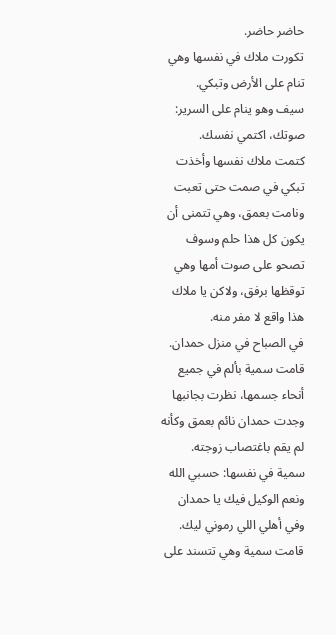حاضر حاضر.
تكورت ملاك في نفسها وهي تنام على الأرض وتبكي.
سيف وهو ينام على السرير: صوتك، اكتمي نفسك.
كتمت ملاك نفسها وأخذت تبكي في صمت حتى تعبت ونامت بعمق، وهي تتمنى أن يكون كل هذا حلم وسوف تصحو على صوت أمها وهي توقظها برفق، ولاكن يا ملاك هذا واقع لا مفر منه.
في الصباح في منزل حمدان.
قامت سمية بألم في جميع أنحاء جسمها، نظرت بجانبها وجدت حمدان نائم بعمق وكأنه لم يقم باغتصاب زوجته.
سمية في نفسها: حسبي الله ونعم الوكيل فيك يا حمدان وفي أهلي اللي رموني ليك.
قامت سمية وهي تتسند على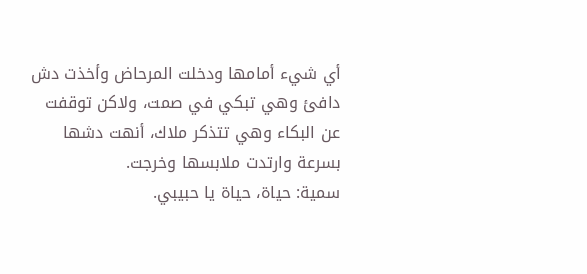أي شيء أمامها ودخلت المرحاض وأخذت دش دافئ وهي تبكي في صمت، ولاكن توقفت عن البكاء وهي تتذكر ملاك، أنهت دشها بسرعة وارتدت ملابسها وخرجت.
سمية: حياة، حياة يا حبيبي.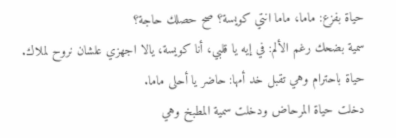حياة بفزع: ماما، ماما انتي كويسة؟ صح حصلك حاجة؟
سمية بضحك رغم الألم: في إيه يا قلبي، أنا كويسة، يالا اجهزي علشان نروح لملاك.
حياة باحترام وهي تقبل خد أمها: حاضر يا أحلى ماما.
دخلت حياة المرحاض ودخلت سمية المطبخ وهي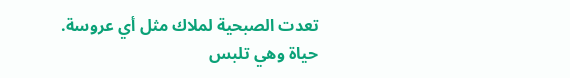تعدت الصبحية لملاك مثل أي عروسة.
حياة وهي تلبس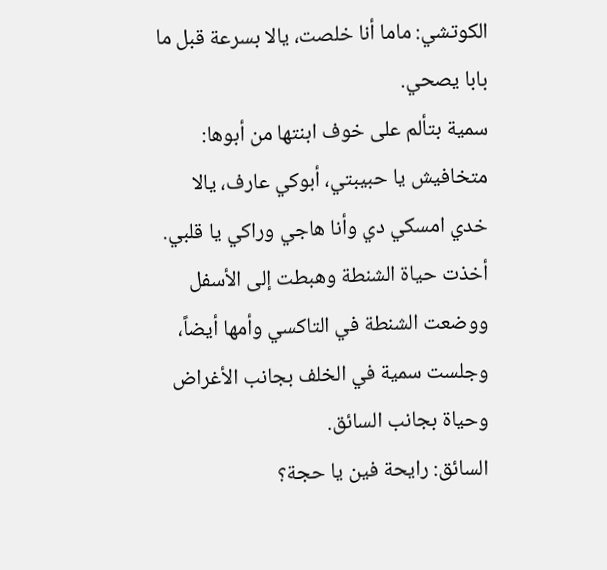الكوتشي: ماما أنا خلصت، يالا بسرعة قبل ما بابا يصحي.
سمية بتألم على خوف ابنتها من أبوها: متخافيش يا حبيبتي، أبوكي عارف، يالا خدي امسكي دي وأنا هاجي وراكي يا قلبي.
أخذت حياة الشنطة وهبطت إلى الأسفل ووضعت الشنطة في التاكسي وأمها أيضاً، وجلست سمية في الخلف بجانب الأغراض وحياة بجانب السائق.
السائق: رايحة فين يا حجة؟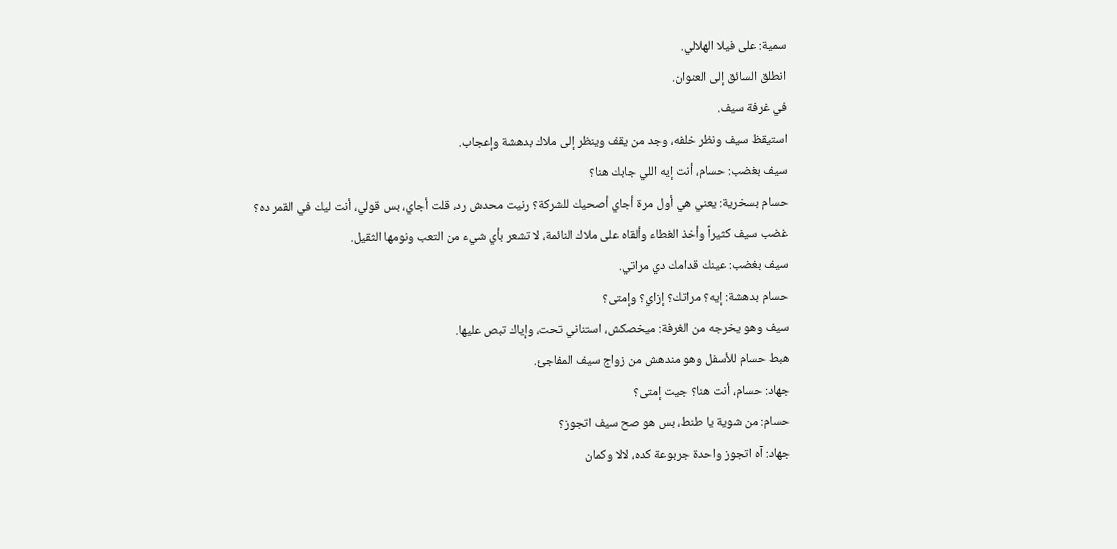سمية: على فيلا الهلالي.
انطلق السائق إلى العنوان.
في غرفة سيف.
استيقظ سيف ونظر خلفه، وجد من يقف وينظر إلى ملاك بدهشة وإعجاب.
سيف بغضب: حسام، أنت إيه اللي جابك هنا؟
حسام بسخرية: يعني هي أول مرة أجاي أصحيك للشركة؟ رنيت محدش رد، قلت أجاي، بس قولي، أنت ليك في القمر ده؟
غضب سيف كثيراً وأخذ الغطاء وألقاه على ملاك النائمة، لا تشعر بأي شيء من التعب ونومها الثقيل.
سيف بغضب: عينك قدامك دي مراتي.
حسام بدهشة: إيه؟ مراتك؟ إزاي؟ وإمتى؟
سيف وهو يخرجه من الغرفة: ميخصكش، استناني تحت، وإياك تبص عليها.
هبط حسام للأسفل وهو مندهش من زواج سيف المفاجئ.
جهاد: حسام، أنت هنا؟ جيت إمتى؟
حسام: من شوية يا طنط، بس هو صح سيف اتجوز؟
جهاد: آه اتجوز واحدة جربوعة كده، لالا وكمان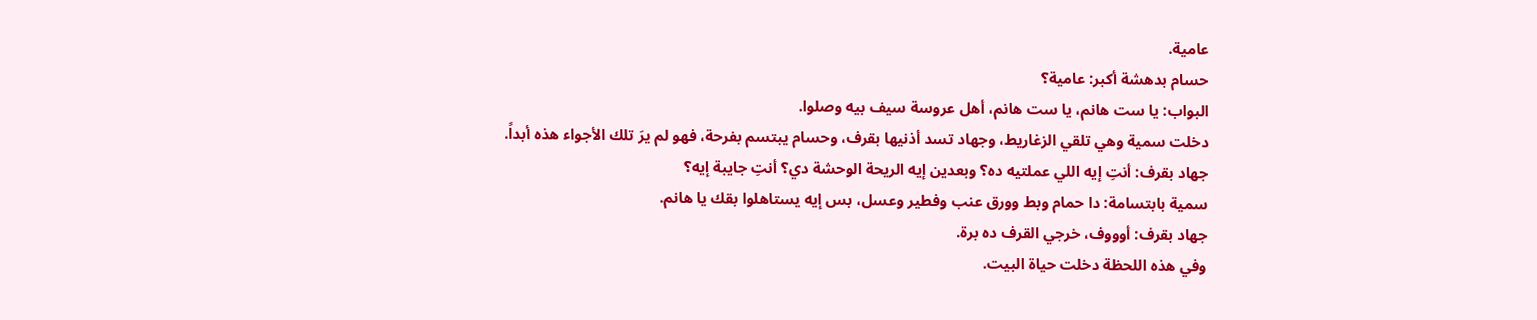عامية.
حسام بدهشة أكبر: عامية؟
البواب: يا ست هانم، يا ست هانم، أهل عروسة سيف بيه وصلوا.
دخلت سمية وهي تلقي الزغاريط، وجهاد تسد أذنيها بقرف، وحسام يبتسم بفرحة، فهو لم يرَ تلك الأجواء هذه أبداً.
جهاد بقرف: أنتِ إيه اللي عملتيه ده؟ وبعدين إيه الريحة الوحشة دي؟ أنتِ جايبة إيه؟
سمية بابتسامة: دا حمام وبط وورق عنب وفطير وعسل، بس إيه يستاهلوا بقك يا هانم.
جهاد بقرف: أوووف، خرجي القرف ده برة.
وفي هذه اللحظة دخلت حياة البيت.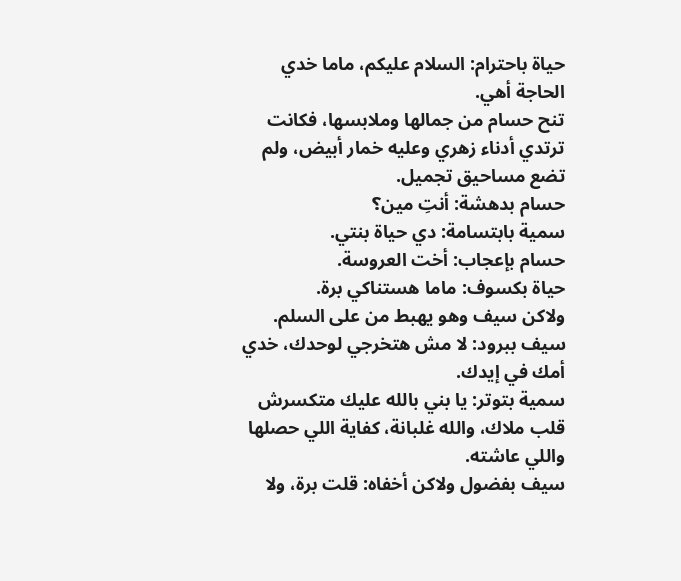حياة باحترام: السلام عليكم، ماما خدي الحاجة أهي.
تنح حسام من جمالها وملابسها، فكانت ترتدي أدناء زهري وعليه خمار أبيض، ولم تضع مساحيق تجميل.
حسام بدهشة: أنتِ مين؟
سمية بابتسامة: دي حياة بنتي.
حسام بإعجاب: أخت العروسة.
حياة بكسوف: ماما هستناكي برة.
ولاكن سيف وهو يهبط من على السلم.
سيف ببرود: لا مش هتخرجي لوحدك، خدي أمك في إيدك.
سمية بتوتر: يا بني بالله عليك متكسرش قلب ملاك، والله غلبانة، كفاية اللي حصلها واللي عاشته.
سيف بفضول ولاكن أخفاه: قلت برة، ولا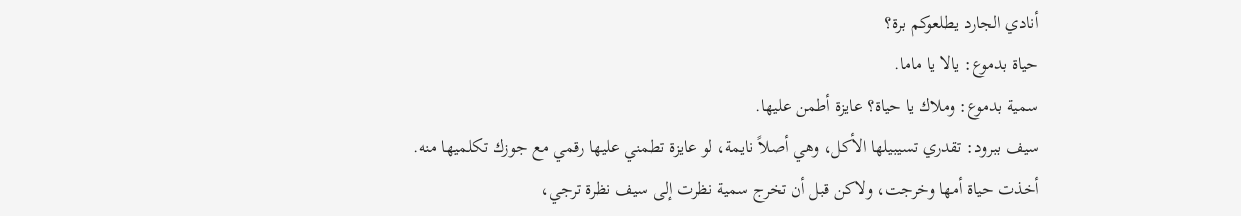أنادي الجارد يطلعوكم برة؟
حياة بدموع: يالا يا ماما.
سمية بدموع: وملاك يا حياة؟ عايزة أطمن عليها.
سيف ببرود: تقدري تسيبيلها الأكل، وهي أصلاً نايمة، لو عايزة تطمني عليها رقمي مع جوزك تكلميها منه.
أخذت حياة أمها وخرجت، ولاكن قبل أن تخرج سمية نظرت إلى سيف نظرة ترجي،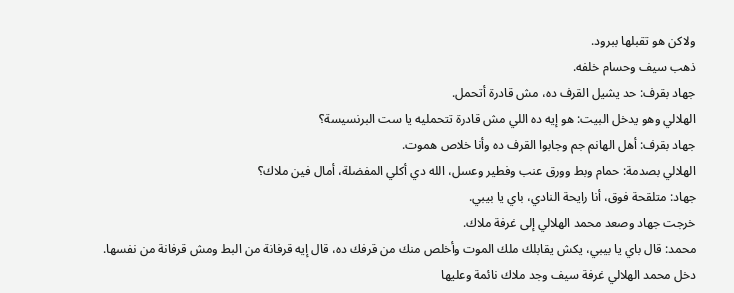ولاكن هو تقبلها ببرود.
ذهب سيف وحسام خلفه.
جهاد بقرف: حد يشيل القرف ده، مش قادرة أتحمل.
الهلالي وهو يدخل البيت: هو إيه ده اللي مش قادرة تتحمليه يا ست البرنسيسة؟
جهاد بقرف: أهل الهانم جم وجابوا القرف ده وأنا خلاص هموت.
الهلالي بصدمة: حمام وبط وورق عنب وفطير وعسل، الله دي أكلي المفضلة، أمال فين ملاك؟
جهاد: متلقحة فوق، أنا رايحة النادي، باي يا بيبي.
خرجت جهاد وصعد محمد الهلالي إلى غرفة ملاك.
محمد: قال باي يا بيبي، يكش يقابلك ملك الموت وأخلص منك من قرفك ده، قال إيه قرفانة من البط ومش قرفانة من نفسها.
دخل محمد الهلالي غرفة سيف وجد ملاك نائمة وعليها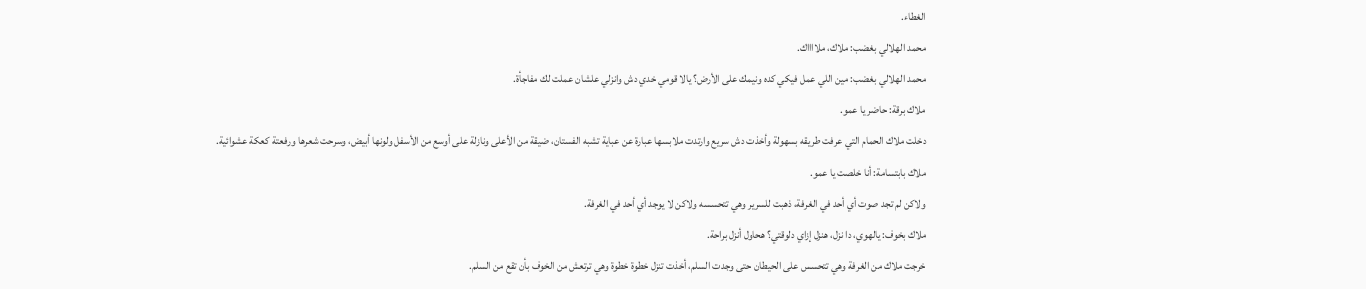الغطاء.
محمد الهلالي بغضب: ملاك، ملااااك.
محمد الهلالي بغضب: مين اللي عمل فيكي كده ونيمك على الأرض؟ يالا قومي خدي دش وانزلي علشان عملت لك مفاجأة.
ملاك برقة: حاضر يا عمو.
دخلت ملاك الحمام التي عرفت طريقه بسهولة وأخذت دش سريع وارتدت ملابسها عبارة عن عباية تشبه الفستان، ضيقة من الأعلى ونازلة على أوسع من الأسفل ولونها أبيض، وسرحت شعرها ورفعتة كعكة عشوائية.
ملاك بابتسامة: أنا خلصت يا عمو.
ولاكن لم تجد صوت أي أحد في الغرفة، ذهبت للسرير وهي تتحسسه ولاكن لا يوجد أي أحد في الغرفة.
ملاك بخوف: يالهوي، دا نزل، هنزل إزاي دلوقتي؟ هحاول أنزل براحة.
خرجت ملاك من الغرفة وهي تتحسس على الحيطان حتى وجدت السلم، أخذت تنزل خطوة خطوة وهي ترتعش من الخوف بأن تقع من السلم.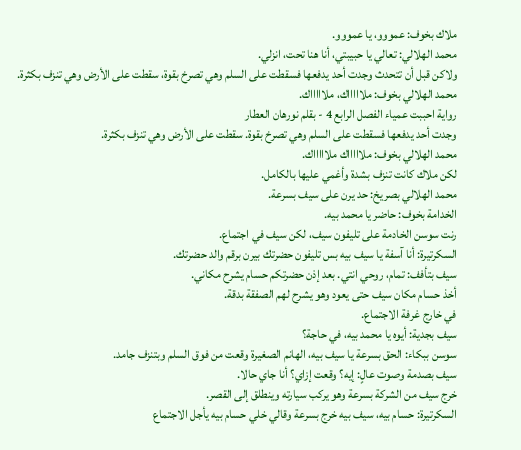ملاك بخوف: عمووو، يا عمووو.
محمد الهلالي: تعالي يا حبيبتي، أنا هنا تحت، انزلي.
ولاكن قبل أن تتحدث وجدت أحد يدفعها فسقطت على السلم وهي تصرخ بقوة، سقطت على الأرض وهي تنزف بكثرة.
محمد الهلالي بخوف: ملاااااك، ملاااااك.
رواية احببت عمياء الفصل الرابع 4 - بقلم نورهان العطار
وجدت أحد يدفعها فسقطت على السلم وهي تصرخ بقوة. سقطت على الأرض وهي تنزف بكثرة.
محمد الهلالي بخوف: ملاااااك ملاااااك.
لكن ملاك كانت تنزف بشدة وأغمي عليها بالكامل.
محمد الهلالي بصريخ: حد يرن على سيف بسرعة.
الخدامة بخوف: حاضر يا محمد بيه.
رنت سوسن الخادمة على تليفون سيف، لكن سيف في اجتماع.
السكرتيرة: أنا آسفة يا سيف بيه بس تليفون حضرتك بيرن برقم والد حضرتك.
سيف بتأفف: تمام، روحي انتي. بعد إذن حضرتكم حسام يشرح مكاني.
أخذ حسام مكان سيف حتى يعود وهو يشرح لهم الصفقة بدقة.
في خارج غرفة الاجتماع.
سيف بجدية: أيوه يا محمد بيه، في حاجة؟
سوسن ببكاء: الحق بسرعة يا سيف بيه، الهانم الصغيرة وقعت من فوق السلم وبتنزف جامد.
سيف بصدمة وصوت عالٍ: إيه؟ وقعت إزاي؟ أنا جاي حالا.
خرج سيف من الشركة بسرعة وهو يركب سيارته وينطلق إلى القصر.
السكرتيرة: حسام بيه، سيف بيه خرج بسرعة وقالي خلي حسام بيه يأجل الاجتماع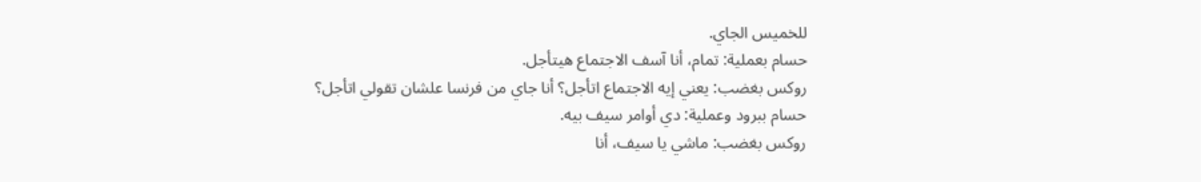للخميس الجاي.
حسام بعملية: تمام، أنا آسف الاجتماع هيتأجل.
روكس بغضب: يعني إيه الاجتماع اتأجل؟ أنا جاي من فرنسا علشان تقولي اتأجل؟
حسام ببرود وعملية: دي أوامر سيف بيه.
روكس بغضب: ماشي يا سيف، أنا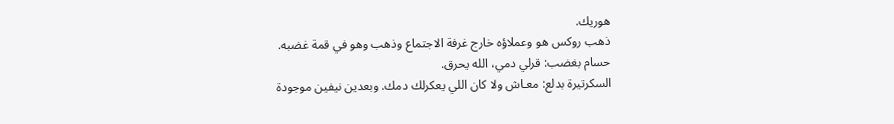هوريك.
ذهب روكس هو وعملاؤه خارج غرفة الاجتماع وذهب وهو في قمة غضبه.
حسام بغضب: قرلي دمي، الله يحرق.
السكرتيرة بدلع: معـاش ولا كان اللي يعكرلك دمك. وبعدين نيفين موجودة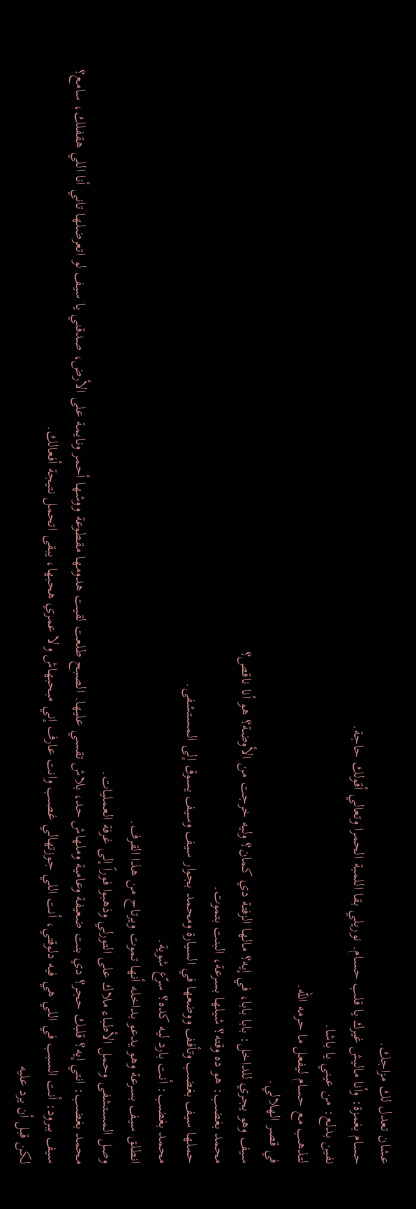عشان تعدل لك مزاجك.
حسام بغمزة: وأنا ماليش غيرك يا قلب حسام. نوريلي بقا اللمبة الحمرا وتعالي أقولك حاجة.
نفين بدلع: من عيني يا باشا.
لتذهب مع حسام ليفعل ما حرمه الله.
في قصر الهلالي.
سيف وهو يجري للداخل: بابا بابا، في إيه؟ مالها الزفتة دي كمان؟ وليه خرجت من الأوضة؟ هو أنا ناقص؟
محمد بغضب: هو ده وقته؟ شيلها بسرعة، البنت بتموت.
حملها سيف بغضب وتأفف ووضعها في السيارة ومحمد بجوار سيف وسيف يسوق إلى المستشفى.
محمد بغضب: أنت بارد ليه كده؟ سرّع شوية.
انطلق سيف بسرعة وهو يدعو بداخله أنها تموت ويرتاح من هذا القرف.
وصل المستشفى وحمل الأطباء ملاك على التورلي وذهبوا فوراً إلى غرفة العمليات.
محمد بغضب: انتي إيه؟ قلبك حجر؟ دي بنت ضعيفة وعامية وملهاش حد، بلاش تقسي عليها. الصبح طلعت لقيت هدومها مقطوعة ووشها أحمر ونايمة على الأرض، صدقني يا سيف لو اتعرضلها تاني أنا اللي هقفلك، سامع؟
سيف ببرود: أنت السبب في اللي هي فيه دلوقتي، أنت اللي جوزتهالي غصب وانت عارف إني مبحبهاش ولا عمري هحبها، يبقى اتحمل نتيجة أفعالك.
لكن قبل أن يرد عليه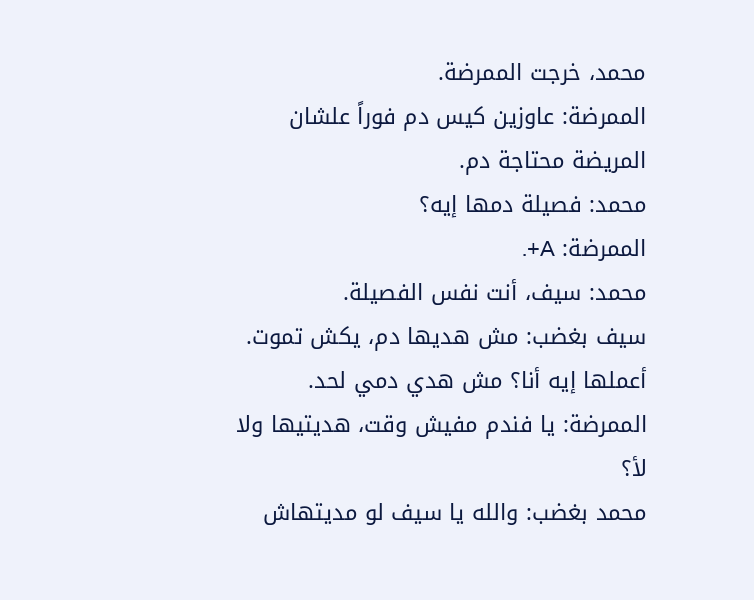محمد، خرجت الممرضة.
الممرضة: عاوزين كيس دم فوراً علشان المريضة محتاجة دم.
محمد: فصيلة دمها إيه؟
الممرضة: A+.
محمد: سيف، أنت نفس الفصيلة.
سيف بغضب: مش هديها دم، يكش تموت. أعملها إيه أنا؟ مش هدي دمي لحد.
الممرضة: يا فندم مفيش وقت، هديتيها ولا لأ؟
محمد بغضب: والله يا سيف لو مديتهاش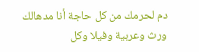دم لحرمك من كل حاجة أنا مدهالك ورث وعربية وفيلا وكل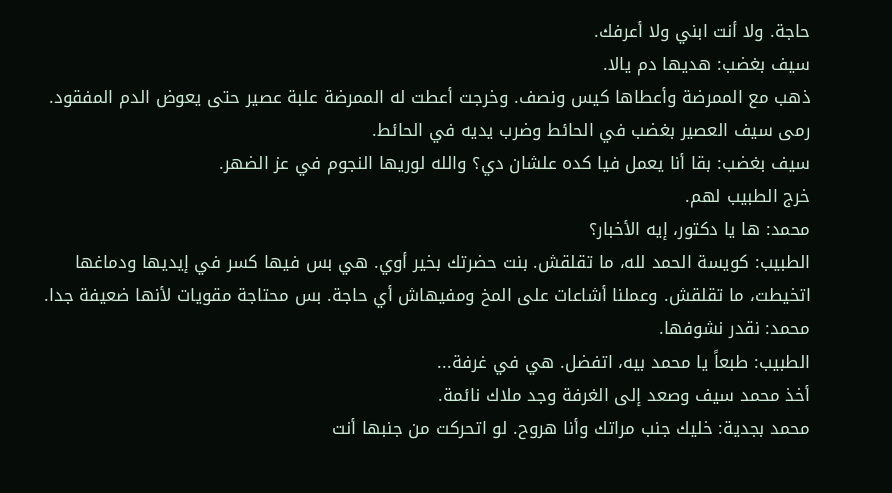حاجة. ولا أنت ابني ولا أعرفك.
سيف بغضب: هديها دم يالا.
ذهب مع الممرضة وأعطاها كيس ونصف. وخرجت أعطت له الممرضة علبة عصير حتى يعوض الدم المفقود. رمى سيف العصير بغضب في الحائط وضرب يديه في الحائط.
سيف بغضب: بقا أنا يعمل فيا كده علشان دي؟ والله لوريها النجوم في عز الضهر.
خرج الطبيب لهم.
محمد: ها يا دكتور، إيه الأخبار؟
الطبيب: كويسة الحمد لله، ما تقلقش. بنت حضرتك بخير أوي. هي بس فيها كسر في إيديها ودماغها اتخيطت، ما تقلقش. وعملنا أشاعات على المخ ومفيهاش أي حاجة. بس محتاجة مقويات لأنها ضعيفة جدا.
محمد: نقدر نشوفها.
الطبيب: طبعاً يا محمد بيه، اتفضل. هي في غرفة...
أخذ محمد سيف وصعد إلى الغرفة وجد ملاك نائمة.
محمد بجدية: خليك جنب مراتك وأنا هروح. لو اتحركت من جنبها أنت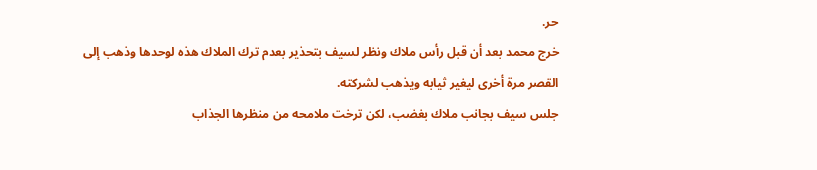حر.
خرج محمد بعد أن قبل رأس ملاك ونظر لسيف بتحذير بعدم ترك الملاك هذه لوحدها وذهب إلى القصر مرة أخرى ليغير ثيابه ويذهب لشركته.
جلس سيف بجانب ملاك بغضب، لكن ترخت ملامحه من منظرها الجذاب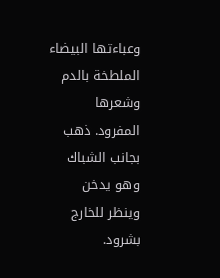وعباءتها البيضاء الملطخة بالدم وشعرها المفرود. ذهب بجانب الشباك وهو يدخن وينظر للخارج بشرود.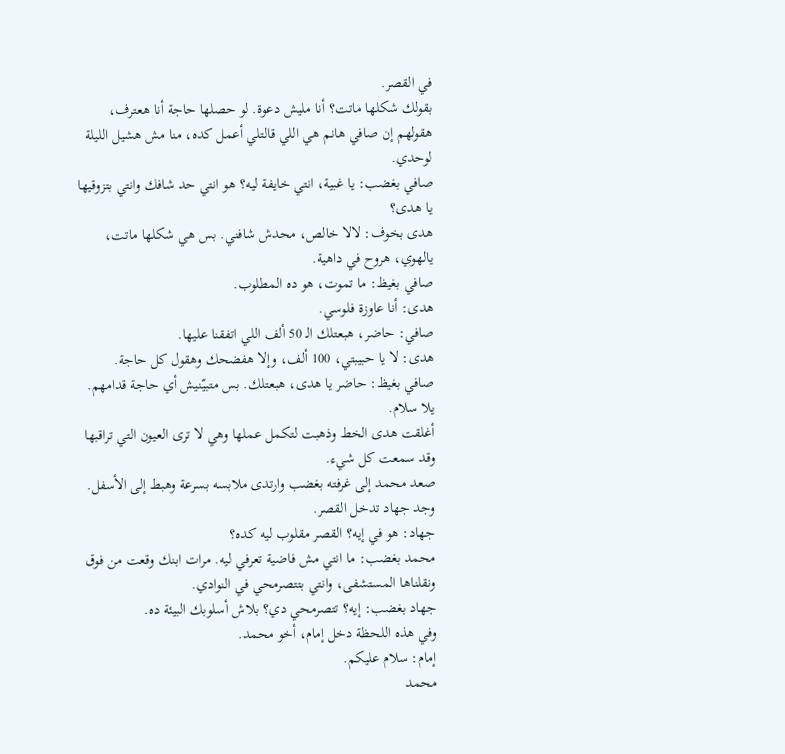في القصر.
بقولك شكلها ماتت؟ أنا مليش دعوة. لو حصلها حاجة أنا هعترف، هقولهم إن صافي هانم هي اللي قالتلي أعمل كده، منا مش هشيل الليلة لوحدي.
صافي بغضب: يا غبية، انتي خايفة ليه؟ هو انتي حد شافك وانتي بتزوقيها يا هدى؟
هدى بخوف: لالا خالص، محدش شافني. بس هي شكلها ماتت، يالهوي، هروح في داهية.
صافي بغيظ: ما تموت، هو ده المطلوب.
هدى: أنا عاوزة فلوسي.
صافي: حاضر، هبعتلك الـ 50 ألف اللي اتفقنا عليها.
هدى: لا يا حبيبتي، 100 ألف، وإلا هفضحك وهقول كل حاجة.
صافي بغيظ: حاضر يا هدى، هبعتلك. بس متبيّنيش أي حاجة قدامهم. يلا سلام.
أغلقت هدى الخط وذهبت لتكمل عملها وهي لا ترى العيون التي تراقبها وقد سمعت كل شيء.
صعد محمد إلى غرفته بغضب وارتدى ملابسه بسرعة وهبط إلى الأسفل. وجد جهاد تدخل القصر.
جهاد: هو في إيه؟ القصر مقلوب ليه كده؟
محمد بغضب: ما انتي مش فاضية تعرفي ليه. مرات ابنك وقعت من فوق ونقلناها المستشفى، وانتي بتتصرمحي في النوادي.
جهاد بغضب: إيه؟ تتصرمحي دي؟ بلاش أسلوبك البيئة ده.
وفي هذه اللحظة دخل إمام، أخو محمد.
إمام: سلام عليكم.
محمد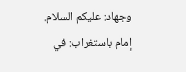وجهاد: عليكم السلام.
إمام باستغراب: في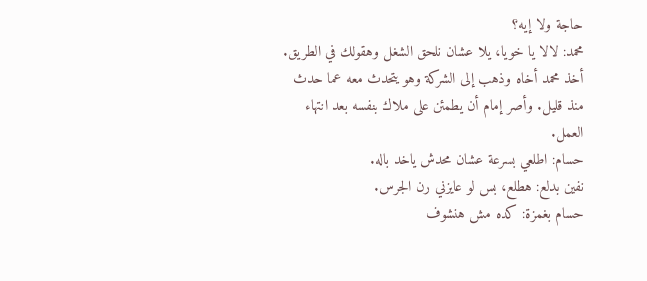حاجة ولا إيه؟
محمد: لالا يا خويا، يلا عشان نلحق الشغل وهقولك في الطريق.
أخذ محمد أخاه وذهب إلى الشركة وهو يتحدث معه عما حدث منذ قليل. وأصر إمام أن يطمئن على ملاك بنفسه بعد انتهاء العمل.
حسام: اطلعي بسرعة عشان محدش ياخد باله.
نفين بدلع: هطلع، بس لو عايزني رن الجرس.
حسام بغمزة: كده مش هنشوف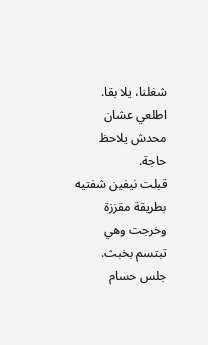شغلنا، يلا بقا. اطلعي عشان محدش يلاحظ حاجة.
قبلت نيفين شفتيه بطريقة مقززة وخرجت وهي تبتسم بخبث.
جلس حسام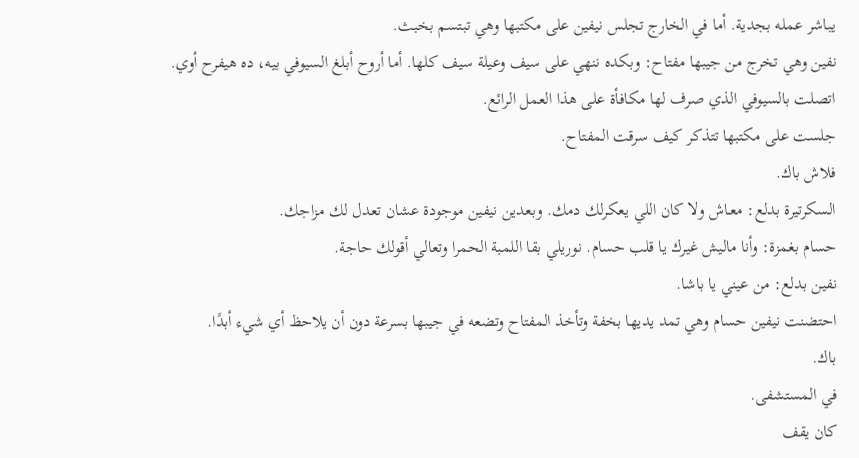يباشر عمله بجدية. أما في الخارج تجلس نيفين على مكتبها وهي تبتسم بخبث.
نفين وهي تخرج من جيبها مفتاح: وبكده ننهي على سيف وعيلة سيف كلها. أما أروح أبلغ السيوفي بيه، ده هيفرح أوي.
اتصلت بالسيوفي الذي صرف لها مكافأة على هذا العمل الرائع.
جلست على مكتبها تتذكر كيف سرقت المفتاح.
فلاش باك.
السكرتيرة بدلع: معـاش ولا كان اللي يعكرلك دمك. وبعدين نيفين موجودة عشان تعدل لك مزاجك.
حسام بغمزة: وأنا ماليش غيرك يا قلب حسام. نوريلي بقا اللمبة الحمرا وتعالي أقولك حاجة.
نفين بدلع: من عيني يا باشا.
احتضنت نيفين حسام وهي تمد يديها بخفة وتأخذ المفتاح وتضعه في جيبها بسرعة دون أن يلاحظ أي شيء أبدًا.
باك.
في المستشفى.
كان يقف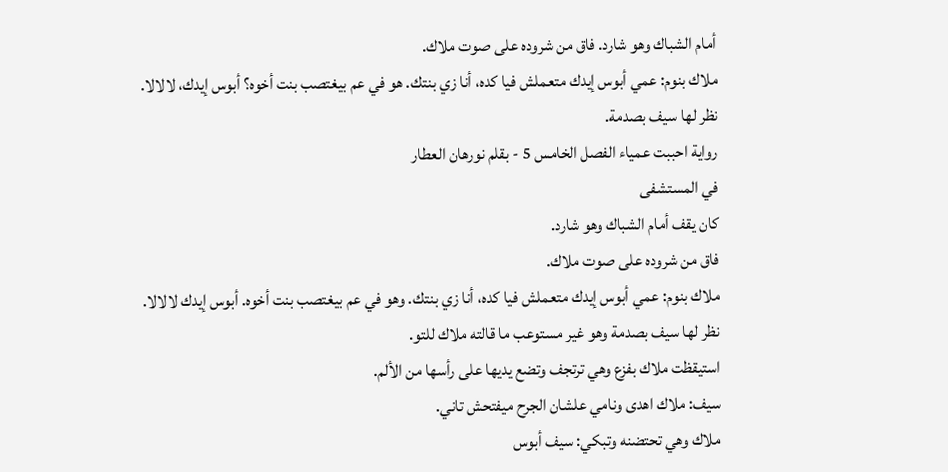أمام الشباك وهو شارد. فاق من شروده على صوت ملاك.
ملاك بنوم: عمي أبوس إيدك متعملش فيا كده، أنا زي بنتك. هو في عم بيغتصب بنت أخوه؟ أبوس إيدك، لالالا.
نظر لها سيف بصدمة.
رواية احببت عمياء الفصل الخامس 5 - بقلم نورهان العطار
في المستشفى
كان يقف أمام الشباك وهو شارد.
فاق من شروده على صوت ملاك.
ملاك بنوم: عمي أبوس إيدك متعملش فيا كده، أنا زي بنتك. وهو في عم بيغتصب بنت أخوه. أبوس إيدك لالالا.
نظر لها سيف بصدمة وهو غير مستوعب ما قالته ملاك للتو.
استيقظت ملاك بفزع وهي ترتجف وتضع يديها على رأسها من الألم.
سيف: ملاك اهدى ونامي علشان الجرح ميفتحش تاني.
ملاك وهي تحتضنه وتبكي: سيف أبوس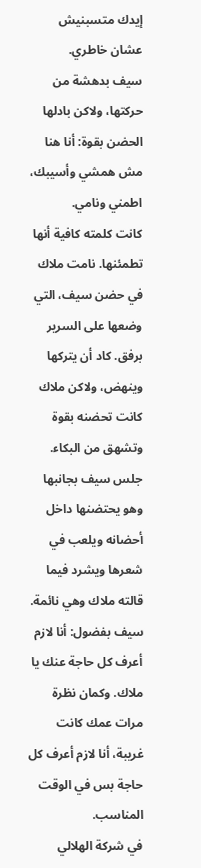إيدك متسبنيش عشان خاطري.
سيف بدهشة من حركتها، ولاكن بادلها الحضن بقوة: أنا هنا مش همشي وأسيبك، اطمني ونامي.
كانت كلمته كافية أنها تطمئنها. نامت ملاك في حضن سيف، التي وضعها على السرير برفق. كاد أن يتركها وينهض، ولاكن ملاك كانت تحضنه بقوة وتشهق من البكاء. جلس سيف بجانبها وهو يحتضنها داخل أحضانه ويلعب في شعرها ويشرد فيما قالته ملاك وهي نائمة.
سيف بفضول: أنا لازم أعرف كل حاجة عنك يا ملاك. وكمان نظرة مرات عمك كانت غريبة، أنا لازم أعرف كل حاجة بس في الوقت المناسب.
في شركة الهلالي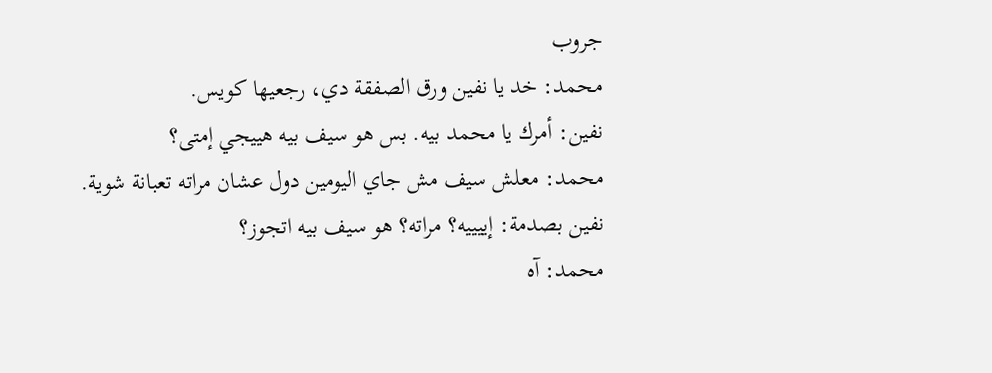جروب
محمد: خد يا نفين ورق الصفقة دي، رجعيها كويس.
نفين: أمرك يا محمد بيه. بس هو سيف بيه هييجي إمتى؟
محمد: معلش سيف مش جاي اليومين دول عشان مراته تعبانة شوية.
نفين بصدمة: إييييه؟ مراته؟ هو سيف بيه اتجوز؟
محمد: آه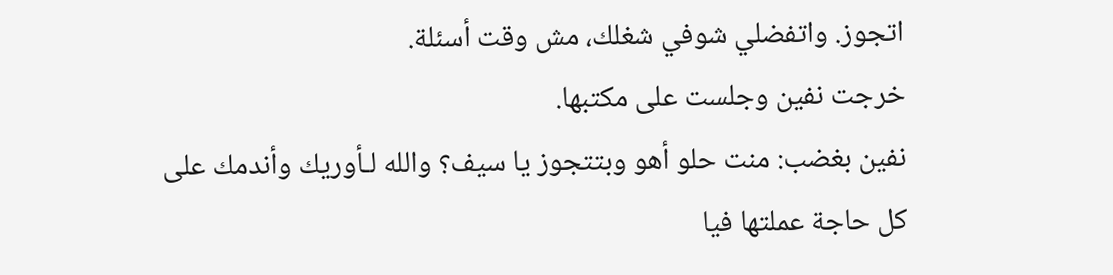اتجوز. واتفضلي شوفي شغلك، مش وقت أسئلة.
خرجت نفين وجلست على مكتبها.
نفين بغضب: منت حلو أهو وبتتجوز يا سيف؟ والله لـأوريك وأندمك على كل حاجة عملتها فيا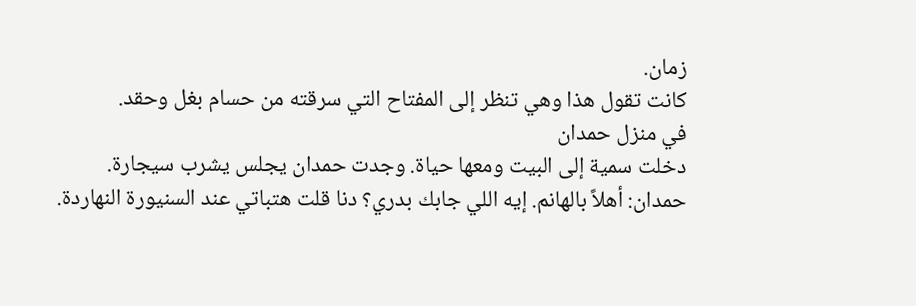زمان.
كانت تقول هذا وهي تنظر إلى المفتاح التي سرقته من حسام بغل وحقد.
في منزل حمدان
دخلت سمية إلى البيت ومعها حياة. وجدت حمدان يجلس يشرب سيجارة.
حمدان: أهلاً بالهانم. إيه اللي جابك بدري؟ دنا قلت هتباتي عند السنيورة النهاردة.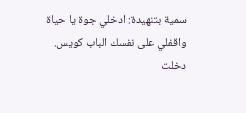سمية بتنهيدة: ادخلي جوة يا حياة واقفلي على نفسك الباب كويس.
دخلت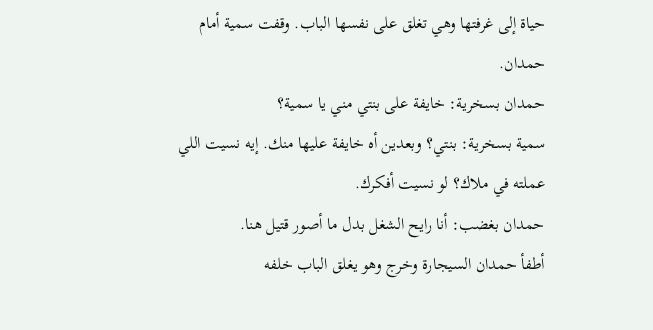حياة إلى غرفتها وهي تغلق على نفسها الباب. وقفت سمية أمام حمدان.
حمدان بسخرية: خايفة على بنتي مني يا سمية؟
سمية بسخرية: بنتي؟ وبعدين أه خايفة عليها منك. إيه نسيت اللي عملته في ملاك؟ لو نسيت أفكرك.
حمدان بغضب: أنا رايح الشغل بدل ما أصور قتيل هنا.
أطفأ حمدان السيجارة وخرج وهو يغلق الباب خلفه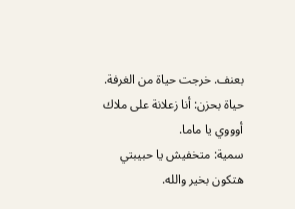بعنف. خرجت حياة من الغرفة.
حياة بحزن: أنا زعلانة على ملاك أوووي يا ماما.
سمية: متخفيش يا حبيبتي هتكون بخير والله.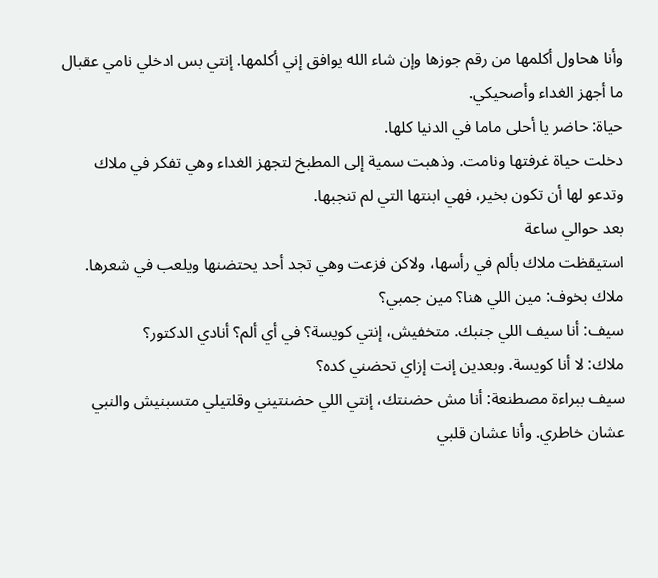وأنا هحاول أكلمها من رقم جوزها وإن شاء الله يوافق إني أكلمها. إنتي بس ادخلي نامي عقبال ما أجهز الغداء وأصحيكي.
حياة: حاضر يا أحلى ماما في الدنيا كلها.
دخلت حياة غرفتها ونامت. وذهبت سمية إلى المطبخ لتجهز الغداء وهي تفكر في ملاك وتدعو لها أن تكون بخير، فهي ابنتها التي لم تنجبها.
بعد حوالي ساعة
استيقظت ملاك بألم في رأسها، ولاكن فزعت وهي تجد أحد يحتضنها ويلعب في شعرها.
ملاك بخوف: مين اللي هنا؟ مين جمبي؟
سيف: أنا سيف اللي جنبك. متخفيش، إنتي كويسة؟ في أي ألم؟ أنادي الدكتور؟
ملاك: لا أنا كويسة. وبعدين إنت إزاي تحضني كده؟
سيف ببراءة مصطنعة: أنا مش حضنتك، إنتي اللي حضنتيني وقلتيلي متسبنيش والنبي عشان خاطري. وأنا عشان قلبي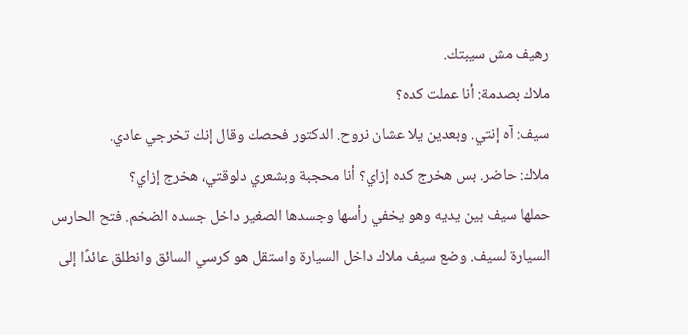رهيف مش سيبتك.
ملاك بصدمة: أنا عملت كده؟
سيف: آه إنتي. وبعدين يلا عشان نروح. الدكتور فحصك وقال إنك تخرجي عادي.
ملاك: حاضر. بس هخرج كده إزاي؟ أنا محجبة وبشعري دلوقتي، هخرج إزاي؟
حملها سيف بين يديه وهو يخفي رأسها وجسدها الصغير داخل جسده الضخم. فتح الحارس السيارة لسيف. وضع سيف ملاك داخل السيارة واستقل هو كرسي السائق وانطلق عائدًا إلى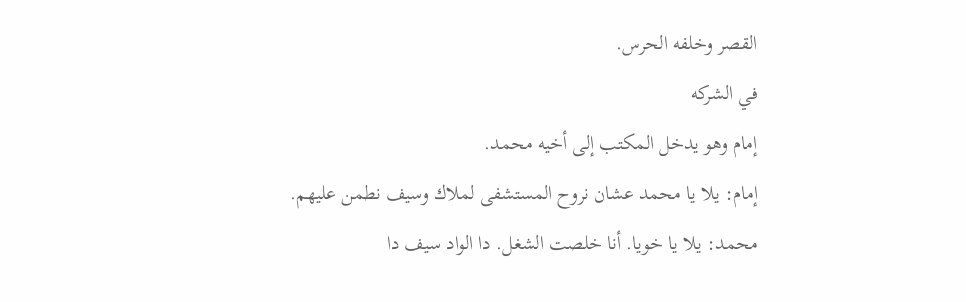القصر وخلفه الحرس.
في الشركه
إمام وهو يدخل المكتب إلى أخيه محمد.
إمام: يلا يا محمد عشان نروح المستشفى لملاك وسيف نطمن عليهم.
محمد: يلا يا خويا. أنا خلصت الشغل. دا الواد سيف دا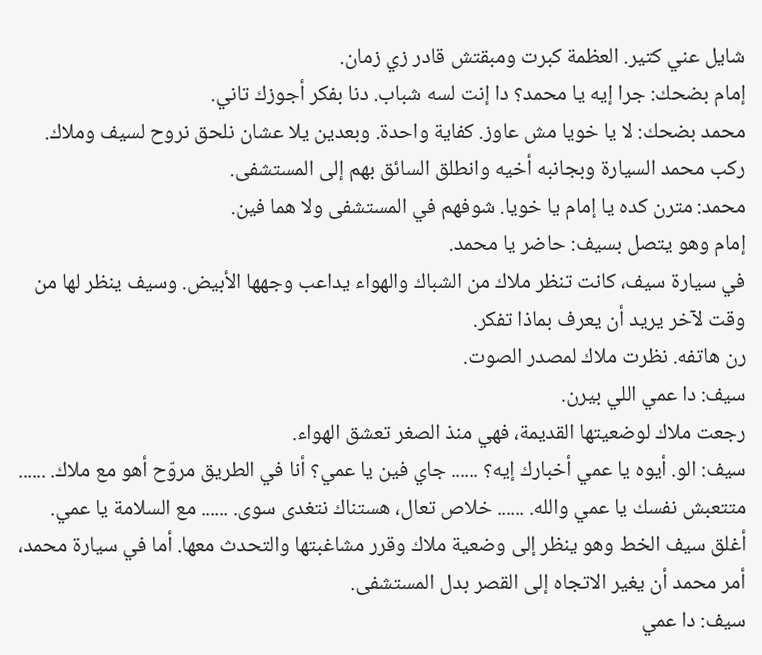شايل عني كتير. العظمة كبرت ومبقتش قادر زي زمان.
إمام بضحك: جرا إيه يا محمد؟ دا إنت لسه شباب. دنا بفكر أجوزك تاني.
محمد بضحك: لا يا خويا مش عاوز. كفاية واحدة. وبعدين يلا عشان نلحق نروح لسيف وملاك.
ركب محمد السيارة وبجانبه أخيه وانطلق السائق بهم إلى المستشفى.
محمد: مترن كده يا إمام يا خويا. شوفهم في المستشفى ولا هما فين.
إمام وهو يتصل بسيف: حاضر يا محمد.
في سيارة سيف، كانت تنظر ملاك من الشباك والهواء يداعب وجهها الأبيض. وسيف ينظر لها من وقت لآخر يريد أن يعرف بماذا تفكر.
رن هاتفه. نظرت ملاك لمصدر الصوت.
سيف: دا عمي اللي بيرن.
رجعت ملاك لوضعيتها القديمة، فهي منذ الصغر تعشق الهواء.
سيف: الو. أيوه يا عمي أخبارك إيه؟ ...... جاي فين يا عمي؟ أنا في الطريق مروّح أهو مع ملاك. ...... متتعبش نفسك يا عمي والله. ...... خلاص تعال، هستناك نتغدى سوى. ...... مع السلامة يا عمي.
أغلق سيف الخط وهو ينظر إلى وضعية ملاك وقرر مشاغبتها والتحدث معها. أما في سيارة محمد، أمر محمد أن يغير الاتجاه إلى القصر بدل المستشفى.
سيف: دا عمي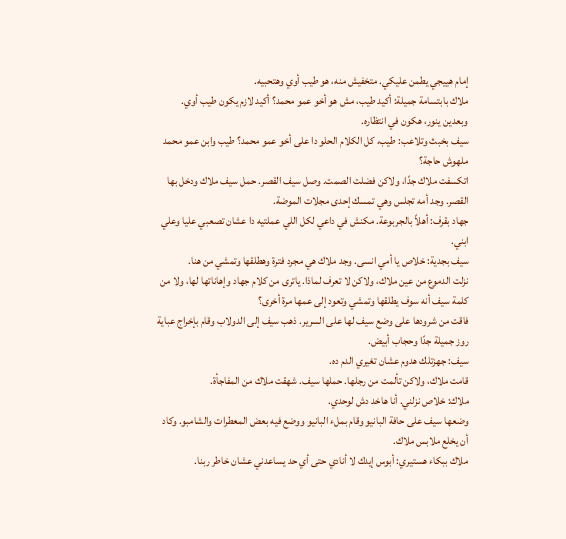إمام هييجي يطمن عليكي. متخفيش منه، هو طيب أوي وهتحبيه.
ملاك بابتسامة جميلة: أكيد طيب، مش هو أخو عمو محمد؟ أكيد لازم يكون طيب أوي. وبعدين ينور، هكون في انتظاره.
سيف بخبث وتلاعب: طيب، كل الكلام الحلو دا على أخو عمو محمد؟ طيب وابن عمو محمد ملهوش حاجة؟
اتكسفت ملاك جدًا، ولاكن فضلت الصمت. وصل سيف القصر. حمل سيف ملاك ودخل بها القصر. وجد أمه تجلس وهي تمسك إحدى مجلات الموضة.
جهاد بقرف: أهلاً بالجربوعة. مكنش في داعي لكل اللي عملتيه دا عشان تصعبي عليا وعلي ابني.
سيف بجدية: خلاص يا أمي انسى. وجد ملاك هي مجرد فترة وهطلقها وتمشي من هنا.
نزلت الدموع من عين ملاك، ولاكن لا تعرف لماذا. ياترى من كلام جهاد وإهاناتها لها، ولا من كلمة سيف أنه سوف يطلقها وتمشي وتعود إلى عمها مرة أخرى؟
فاقت من شرودها على وضع سيف لها على السرير. ذهب سيف إلى الدولاب وقام بإخراج عباية روز جميلة جدًا وحجاب أبيض.
سيف: جهزتلك هدوم عشان تغيري الدم ده.
قامت ملاك، ولاكن تألمت من رجلها. حملها سيف. شهقت ملاك من المفاجأة.
ملاك: خلاص نزلني. أنا هاخد دش لوحدي.
وضعها سيف على حافة البانيو وقام بملء البانيو ووضع فيه بعض المعطرات والشامبو. وكاد أن يخلع ملابس ملاك.
ملاك ببكاء هستيري: أبوس إيدك لا أنادي حتى أي حد يساعدني عشان خاطر ربنا.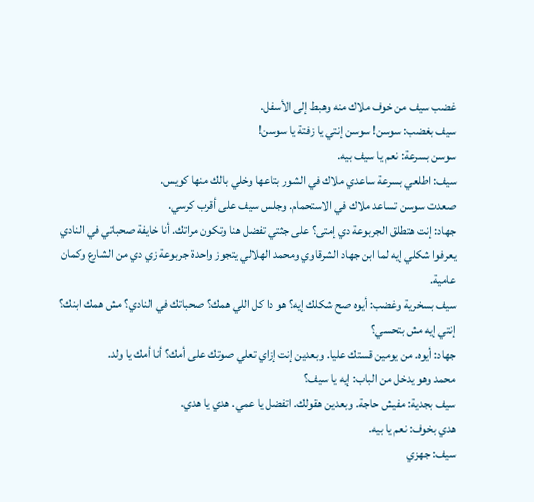غضب سيف من خوف ملاك منه وهبط إلى الأسفل.
سيف بغضب: سوسن! سوسن إنتي يا زفتة يا سوسن!
سوسن بسرعة: نعم يا سيف بيه.
سيف: اطلعي بسرعة ساعدي ملاك في الشور بتاعها وخلي بالك منها كويس.
صعدت سوسن تساعد ملاك في الاستحمام. وجلس سيف على أقرب كرسي.
جهاد: إنت هتطلق الجربوعة دي إمتى؟ على جثتي تفضل هنا وتكون مراتك. أنا خايفة صحباتي في النادي يعرفوا شكلي إيه لما ابن جهاد الشرقاوي ومحمد الهلالي يتجوز واحدة جربوعة زي دي من الشارع وكمان عامية.
سيف بسخرية وغضب: أيوه صح شكلك إيه؟ هو دا كل اللي همك؟ صحباتك في النادي؟ مش همك ابنك؟ إنتي إيه مش بتحسي؟
جهاد: أيوه. من يومين قستك عليا. وبعدين إنت إزاي تعلي صوتك على أمك؟ أنا أمك يا ولد.
محمد وهو يدخل من الباب: إيه يا سيف؟
سيف بجدية: مفيش حاجة. وبعدين هقولك. اتفضل يا عمي. هدي يا هدي.
هدي بخوف: نعم يا بيه.
سيف: جهزي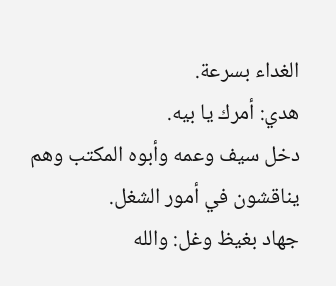الغداء بسرعة.
هدي: أمرك يا بيه.
دخل سيف وعمه وأبوه المكتب وهم يناقشون في أمور الشغل.
جهاد بغيظ وغل: والله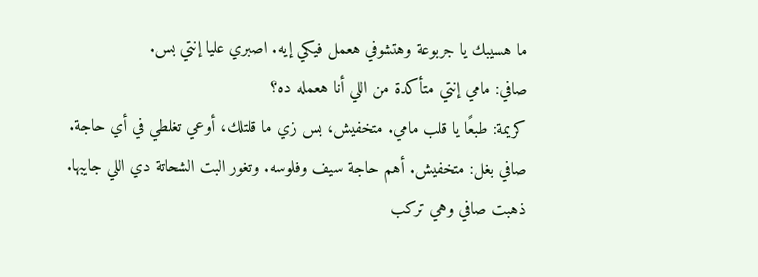ما هسيبك يا جربوعة وهتشوفي هعمل فيكي إيه. اصبري عليا إنتي بس.
صافي: مامي إنتي متأكدة من اللي أنا هعمله ده؟
كريمة: طبعًا يا قلب مامي. متخفيش، بس زي ما قلتلك، أوعي تغلطي في أي حاجة.
صافي بغل: متخفيش. أهم حاجة سيف وفلوسه. وتغور البت الشحاتة دي اللي جايبها.
ذهبت صافي وهي تركب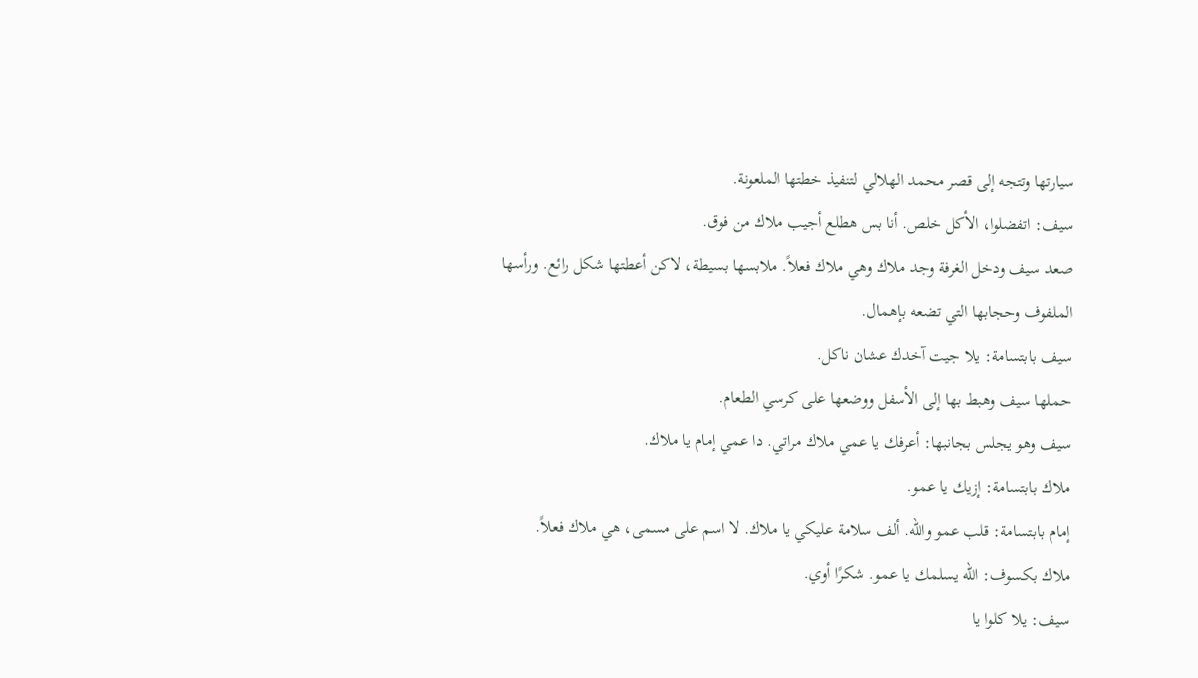سيارتها وتتجه إلى قصر محمد الهلالي لتنفيذ خطتها الملعونة.
سيف: اتفضلوا، الأكل خلص. أنا بس هطلع أجيب ملاك من فوق.
صعد سيف ودخل الغرفة وجد ملاك وهي ملاك فعلاً. ملابسها بسيطة، لاكن أعطتها شكل رائع. ورأسها الملفوف وحجابها التي تضعه بإهمال.
سيف بابتسامة: يلا جيت آخدك عشان ناكل.
حملها سيف وهبط بها إلى الأسفل ووضعها على كرسي الطعام.
سيف وهو يجلس بجانبها: أعرفك يا عمي ملاك مراتي. دا عمي إمام يا ملاك.
ملاك بابتسامة: إزيك يا عمو.
إمام بابتسامة: قلب عمو والله. ألف سلامة عليكي يا ملاك. لا اسم على مسمى، هي ملاك فعلاً.
ملاك بكسوف: الله يسلمك يا عمو. شكرًا أوي.
سيف: يلا كلوا يا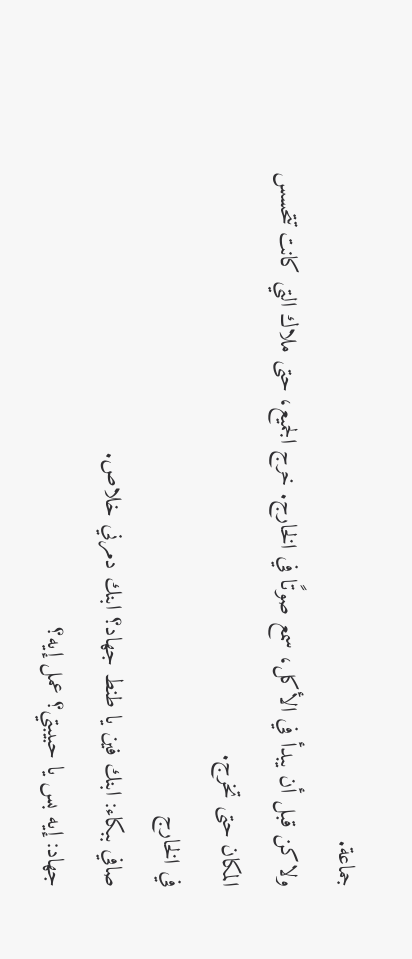جماعة.
ولاكن قبل أن يبدأ في الأكل، سمع صوتًا في الخارج. خرج الجميع، حتى ملاك التي كانت تتحسس المكان حتى تخرج.
في الخارج
صافي ببكاء: ابنك فين يا طنط جهاد؟ ابنك دمرني خلاص.
جهاد: إيه بس يا حبيبتي؟ عمل إيه؟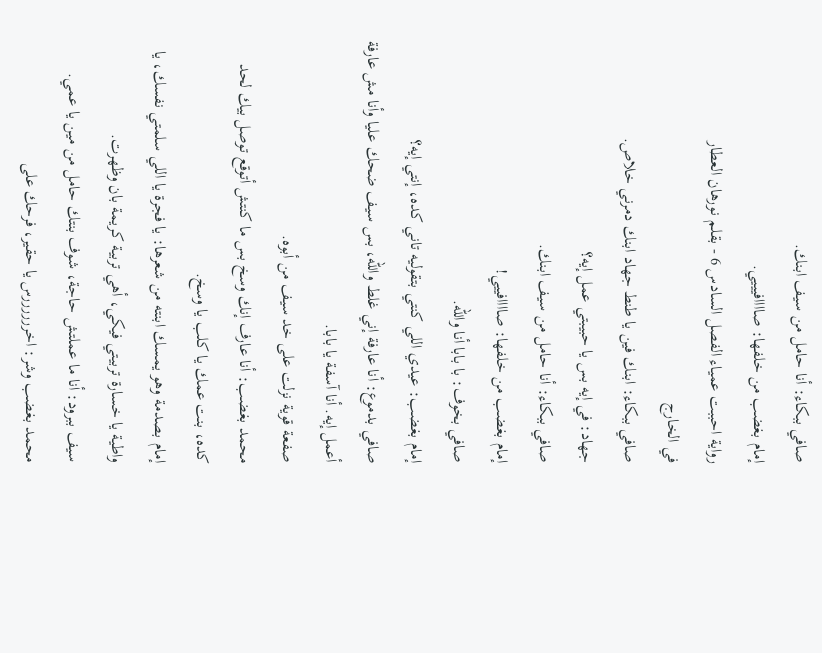صافي ببكاء: أنا حامل من سيف ابنك.
إمام بغضب من خلفها: صاااافيييي.
رواية احببت عمياء الفصل السادس 6 - بقلم نورهان العطار
في الخارج
صافي ببكاء: ابنك فين يا طنط جهاد ابنك دمرني خلاص.
جهاد: في إيه بس يا حبيبتي عمل إيه؟
صافي ببكاء: أنا حامل من سيف ابنك.
إمام بغضب من خلفها: صاااافييي!
صافي بخوف: با بابا أنا والله.
إمام بغضب: عيدي اللي كنتي بتقوليه تاني كده، إنتي إيه؟
صافي بدموع: أنا عارفة إني غلط والله، بس سيف ضحك عليا وأنا مش عارفة أعمل إيه. أنا آسفة يا بابا.
صفعة قوية نزلت على خد سيف من أبوه.
محمد بغضب: أنا عارف إنك وسخ بس ما كنتش أتوقع توصل بيك لحد كده، بنت عمك يا كلب يا وسخ.
إمام بصدمة وهو يمسك ابنته من شعرها: يا فجرة يا اللي سلمتي نفسك، يا واطية يا خسارة تربيتي فيكي، أهي تربية كريمة بان وظهرت.
سيف ببرود: أنا ما عملتش حاجة، شوف بنتك حامل من مين يا عمي.
محمد بغضب وشر: اخررررررس يا حقير، فرحك على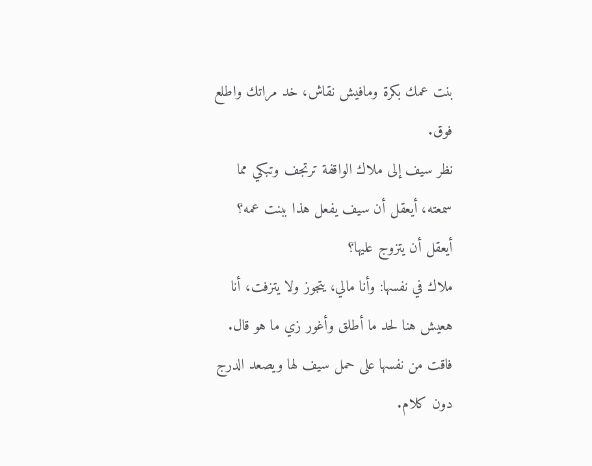بنت عمك بكرة ومافيش نقاش، خد مراتك واطلع فوق.
نظر سيف إلى ملاك الواقفة ترتجف وتبكي مما سمعته، أيعقل أن سيف يفعل هذا ببنت عمه؟ أيعقل أن يتزوج عليها؟
ملاك في نفسها: وأنا مالي، يتجوز ولا يتزفت، أنا هعيش هنا لحد ما أطلق وأغور زي ما هو قال.
فاقت من نفسها على حمل سيف لها ويصعد الدرج دون كلام.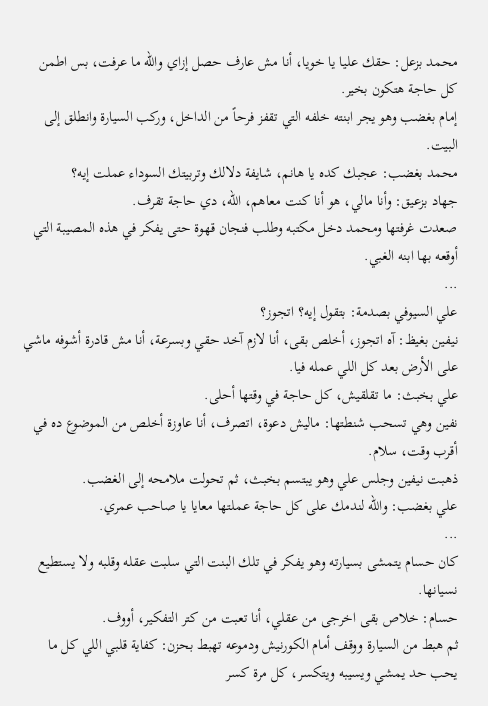محمد بزعل: حقك عليا يا خويا، أنا مش عارف حصل إزاي والله ما عرفت، بس اطمن كل حاجة هتكون بخير.
إمام بغضب وهو يجر ابنته خلفه التي تقفز فرحاً من الداخل، وركب السيارة وانطلق إلى البيت.
محمد بغضب: عجبك كده يا هانم، شايفة دلالك وتربيتك السوداء عملت إيه؟
جهاد بزعيق: وأنا مالي، هو أنا كنت معاهم، الله، دي حاجة تقرف.
صعدت غرفتها ومحمد دخل مكتبه وطلب فنجان قهوة حتى يفكر في هذه المصيبة التي أوقعه بها ابنه الغبي.
...
علي السيوفي بصدمة: بتقول إيه؟ اتجوز؟
نيفين بغيظ: آه اتجوز، أخلص بقى، أنا لازم آخد حقي وبسرعة، أنا مش قادرة أشوفه ماشي على الأرض بعد كل اللي عمله فيا.
علي بخبث: ما تقلقيش، كل حاجة في وقتها أحلى.
نفين وهي تسحب شنطتها: ماليش دعوة، اتصرف، أنا عاوزة أخلص من الموضوع ده في أقرب وقت، سلام.
ذهبت نيفين وجلس علي وهو يبتسم بخبث، ثم تحولت ملامحه إلى الغضب.
علي بغضب: والله لندمك على كل حاجة عملتها معايا يا صاحب عمري.
...
كان حسام يتمشى بسيارته وهو يفكر في تلك البنت التي سلبت عقله وقلبه ولا يستطيع نسيانها.
حسام: خلاص بقى اخرجى من عقلي، أنا تعبت من كتر التفكير، أووف.
ثم هبط من السيارة ووقف أمام الكورنيش ودموعه تهبط بحزن: كفاية قلبي اللي كل ما يحب حد يمشي ويسيبه ويتكسر، كل مرة كسر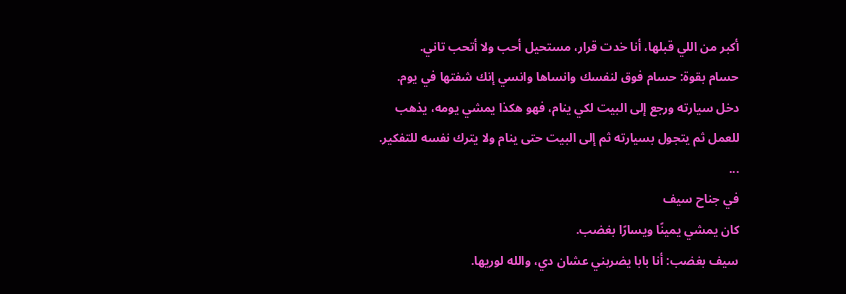أكبر من اللي قبلها، أنا خدت قرار، مستحيل أحب ولا أتحب تاني.
حسام بقوة: حسام فوق لنفسك وانساها وانسي إنك شفتها في يوم.
دخل سيارته ورجع إلى البيت لكي ينام، فهو هكذا يمشي يومه، يذهب للعمل ثم يتجول بسيارته ثم إلى البيت حتى ينام ولا يترك نفسه للتفكير.
...
في جناح سيف
كان يمشي يمينًا ويسارًا بغضب.
سيف بغضب: أنا بابا يضربني عشان دي، والله لوريها.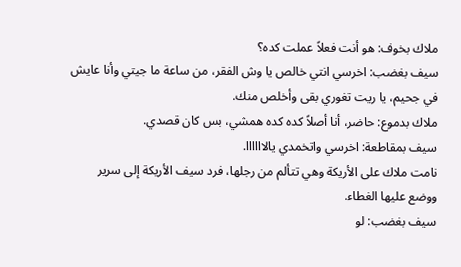ملاك بخوف: هو أنت فعلاً عملت كده؟
سيف بغضب: اخرسي انتي خالص يا وش الفقر، من ساعة ما جيتي وأنا عايش في جحيم، يا ريت تغوري بقى وأخلص منك.
ملاك بدموع: حاضر، أنا أصلاً كده كده همشي، بس كان قصدي.
سيف بمقاطعة: اخرسي واتخمدي يالاااااا.
نامت ملاك على الأريكة وهي تتألم من رجلها، فرد سيف الأريكة إلى سرير ووضع عليها الغطاء.
سيف بغضب: لو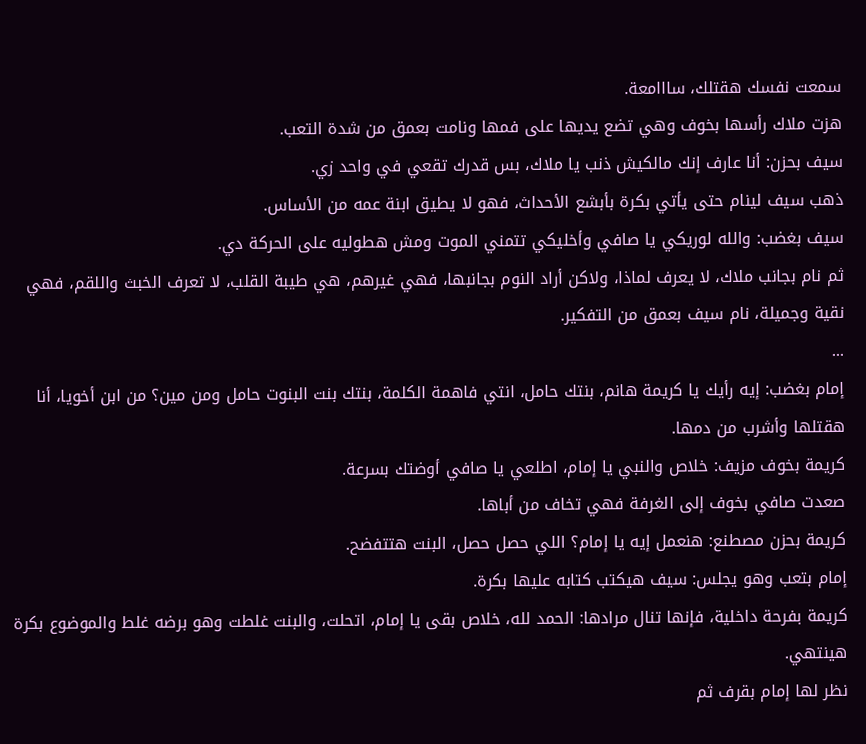سمعت نفسك هقتلك، سااامعة.
هزت ملاك رأسها بخوف وهي تضع يديها على فمها ونامت بعمق من شدة التعب.
سيف بحزن: أنا عارف إنك مالكيش ذنب يا ملاك، بس قدرك تقعي في واحد زي.
ذهب سيف لينام حتى يأتي بكرة بأبشع الأحداث، فهو لا يطيق ابنة عمه من الأساس.
سيف بغضب: والله لوريكي يا صافي وأخليكي تتمني الموت ومش هطوليه على الحركة دي.
ثم نام بجانب ملاك، لا يعرف لماذا، ولاكن أراد النوم بجانبها، فهي غيرهم، هي طيبة القلب، لا تعرف الخبث واللقم، فهي نقية وجميلة، نام سيف بعمق من التفكير.
...
إمام بغضب: إيه رأيك يا كريمة هانم، بنتك حامل، انتي فاهمة الكلمة، بنتك بنت البنوت حامل ومن مين؟ من ابن أخويا، أنا هقتلها وأشرب من دمها.
كريمة بخوف مزيف: خلاص والنبي يا إمام، اطلعي يا صافي أوضتك بسرعة.
صعدت صافي بخوف إلى الغرفة فهي تخاف من أباها.
كريمة بحزن مصطنع: هنعمل إيه يا إمام؟ اللي حصل حصل، البنت هتتفضح.
إمام بتعب وهو يجلس: سيف هيكتب كتابه عليها بكرة.
كريمة بفرحة داخلية، فإنها تنال مرادها: الحمد لله، خلاص بقى يا إمام، اتحلت، والبنت غلطت وهو برضه غلط والموضوع بكرة هينتهي.
نظر لها إمام بقرف ثم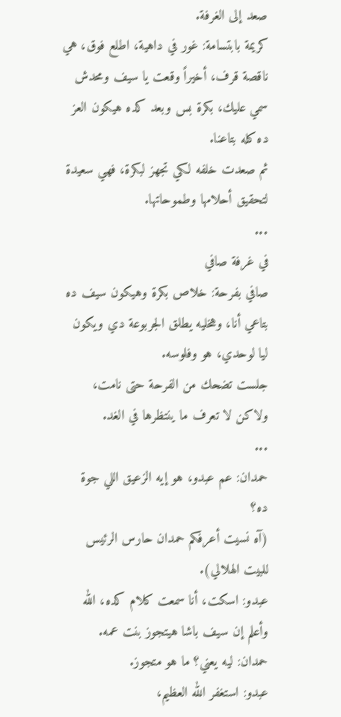صعد إلى الغرفة.
كريمة بابتسامة: غور في داهية، اطلع فوق، هي ناقصة قرف، أخيراً وقعت يا سيف ومحدش سمي عليك، بكرة بس وبعد كده هيكون العز ده كله بتاعنا.
ثم صعدت خلفه لكي تجهز لبكرة، فهي سعيدة لتحقيق أحلامها وطموحاتها.
...
في غرفة صافي
صافي بفرحة: خلاص بكرة وهيكون سيف ده بتاعي أنا، وهخليه يطلق الجربوعة دي ويكون ليا لوحدي، هو وفلوسه.
جلست تضحك من الفرحة حتى نامت، ولاكن لا تعرف ما ينتظرها في الغد.
...
حمدان: عم عبدو، هو إيه الزعيق اللي جوة ده؟
(آه نسيت أعرفكم حمدان حارس الرئيس للبيت الهلالي).
عبدو: اسكت، أنا سمعت كلام كده، الله وأعلم إن سيف باشا هيتجوز بنت عمه.
حمدان: ليه يعني؟ ما هو متجوز.
عبدو: استغفر الله العظيم،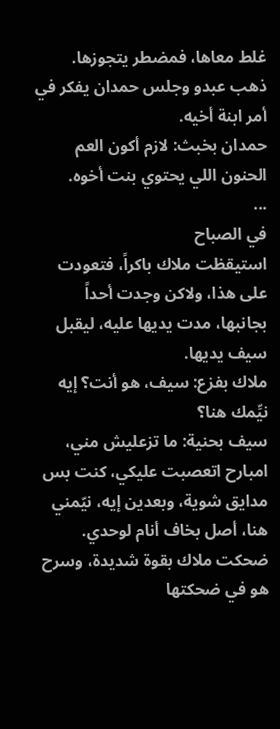غلط معاها، فمضطر يتجوزها.
ذهب عبدو وجلس حمدان يفكر في أمر ابنة أخيه.
حمدان بخبث: لازم أكون العم الحنون اللي يحتوي بنت أخوه.
...
في الصباح
استيقظت ملاك باكراً، فتعودت على هذا، ولاكن وجدت أحداً بجانبها، مدت يديها عليه، ليقبل سيف يديها.
ملاك بفزع: سيف، هو أنت؟ إيه نيِّمك هنا؟
سيف بحنية: ما تزعليش مني، امبارح اتعصبت عليكي، كنت بس مدايق شوية، وبعدين إيه، نيّمني هنا، أصل بخاف أنام لوحدي.
ضحكت ملاك بقوة شديدة، وسرح هو في ضحكتها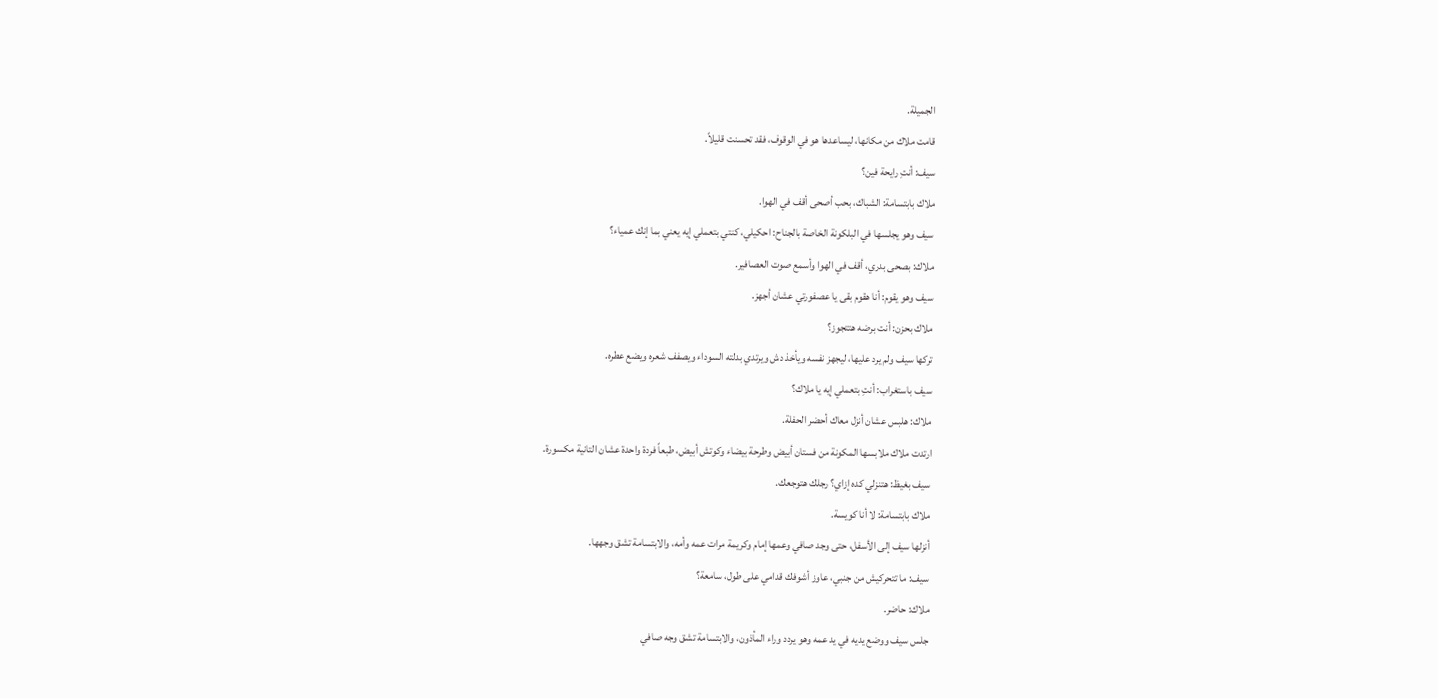الجميلة.
قامت ملاك من مكانها، ليساعدها هو في الوقوف، فقد تحسنت قليلاً.
سيف: أنتِ رايحة فين؟
ملاك بابتسامة: الشباك، بحب أصحى أقف في الهوا.
سيف وهو يجلسها في البلكونة الخاصة بالجناح: احكيلي، كنتي بتعملي إيه يعني بما إنك عمياء؟
ملاك: بصحى بدري، أقف في الهوا وأسمع صوت العصافير.
سيف وهو يقوم: أنا هقوم بقى يا عصفورتي عشان أجهز.
ملاك بحزن: أنت برضه هتتجوز؟
تركها سيف ولم يرد عليها، ليجهز نفسه ويأخذ دش ويرتدي بدلته السوداء ويصفف شعره ويضع عطره.
سيف باستغراب: أنتِ بتعملي إيه يا ملاك؟
ملاك: هلبس عشان أنزل معاك أحضر الحفلة.
ارتدت ملاك ملابسها المكونة من فستان أبيض وطرحة بيضاء وكوتش أبيض، طبعاً فردة واحدة عشان التانية مكسورة.
سيف بغيظ: هتنزلي كده إزاي؟ رجلك هتوجعك.
ملاك بابتسامة: لا أنا كويسة.
أنزلها سيف إلى الأسفل، حتى وجد صافي وعمها إمام وكريمة مرات عمه وأمه، والابتسامة تشق وجهها.
سيف: ما تتحركيش من جنبي، عاوز أشوفك قدامي على طول، سامعة؟
ملاك: حاضر.
جلس سيف ووضع يديه في يد عمه وهو يردد وراء المأذون، والابتسامة تشق وجه صافي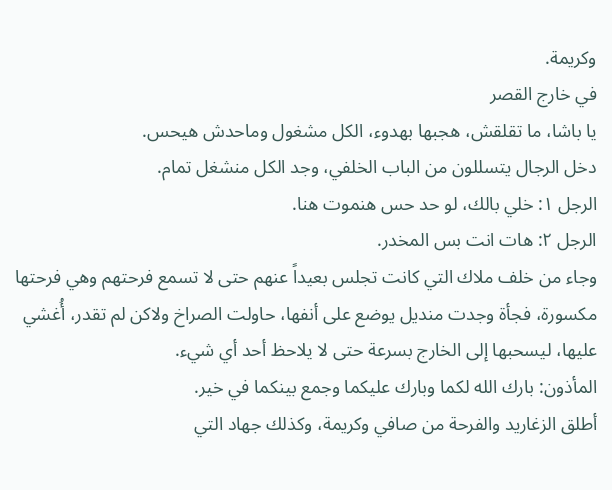وكريمة.
في خارج القصر
يا باشا، ما تقلقش، هجبها بهدوء، الكل مشغول وماحدش هيحس.
دخل الرجال يتسللون من الباب الخلفي، وجد الكل منشغل تمام.
الرجل ١: خلي بالك، لو حد حس هنموت هنا.
الرجل ٢: هات انت بس المخدر.
وجاء من خلف ملاك التي كانت تجلس بعيداً عنهم حتى لا تسمع فرحتهم وهي فرحتها مكسورة، فجأة وجدت منديل يوضع على أنفها، حاولت الصراخ ولاكن لم تقدر، أُغشي عليها، ليسحبها إلى الخارج بسرعة حتى لا يلاحظ أحد أي شيء.
المأذون: بارك الله لكما وبارك عليكما وجمع بينكما في خير.
أطلق الزغاريد والفرحة من صافي وكريمة، وكذلك جهاد التي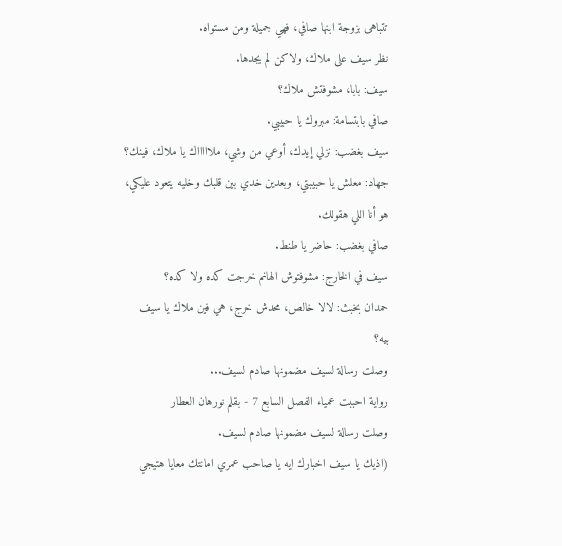تتباهى بزوجة ابنها صافي، فهي جميلة ومن مستواه.
نظر سيف على ملاك، ولاكن لم يجدها.
سيف: بابا، مشوفتش ملاك؟
صافي بابتسامة: مبروك يا حبيبي.
سيف بغضب: نزلي إيدك، أوعي من وشي، ملاااااك يا ملاك، فينك؟
جهاد: معلش يا حبيبتي، وبعدين خدي بين قلبك وخليه يتعود عليكي، هو أنا اللي هقولك.
صافي بغضب: حاضر يا طنط.
سيف في الخارج: مشوفتوش الهانم خرجت كده ولا كده؟
حمدان بخبث: لالا خالص، محدش خرج، هي فين ملاك يا سيف بيه؟
وصلت رسالة لسيف مضمونها صادم لسيف...
رواية احببت عمياء الفصل السابع 7 - بقلم نورهان العطار
وصلت رسالة لسيف مضمونها صادم لسيف.
(اذيك يا سيف اخبارك ايه يا صاحب عمري امانتك معايا هتيجي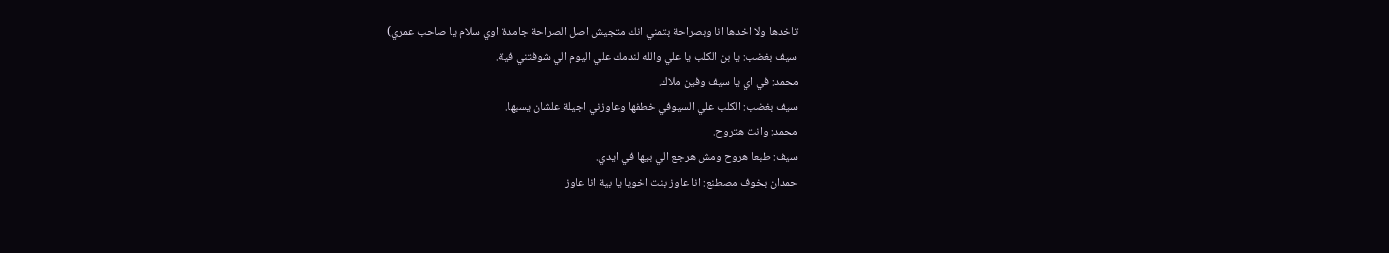تاخدها ولا اخدها انا وبصراحة بتمني انك متجيش اصل الصراحة جامدة اوي سلام يا صاحب عمري)
سيف بغضب: يا بن الكلب يا علي والله لندمك علي اليوم الي شوفتني فية.
محمد: في اي يا سيف وفين ملاك.
سيف بغضب: الكلب علي السيوفي خطفها وعاوزني اجيلة علشان يسبها.
محمد: وانت هتروح.
سيف: طبعا هروح ومش هرجع الي بيها في ايدي.
حمدان بخوف مصطنع: انا عاوز بنت اخويا يا بية انا عاوز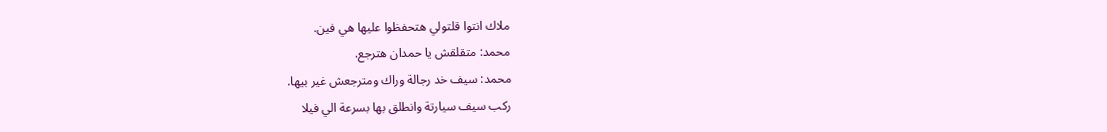ملاك انتوا قلتولي هتحفظوا عليها هي فين.
محمد: متقلقش يا حمدان هترجع.
محمد: سيف خد رجالة وراك ومترجعش غير بيها.
ركب سيف سيارتة وانطلق بها بسرعة الي فيلا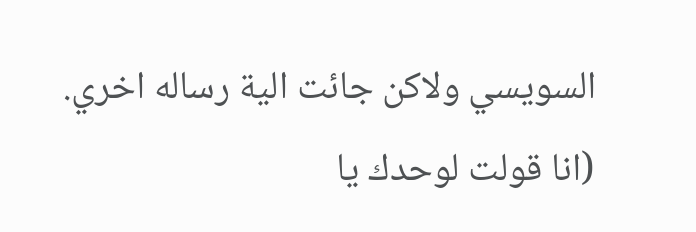السويسي ولاكن جائت الية رساله اخري.
(انا قولت لوحدك يا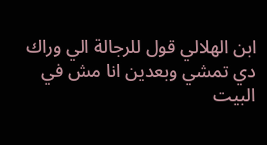ابن الهلالي قول للرجالة الي وراك دي تمشي وبعدين انا مش في البيت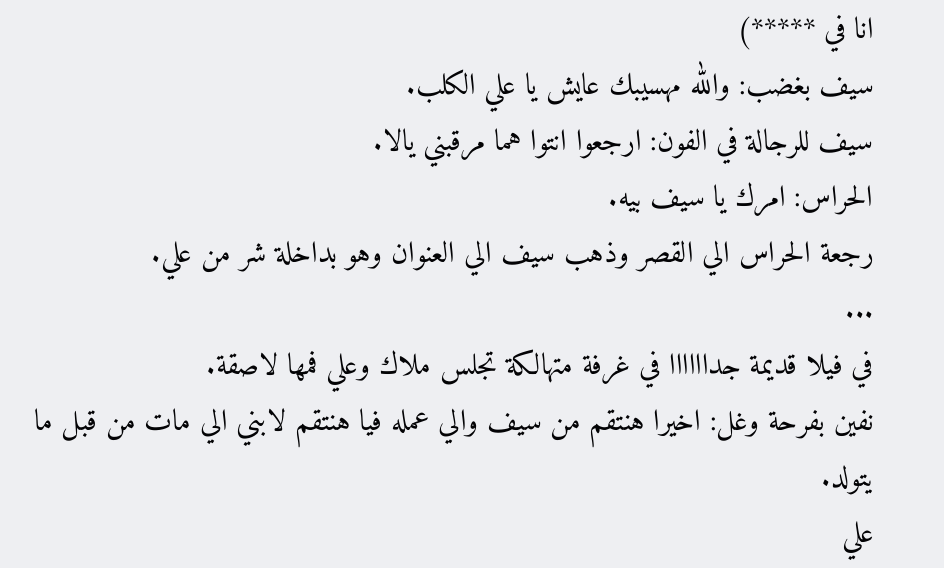انا في *****)
سيف بغضب: والله مهسيبك عايش يا علي الكلب.
سيف للرجالة في الفون: ارجعوا انتوا هما مرقبني يالا.
الحراس: امرك يا سيف بيه.
رجعة الحراس الي القصر وذهب سيف الي العنوان وهو بداخلة شر من علي.
...
في فيلا قديمة جداااااا في غرفة متهالكة تجلس ملاك وعلي فمها لاصقة.
نفين بفرحة وغل: اخيرا هنتقم من سيف والي عمله فيا هنتقم لابني الي مات من قبل ما يتولد.
علي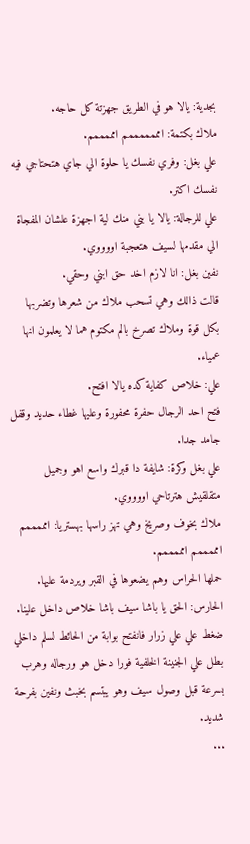بجدية: يالا هو في الطريق جهزتة كل حاجه.
ملاك بكتمة: امممممممم امممممم.
علي بغل: وفري نفسك يا حلوة الي جاي هتحتاجي فيه نفسك اكتر.
علي للرجالة: يالا يا بني منك لية اجهزة علشان المفجاة الي مقدمها لسيف هتعجبة اووووي.
نفين بغل: انا لازم اخد حق ابني وحقي.
قالت ذالك وهي تسحب ملاك من شعرها وتضربها بكل قوة وملاك تصرخ بالم مكتوم هما لا يعلمون انها عمياء.
علي: خلاص كفاية كده يالا افتح.
فتح احد الرجال حفرة محفورة وعليها غطاء حديد وقفل جامد جدا.
علي بغل وكرة: شايفة دا قبرك واسع اهو وجميل متقلقيش هترتاحي اووووي.
ملاك بخوف وصريخ وهي تهز راسها بهستريا: امممممم امممممم امممممم.
حملها الحراس وهم يضعوها في القبر ويردمة عليها.
الحارس: الحق يا باشا سيف باشا خلاص داخل علينا.
ضغط علي علي زرار فانفتح بوابة من الحائط لسلم داخلي بطل علي الجنينة الخلفية فورا دخل هو ورجاله وهرب بسرعة قبل وصول سيف وهو يبتسم بخبث ونفين بفرحة شديد.
...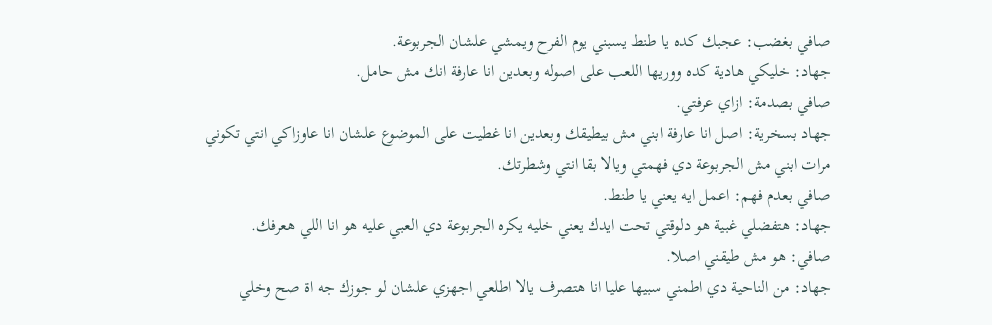صافي بغضب: عجبك كده يا طنط يسبني يوم الفرح ويمشي علشان الجربوعة.
جهاد: خليكي هادية كده ووريها اللعب على اصوله وبعدين انا عارفة انك مش حامل.
صافي بصدمة: ازاي عرفتي.
جهاد بسخرية: اصل انا عارفة ابني مش بيطيقك وبعدين انا غطيت على الموضوع علشان انا عاوزاكي انتي تكوني مرات ابني مش الجربوعة دي فهمتي ويالا بقا انتي وشطرتك.
صافي بعدم فهم: اعمل ايه يعني يا طنط.
جهاد: هتفضلي غبية هو دلوقتي تحت ايدك يعني خليه يكره الجربوعة دي العبي عليه هو انا اللي هعرفك.
صافي: هو مش طيقني اصلا.
جهاد: من الناحية دي اطمني سبيها عليا انا هتصرف يالا اطلعي اجهزي علشان لو جوزك جه اة صح وخلي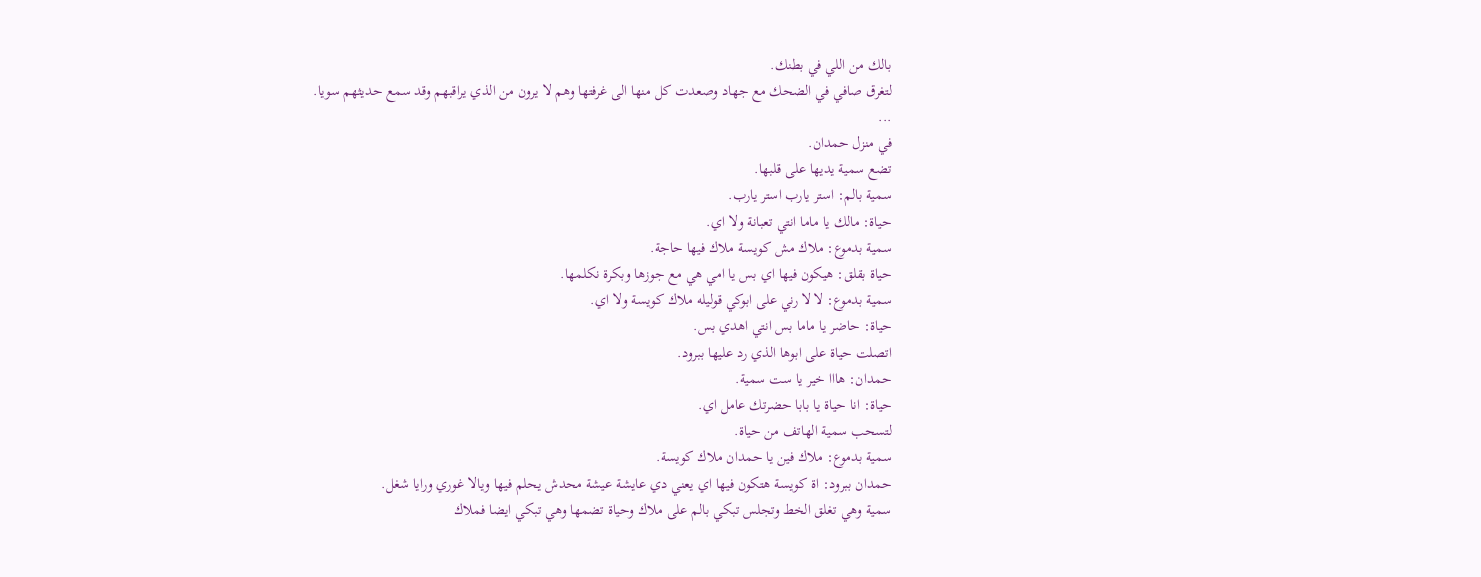بالك من اللي في بطنك.
لتغرق صافي في الضحك مع جهاد وصعدت كل منها الى غرفتها وهم لا يرون من الذي يراقبهم وقد سمع حديثهم سويا.
...
في منزل حمدان.
تضع سمية يديها على قلبها.
سمية بالم: استر يارب استر يارب.
حياة: مالك يا ماما انتي تعبانة ولا اي.
سمية بدموع: ملاك مش كويسة ملاك فيها حاجة.
حياة بقلق: هيكون فيها اي بس يا امي هي مع جوزها وبكرة نكلمها.
سمية بدموع: لا لا رني على ابوكي قوليله ملاك كويسة ولا اي.
حياة: حاضر يا ماما بس انتي اهدي بس.
اتصلت حياة على ابوها الذي رد عليها ببرود.
حمدان: هااا خير يا ست سمية.
حياة: انا حياة يا بابا حضرتك عامل اي.
لتسحب سمية الهاتف من حياة.
سمية بدموع: ملاك فين يا حمدان ملاك كويسة.
حمدان ببرود: اة كويسة هتكون فيها اي يعني دي عايشة عيشة محدش يحلم فيها ويالا غوري ورايا شغل.
سمية وهي تغلق الخط وتجلس تبكي بالم على ملاك وحياة تضمها وهي تبكي ايضا فملاك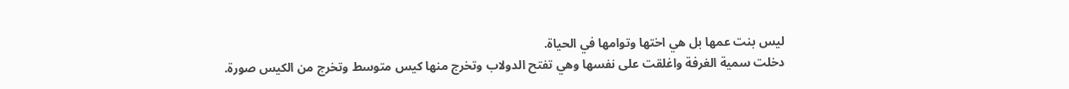ليس بنت عمها بل هي اختها وتوامها في الحياة.
دخلت سمية الغرفة واغلقت على نفسها وهي تفتح الدولاب وتخرج منها كيس متوسط وتخرج من الكيس صورة.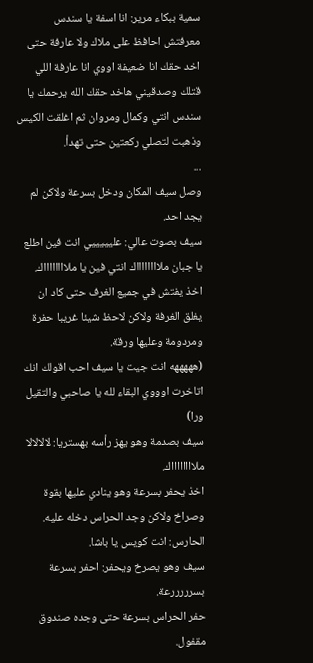سمية ببكاء مرير: انا اسفة يا سندس معرفتش احافظ على ملاك ولا عارفة حتى اخد حقك انا ضعيفة اووي انا عارفة اللي قتلك وصدقيني هاخد حقك الله يرحمك يا سندس انتي وكمال ومروان ثم اغلقت الكيس وذهبت لتصلي ركعتين حتى تهدأ.
...
وصل سيف المكان ودخل بسرعة ولاكن لم يجد احد.
سيف بصوت عالي: عليييييي انت فين اطلع يا جبان ملااااااااك انتي فين يا ملااااااااك.
اخذ يفتش في جميع الغرف حتى كاد ان يغلق الغرفة ولاكن لاحظ شيئا غريبا حفرة ومردومة وعليها ورقة.
(هههههه انت جيت يا سيف احب اقولك انك اتاخرت اوووي البقاء لله يا صاحبي والتقيل ورا)
سيف بصدمة وهو يهز رأسه بهستريا: لالالالا ملااااااااك.
اخذ يحفر بسرعة وهو ينادي عليها بقوة وصراخ ولاكن وجد الحراس دخله عليه.
الحارس: انت كويس يا باشا.
سيف وهو يصرخ ويحفر: احفر بسرعة بسرررررعة.
حفر الحراس بسرعة حتى وجده صندوق مقفول.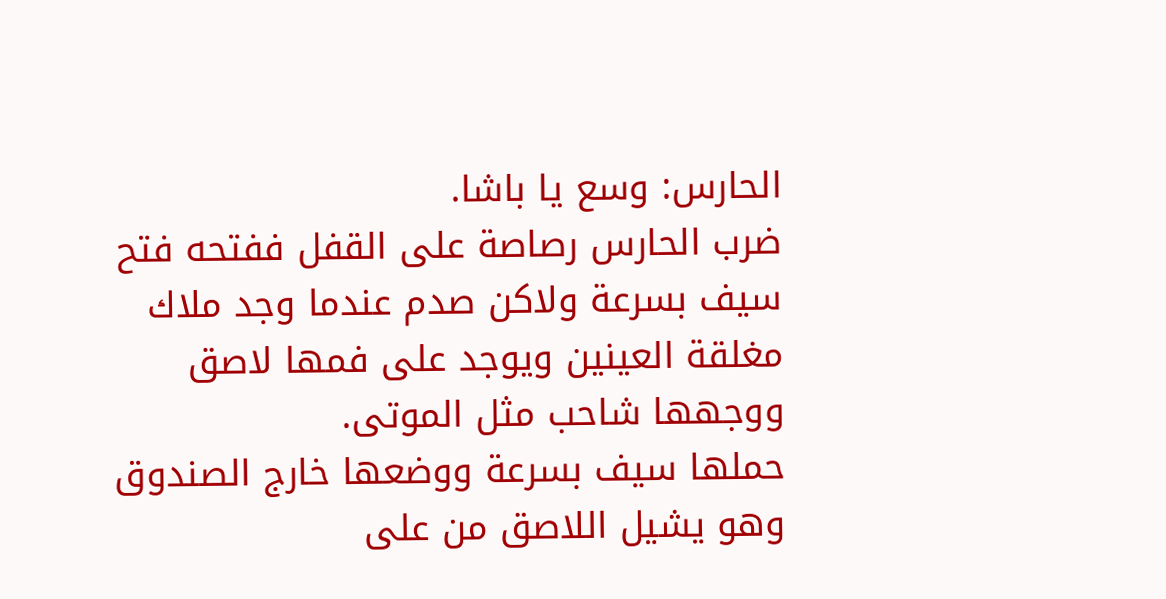الحارس: وسع يا باشا.
ضرب الحارس رصاصة على القفل ففتحه فتح سيف بسرعة ولاكن صدم عندما وجد ملاك مغلقة العينين ويوجد على فمها لاصق ووجهها شاحب مثل الموتى.
حملها سيف بسرعة ووضعها خارج الصندوق وهو يشيل اللاصق من على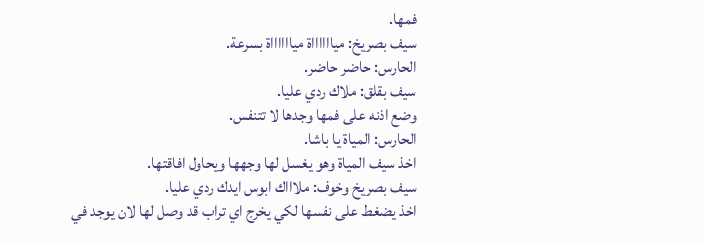فمها.
سيف بصريخ: ميااااااة ميااااااة بسرعة.
الحارس: حاضر حاضر.
سيف بقلق: ملاك ردي عليا.
وضع اذنه على فمها وجدها لا تتنفس.
الحارس: المياة يا باشا.
اخذ سيف المياة وهو يغسل لها وجهها ويحاول افاقتها.
سيف بصريخ وخوف: ملاااك ابوس ايدك ردي عليا.
اخذ يضغط على نفسها لكي يخرج اي تراب قد وصل لها لان يوجد في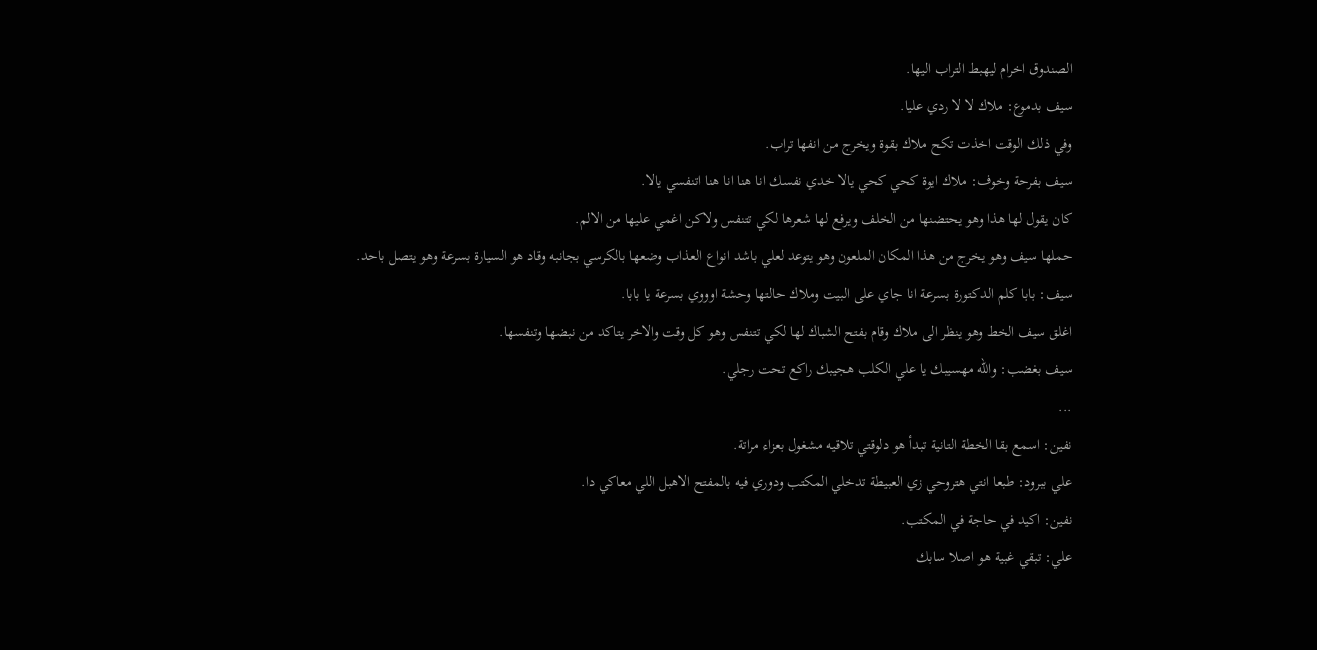الصندوق اخرام ليهبط التراب اليها.
سيف بدموع: ملاك لا لا ردي عليا.
وفي ذلك الوقت اخذت تكح ملاك بقوة ويخرج من انفها تراب.
سيف بفرحة وخوف: ملاك ايوة كحي كحي يالا خدي نفسك انا هنا انا هنا اتنفسي يالا.
كان يقول لها هذا وهو يحتضنها من الخلف ويرفع لها شعرها لكي تتنفس ولاكن اغمي عليها من الالم.
حملها سيف وهو يخرج من هذا المكان الملعون وهو يتوعد لعلي باشد انواع العذاب وضعها بالكرسي بجانبه وقاد هو السيارة بسرعة وهو يتصل باحد.
سيف: بابا كلم الدكتورة بسرعة انا جاي على البيت وملاك حالتها وحشة اوووي بسرعة يا بابا.
اغلق سيف الخط وهو ينظر الى ملاك وقام بفتح الشباك لها لكي تتنفس وهو كل وقت والاخر يتاكد من نبضها وتنفسها.
سيف بغضب: والله مهسيبك يا علي الكلب هجيبك راكع تحت رجلي.
...
نفين: اسمع بقا الخطة التانية تبدأ هو دلوقتي تلاقيه مشغول بعزاء مراتة.
علي ببرود: طبعا انتي هتروحي زي العبيطة تدخلي المكتب ودوري فيه بالمفتح الاهبل اللي معاكي دا.
نفين: اكيد في حاجة في المكتب.
علي: تبقي غبية هو اصلا سابك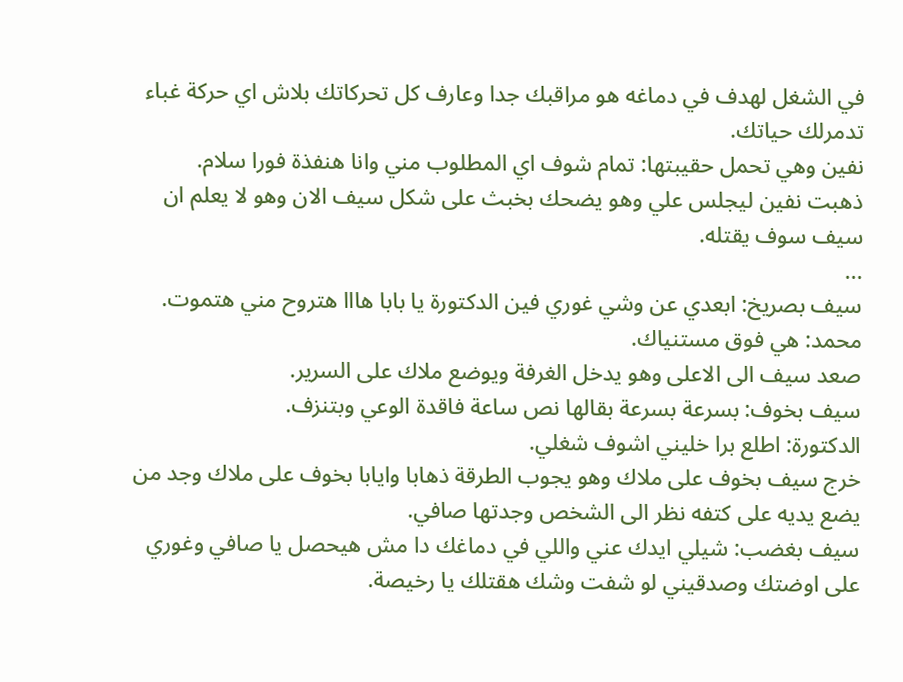في الشغل لهدف في دماغه هو مراقبك جدا وعارف كل تحركاتك بلاش اي حركة غباء تدمرلك حياتك.
نفين وهي تحمل حقيبتها: تمام شوف اي المطلوب مني وانا هنفذة فورا سلام.
ذهبت نفين ليجلس علي وهو يضحك بخبث على شكل سيف الان وهو لا يعلم ان سيف سوف يقتله.
...
سيف بصريخ: ابعدي عن وشي غوري فين الدكتورة يا بابا هااا هتروح مني هتموت.
محمد: هي فوق مستنياك.
صعد سيف الى الاعلى وهو يدخل الغرفة ويوضع ملاك على السرير.
سيف بخوف: بسرعة بسرعة بقالها نص ساعة فاقدة الوعي وبتنزف.
الدكتورة: اطلع برا خليني اشوف شغلي.
خرج سيف بخوف على ملاك وهو يجوب الطرقة ذهابا وايابا بخوف على ملاك وجد من يضع يديه على كتفه نظر الى الشخص وجدتها صافي.
سيف بغضب: شيلي ايدك عني واللي في دماغك دا مش هيحصل يا صافي وغوري على اوضتك وصدقيني لو شفت وشك هقتلك يا رخيصة.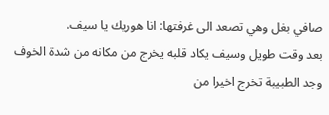صافي بغل وهي تصعد الى غرفتها: انا هوريك يا سيف.
بعد وقت طويل وسيف يكاد قلبه يخرج من مكانه من شدة الخوف وجد الطبيبة تخرج اخيرا من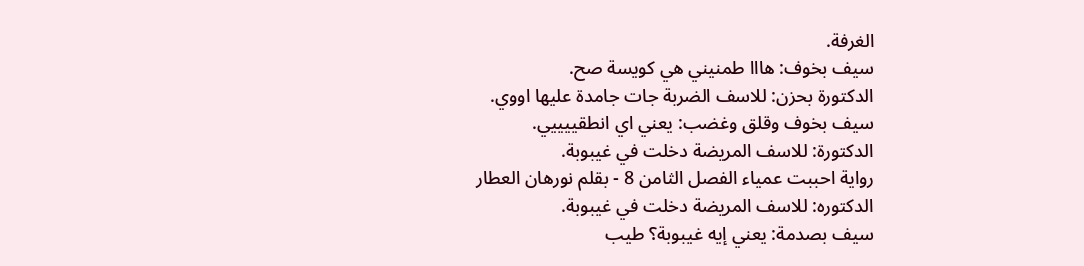الغرفة.
سيف بخوف: هااا طمنيني هي كويسة صح.
الدكتورة بحزن: للاسف الضربة جات جامدة عليها اووي.
سيف بخوف وقلق وغضب: يعني اي انطقييييي.
الدكتورة: للاسف المريضة دخلت في غيبوبة.
رواية احببت عمياء الفصل الثامن 8 - بقلم نورهان العطار
الدكتوره: للاسف المريضة دخلت في غيبوبة.
سيف بصدمة: يعني إيه غيبوبة؟ طيب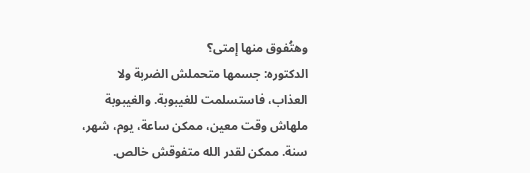وهتُفوق منها إمتى؟
الدكتوره: جسمها متحملش الضربة ولا العذاب، فاستسلمت للغيبوبة. والغيبوبة ملهاش وقت معين، ممكن ساعة، يوم، شهر، سنة. ممكن لقدر الله متفوقش خالص.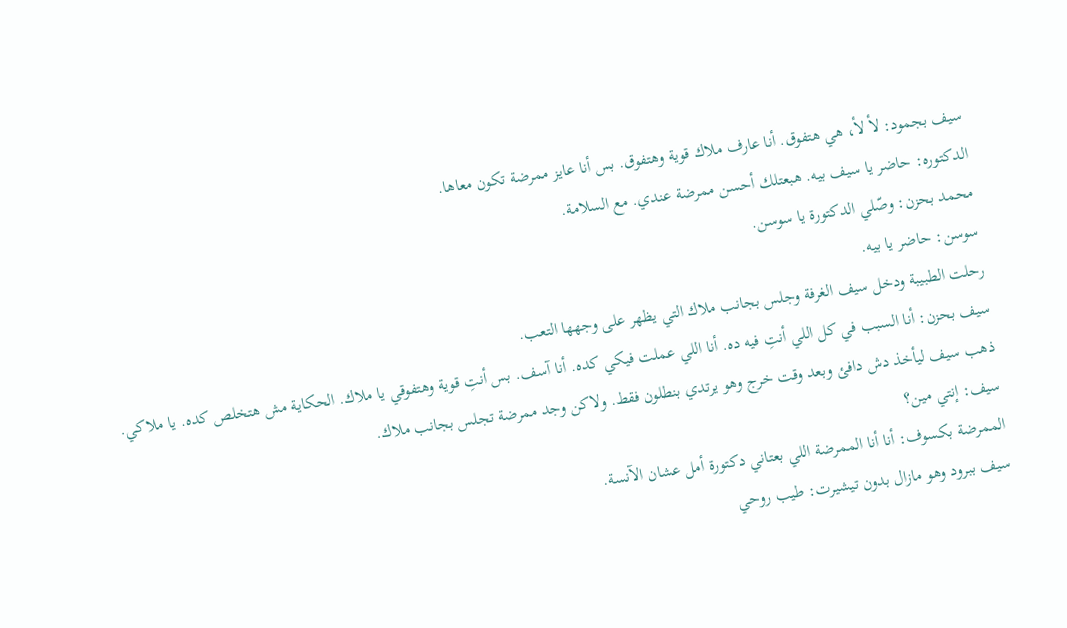سيف بجمود: لأ لأ، هي هتفوق. أنا عارف ملاك قوية وهتفوق. بس أنا عايز ممرضة تكون معاها.
الدكتوره: حاضر يا سيف بيه. هبعتلك أحسن ممرضة عندي. مع السلامة.
محمد بحزن: وصّلي الدكتورة يا سوسن.
سوسن: حاضر يا بيه.
رحلت الطبيبة ودخل سيف الغرفة وجلس بجانب ملاك التي يظهر على وجهها التعب.
سيف بحزن: أنا السبب في كل اللي أنتِ فيه ده. أنا اللي عملت فيكي كده. أنا آسف. بس أنتِ قوية وهتفوقي يا ملاك. الحكاية مش هتخلص كده. يا ملاكي.
ذهب سيف ليأخذ دش دافئ وبعد وقت خرج وهو يرتدي بنطلون فقط. ولاكن وجد ممرضة تجلس بجانب ملاك.
سيف: إنتي مين؟
الممرضة بكسوف: أنا أنا الممرضة اللي بعتاني دكتورة أمل عشان الآنسة.
سيف ببرود وهو مازال بدون تيشيرت: طيب روحي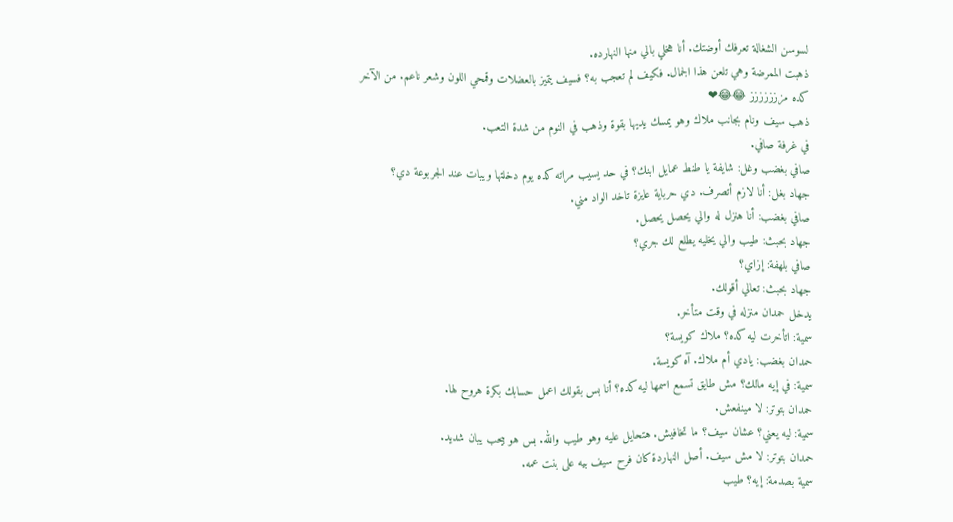لسوسن الشغالة تعرفك أوضتك. أنا هخلي بالي منها النهارده.
ذهبت الممرضة وهي تلعن هذا الجمال. فكيف لم تعجب به؟ فسيف يتميز بالعضلات وقمحي اللون وشعر ناعم. من الآخر كده مززززززز 😂😂❤
ذهب سيف ونام بجانب ملاك وهو يمسك يديها بقوة وذهب في النوم من شدة التعب.
في غرفة صافي.
صافي بغضب وغل: شايفة يا طنط عمايل ابنك؟ في حد يسيب مراته كده يوم دخلتها ويبات عند الجربوعة دي؟
جهاد بغل: أنا لازم أتصرف. دي حرباية عايزة تاخد الواد مني.
صافي بغضب: أنا هنزل له والي يحصل يحصل.
جهاد بحبث: طيب والي يخليه يطلع لك جري؟
صافي بلهفة: إزاي؟
جهاد بحبث: تعالي أقولك.
يدخل حمدان منزله في وقت متأخر.
سمية: اتأخرت ليه كده؟ ملاك كويسة؟
حمدان بغضب: يادي أم ملاك. آه كويسة.
سمية: في إيه مالك؟ مش طايق تسمع اسمها ليه كده؟ أنا بس بقولك اعمل حسابك بكرة هروح لها.
حمدان بتوتر: لا مينفعش.
سمية: ليه يعني؟ عشان سيف؟ ما تخافيش. هتحايل عليه وهو طيب والله. بس هو بيحب يبان شديد.
حمدان بتوتر: لا مش سيف. أصل النهاردة كان فرح سيف بيه على بنت عمه.
سمية بصدمة: إيه؟ طيب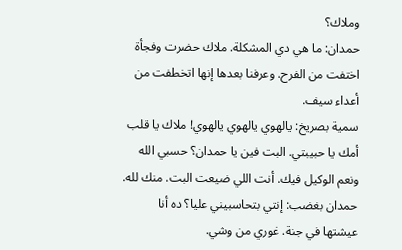وملاك؟
حمدان: ما هي دي المشكلة. ملاك حضرت وفجأة اختفت من الفرح. وعرفنا بعدها إنها اتخطفت من أعداء سيف.
سمية بصريخ: يالهوي يالهوي يالهوي! ملاك يا قلب أمك يا حبيبتي. البت فين يا حمدان؟ حسبي الله ونعم الوكيل فيك. أنت اللي ضيعت البت. منك لله.
حمدان بغضب: إنتي بتحاسبيني عليا؟ ده أنا عيشتها في جنة. غوري من وشي.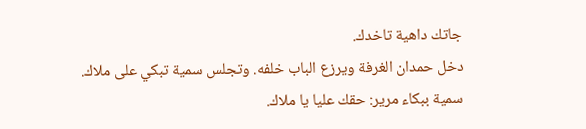جاتك داهية تاخدك.
دخل حمدان الغرفة ويرزع الباب خلفه. وتجلس سمية تبكي على ملاك.
سمية ببكاء مرير: حقك عليا يا ملاك.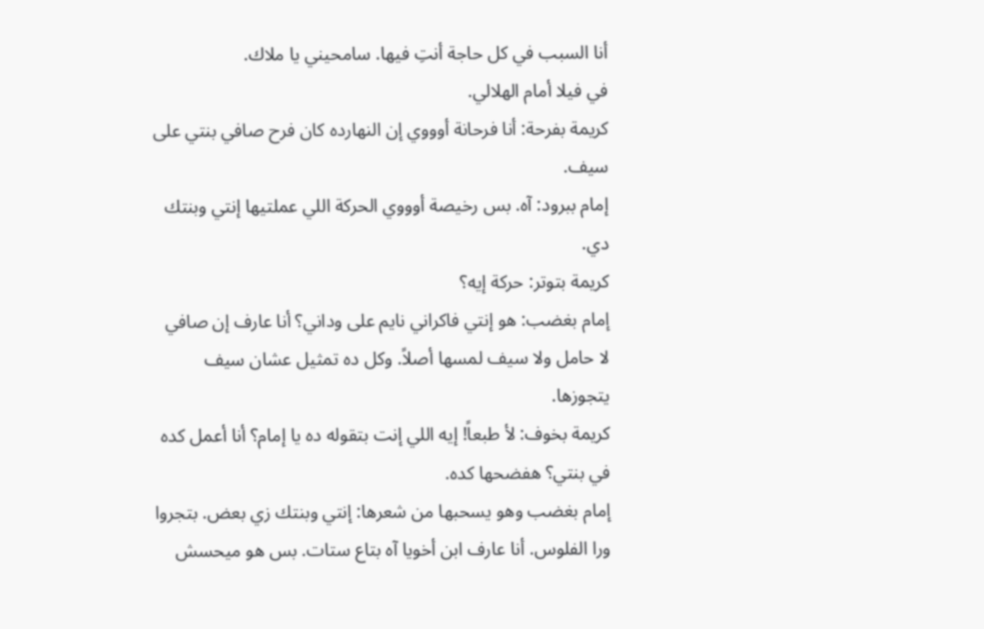أنا السبب في كل حاجة أنتِ فيها. سامحيني يا ملاك.
في فيلا أمام الهلالي.
كريمة بفرحة: أنا فرحانة أوووي إن النهارده كان فرح صافي بنتي على سيف.
إمام ببرود: آه. بس رخيصة أوووي الحركة اللي عملتيها إنتي وبنتك دي.
كريمة بتوتر: حركة إيه؟
إمام بغضب: هو إنتي فاكراني نايم على وداني؟ أنا عارف إن صافي لا حامل ولا سيف لمسها أصلاً. وكل ده تمثيل عشان سيف يتجوزها.
كريمة بخوف: لأ طبعاً! إيه اللي إنت بتقوله ده يا إمام؟ أنا أعمل كده في بنتي؟ هفضحها كده.
إمام بغضب وهو يسحبها من شعرها: إنتي وبنتك زي بعض. بتجروا ورا الفلوس. أنا عارف ابن أخويا آه بتاع ستات. بس هو ميحسش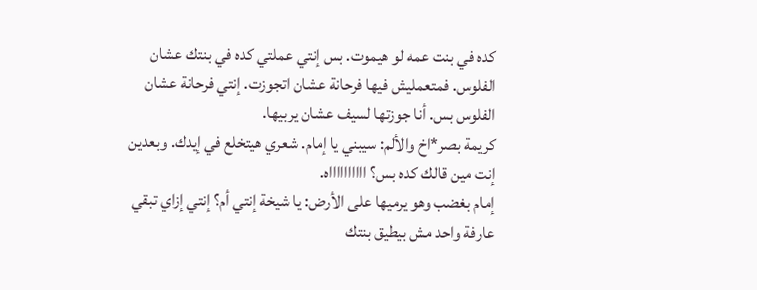كده في بنت عمه لو هيموت. بس إنتي عملتي كده في بنتك عشان الفلوس. فمتعمليش فيها فرحانة عشان اتجوزت. إنتي فرحانة عشان الفلوس بس. أنا جوزتها لسيف عشان يربيها.
كريمة بصر*اخ والألم: سيبني يا إمام. شعري هيتخلع في إيدك. وبعدين إنت مين قالك كده بس؟ ااااااااااه.
إمام بغضب وهو يرميها على الأرض: يا شيخة إنتي أم؟ إنتي إزاي تبقي عارفة واحد مش بيطيق بنتك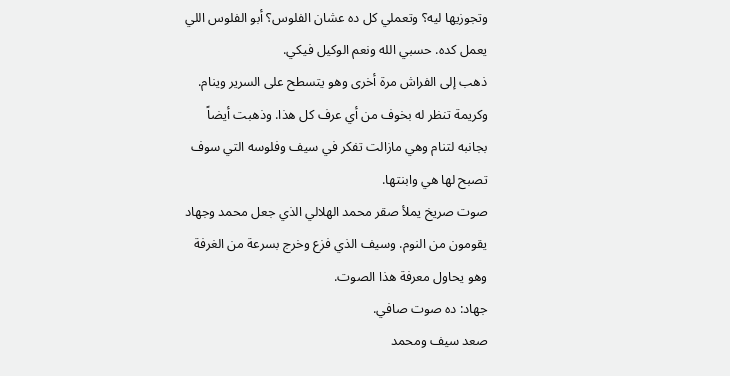وتجوزيها ليه؟ وتعملي كل ده عشان الفلوس؟ أبو الفلوس اللي يعمل كده. حسبي الله ونعم الوكيل فيكي.
ذهب إلى الفراش مرة أخرى وهو يتسطح على السرير وينام. وكريمة تنظر له بخوف من أي عرف كل هذا. وذهبت أيضاً بجانبه لتنام وهي مازالت تفكر في سيف وفلوسه التي سوف تصبح لها هي وابنتها.
صوت صريخ يملأ صقر محمد الهلالي الذي جعل محمد وجهاد يقومون من النوم. وسيف الذي فزع وخرج بسرعة من الغرفة وهو يحاول معرفة هذا الصوت.
جهاد: ده صوت صافي.
صعد سيف ومحمد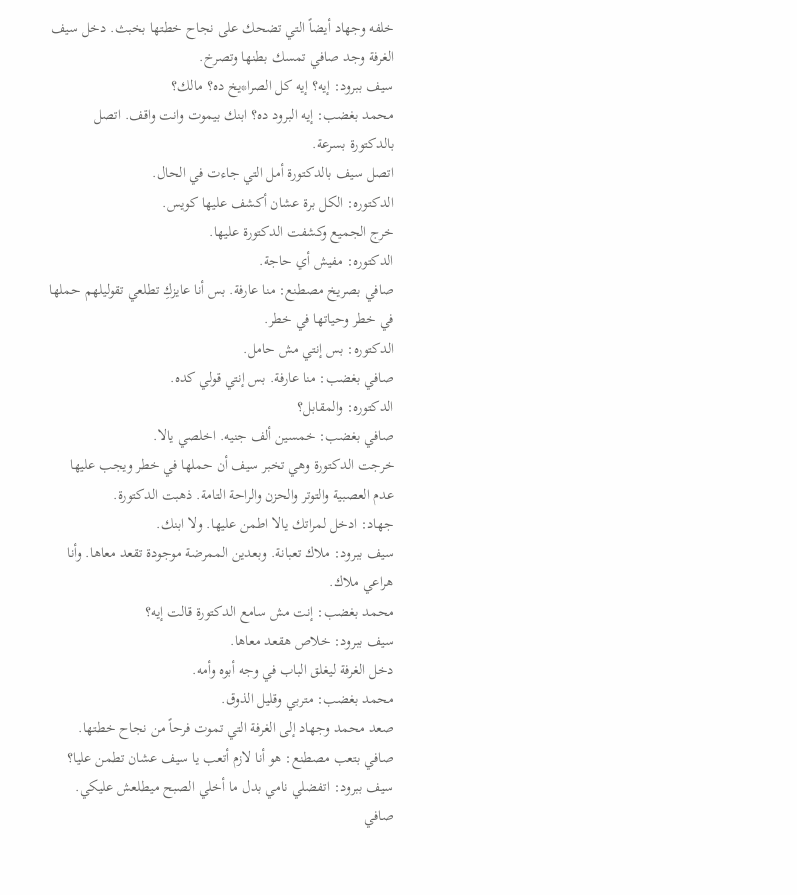خلفه وجهاد أيضاً التي تضحك على نجاح خطتها بخبث. دخل سيف الغرفة وجد صافي تمسك بطنها وتصرخ.
سيف ببرود: إيه؟ إيه كل الصرا*يخ ده؟ مالك؟
محمد بغضب: إيه البرود ده؟ ابنك بيموت وانت واقف. اتصل بالدكتورة بسرعة.
اتصل سيف بالدكتورة أمل التي جاءت في الحال.
الدكتوره: الكل برة عشان أكشف عليها كويس.
خرج الجميع وكشفت الدكتورة عليها.
الدكتوره: مفيش أي حاجة.
صافي بصريخ مصطنع: منا عارفة. بس أنا عايزكِ تطلعي تقوليلهم حملها في خطر وحياتها في خطر.
الدكتوره: بس إنتي مش حامل.
صافي بغضب: منا عارفة. بس إنتي قولي كده.
الدكتوره: والمقابل؟
صافي بغضب: خمسين ألف جنيه. اخلصي يالا.
خرجت الدكتورة وهي تخبر سيف أن حملها في خطر ويجب عليها عدم العصبية والتوتر والحزن والراحة التامة. ذهبت الدكتورة.
جهاد: ادخل لمراتك يالا اطمن عليها. ولا ابنك.
سيف ببرود: ملاك تعبانة. وبعدين الممرضة موجودة تقعد معاها. وأنا هراعي ملاك.
محمد بغضب: إنت مش سامع الدكتورة قالت إيه؟
سيف ببرود: خلاص هقعد معاها.
دخل الغرفة ليغلق الباب في وجه أبوه وأمه.
محمد بغضب: متربي وقليل الذوق.
صعد محمد وجهاد إلى الغرفة التي تموت فرحاً من نجاح خطتها.
صافي بتعب مصطنع: هو أنا لازم أتعب يا سيف عشان تطمن عليا؟
سيف ببرود: اتفضلي نامي بدل ما أخلي الصبح ميطلعش عليكي.
صافي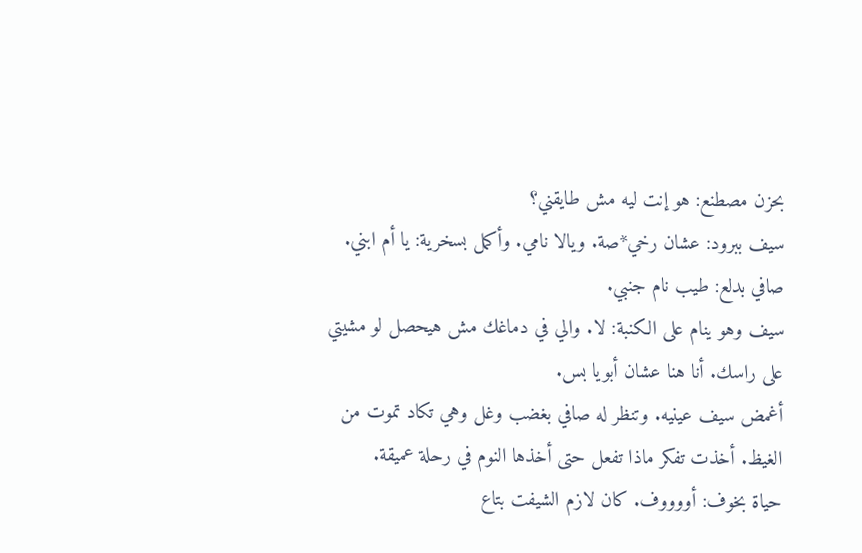بحزن مصطنع: هو إنت ليه مش طايقني؟
سيف ببرود: عشان رخي*صة. ويالا نامي. وأكمل بسخرية: يا أم ابني.
صافي بدلع: طيب نام جنبي.
سيف وهو ينام على الكنبة: لا. والي في دماغك مش هيحصل لو مشيتي على راسك. أنا هنا عشان أبويا بس.
أغمض سيف عينيه. وتنظر له صافي بغضب وغل وهي تكاد تموت من الغيظ. أخذت تفكر ماذا تفعل حتى أخذها النوم في رحلة عميقة.
حياة بخوف: أووووف. كان لازم الشيفت بتاع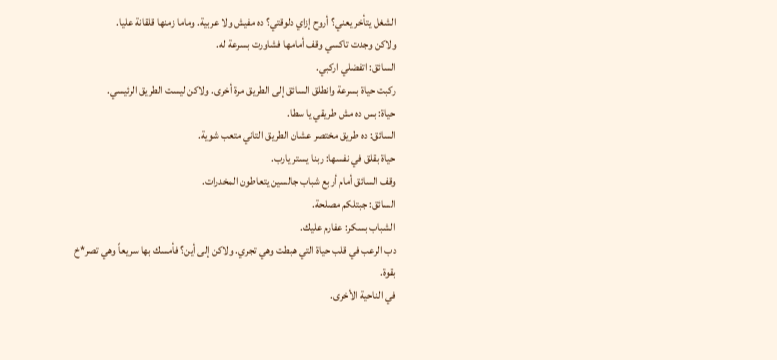الشغل يتأخر يعني؟ أروح إزاي دلوقتي؟ ده مفيش ولا عربية. وماما زمنها قلقانة عليا.
ولاكن وجدت تاكسي وقف أمامها فشاورت بسرعة له.
السائق: اتفضلي اركبي.
ركبت حياة بسرعة وانطلق السائق إلى الطريق مرة أخرى. ولاكن ليست الطريق الرئيسي.
حياة: بس ده مش طريقي يا سطا.
السائق: ده طريق مختصر عشان الطريق التاني متعب شوية.
حياة بقلق في نفسها: ربنا يستر يارب.
وقف السائق أمام أربع شباب جالسين يتعاطون المخدرات.
السائق: جبتلكم مصلحة.
الشباب بسكر: عفارم عليك.
دب الرعب في قلب حياة التي هبطت وهي تجري. ولاكن إلى أين؟ فأمسك بها سريعاً وهي تصر*خ بقوة.
في الناحية الأخرى.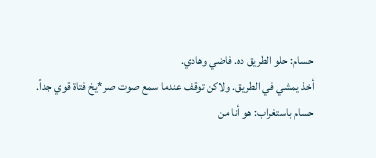حسام: حلو الطريق ده. فاضي وهادي.
أخذ يمشي في الطريق. ولاكن توقف عندما سمع صوت صر*يخ فتاة قوي جداً.
حسام باستغراب: هو أنا من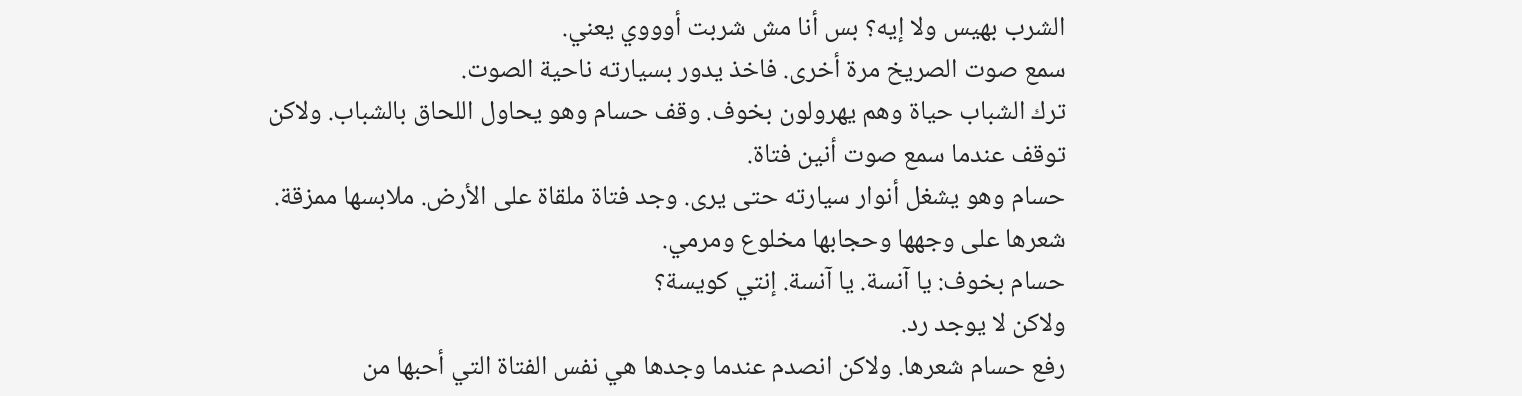الشرب بهيس ولا إيه؟ بس أنا مش شربت أوووي يعني.
سمع صوت الصريخ مرة أخرى. فاخذ يدور بسيارته ناحية الصوت.
ترك الشباب حياة وهم يهرولون بخوف. وقف حسام وهو يحاول اللحاق بالشباب. ولاكن توقف عندما سمع صوت أنين فتاة.
حسام وهو يشغل أنوار سيارته حتى يرى. وجد فتاة ملقاة على الأرض. ملابسها ممزقة. شعرها على وجهها وحجابها مخلوع ومرمي.
حسام بخوف: يا آنسة. يا آنسة. إنتي كويسة؟
ولاكن لا يوجد رد.
رفع حسام شعرها. ولاكن انصدم عندما وجدها هي نفس الفتاة التي أحبها من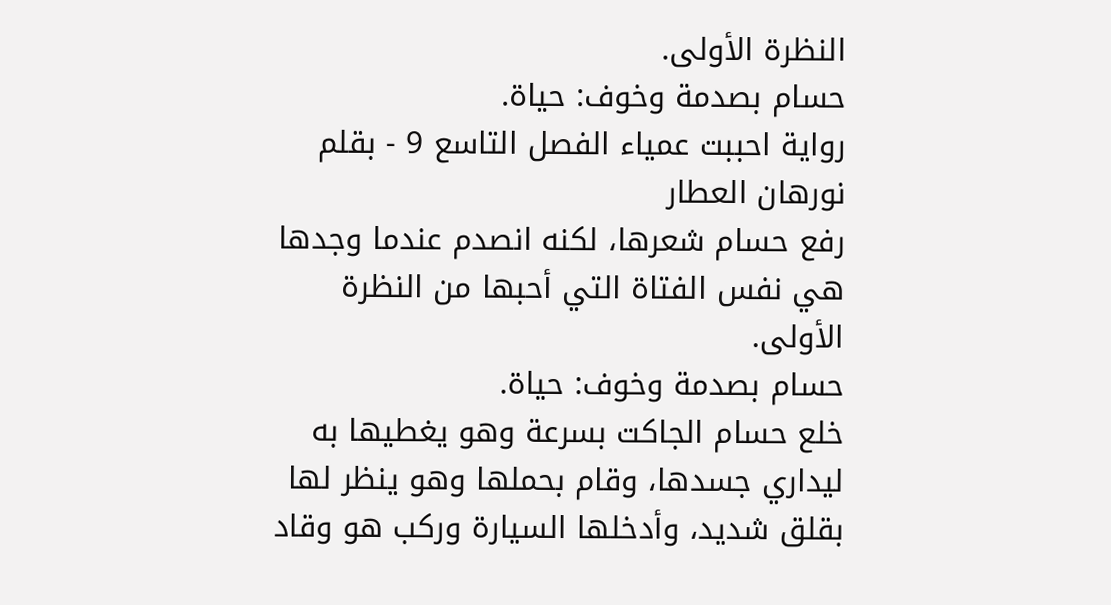النظرة الأولى.
حسام بصدمة وخوف: حياة.
رواية احببت عمياء الفصل التاسع 9 - بقلم نورهان العطار
رفع حسام شعرها، لكنه انصدم عندما وجدها هي نفس الفتاة التي أحبها من النظرة الأولى.
حسام بصدمة وخوف: حياة.
خلع حسام الجاكت بسرعة وهو يغطيها به ليداري جسدها، وقام بحملها وهو ينظر لها بقلق شديد، وأدخلها السيارة وركب هو وقاد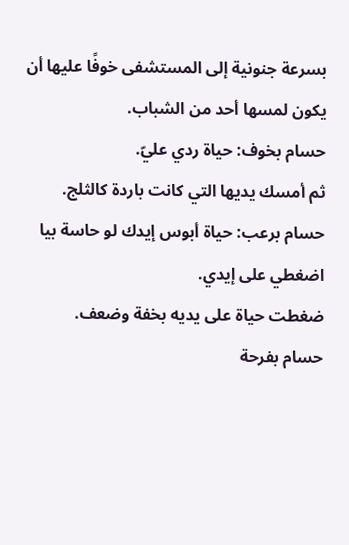بسرعة جنونية إلى المستشفى خوفًا عليها أن يكون لمسها أحد من الشباب.
حسام بخوف: حياة ردي عليّ.
ثم أمسك يديها التي كانت باردة كالثلج.
حسام برعب: حياة أبوس إيدك لو حاسة بيا اضغطي على إيدي.
ضغطت حياة على يديه بخفة وضعف.
حسام بفرحة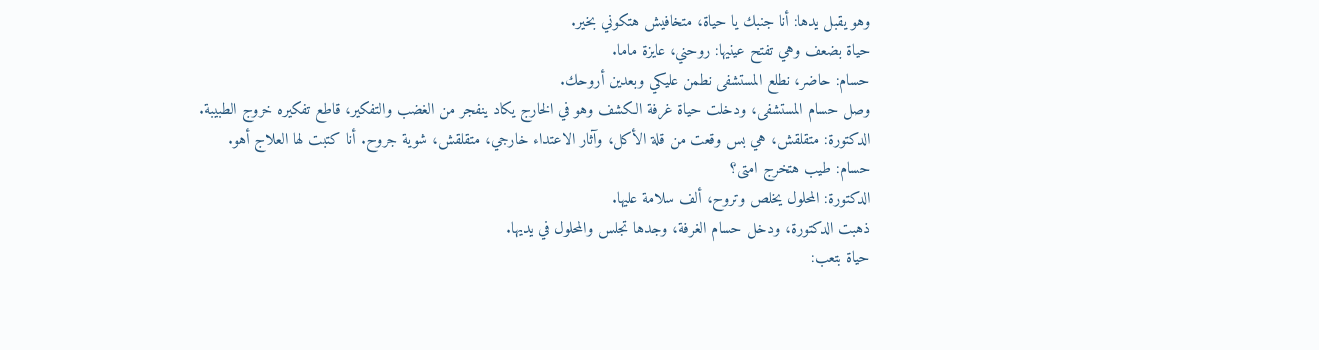وهو يقبل يدها: أنا جنبك يا حياة، متخافيش هتكوني بخير.
حياة بضعف وهي تفتح عينيها: روحني، عايزة ماما.
حسام: حاضر، نطلع المستشفى نطمن عليكي وبعدين أروحك.
وصل حسام المستشفى، ودخلت حياة غرفة الكشف وهو في الخارج يكاد ينفجر من الغضب والتفكير، قاطع تفكيره خروج الطبيبة.
الدكتورة: متقلقش، هي بس وقعت من قلة الأكل، وآثار الاعتداء خارجي، متقلقش، شوية جروح. أنا كتبت لها العلاج أهو.
حسام: طيب هتخرج امتى؟
الدكتورة: المحلول يخلص وتروح، ألف سلامة عليها.
ذهبت الدكتورة، ودخل حسام الغرفة، وجدها تجلس والمحلول في يديها.
حياة بتعب: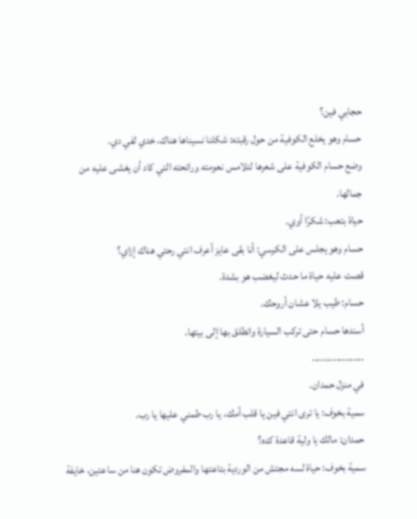حجابي فين؟
حسام وهو يخلع الكوفية من حول رقبته: شكلنا نسيناها هناك، خدي لفي دي.
وضع حسام الكوفية على شعرها لتلامس نعومته ورائحته التي كاد أن يغشى عليه من جمالها.
حياة بتعب: شكرًا أوي.
حسام وهو يجلس على الكرسي: أنا بقى عايز أعرف انتي رحتي هناك إزاي؟
قصت عليه حياة ما حدث ليغضب هو بشدة.
حسام: طيب يلا عشان أروحك.
أسندها حسام حتى تركب السيارة وانطلق بها إلى بيتها.
...................
في منزل حمدان.
سمية بخوف: يا ترى انتي فين يا قلب أمك، يا رب طمني عليها يا رب.
حمدان: مالك يا ولية قاعدة كده؟
سمية بخوف: حياة لسه مجتش من الوردية بتاعتها والمفروض تكون هنا من ساعتين، خايفة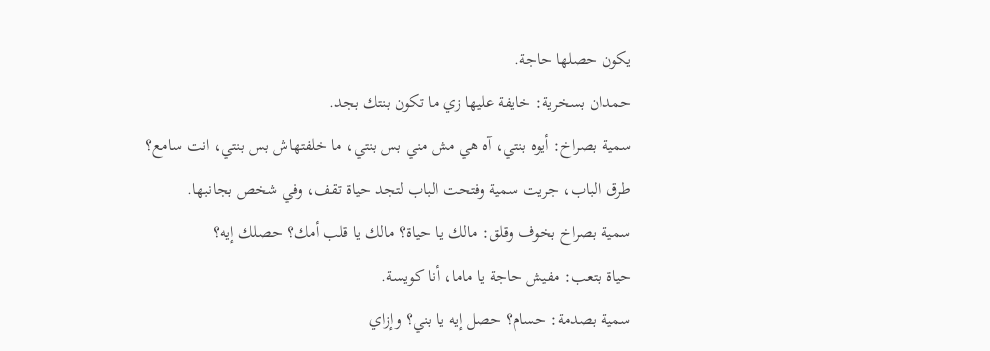يكون حصلها حاجة.
حمدان بسخرية: خايفة عليها زي ما تكون بنتك بجد.
سمية بصراخ: أيوه بنتي، آه هي مش مني بس بنتي، ما خلفتهاش بس بنتي، انت سامع؟
طرق الباب، جريت سمية وفتحت الباب لتجد حياة تقف، وفي شخص بجانبها.
سمية بصراخ بخوف وقلق: مالك يا حياة؟ مالك يا قلب أمك؟ حصلك إيه؟
حياة بتعب: مفيش حاجة يا ماما، أنا كويسة.
سمية بصدمة: حسام؟ حصل إيه يا بني؟ وإزاي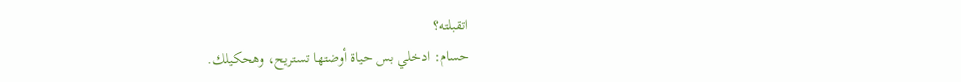اتقبلته؟
حسام: ادخلي بس حياة أوضتها تستريح، وهحكيلك.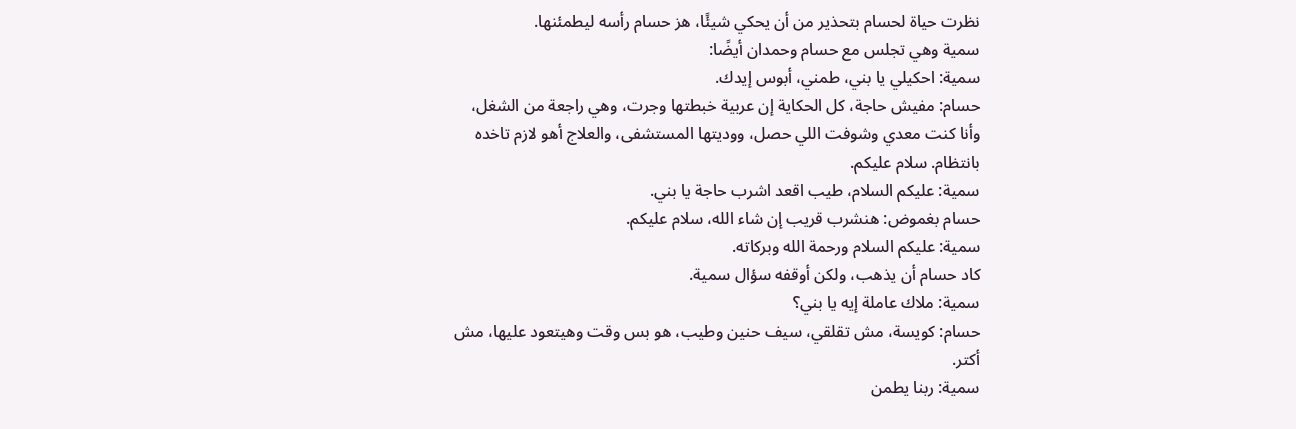نظرت حياة لحسام بتحذير من أن يحكي شيئًا، هز حسام رأسه ليطمئنها.
سمية وهي تجلس مع حسام وحمدان أيضًا:
سمية: احكيلي يا بني، طمني، أبوس إيدك.
حسام: مفيش حاجة، كل الحكاية إن عربية خبطتها وجرت، وهي راجعة من الشغل، وأنا كنت معدي وشوفت اللي حصل، ووديتها المستشفى، والعلاج أهو لازم تاخده بانتظام. سلام عليكم.
سمية: عليكم السلام، طيب اقعد اشرب حاجة يا بني.
حسام بغموض: هنشرب قريب إن شاء الله، سلام عليكم.
سمية: عليكم السلام ورحمة الله وبركاته.
كاد حسام أن يذهب، ولكن أوقفه سؤال سمية.
سمية: ملاك عاملة إيه يا بني؟
حسام: كويسة، مش تقلقي، سيف حنين وطيب، هو بس وقت وهيتعود عليها، مش أكتر.
سمية: ربنا يطمن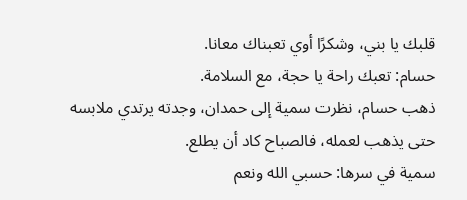قلبك يا بني، وشكرًا أوي تعبناك معانا.
حسام: تعبك راحة يا حجة، مع السلامة.
ذهب حسام، نظرت سمية إلى حمدان، وجدته يرتدي ملابسه حتى يذهب لعمله، فالصباح كاد أن يطلع.
سمية في سرها: حسبي الله ونعم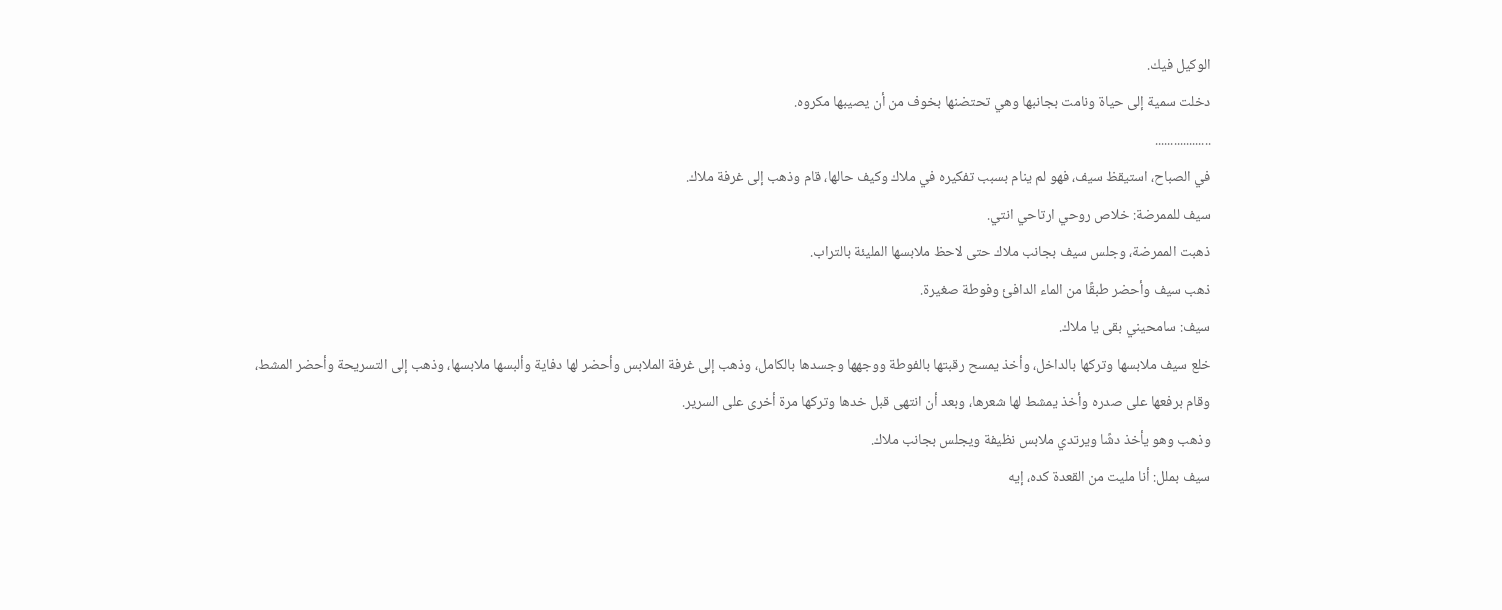الوكيل فيك.
دخلت سمية إلى حياة ونامت بجانبها وهي تحتضنها بخوف من أن يصيبها مكروه.
..................
في الصباح، استيقظ سيف، فهو لم ينام بسبب تفكيره في ملاك وكيف حالها، قام وذهب إلى غرفة ملاك.
سيف للممرضة: خلاص روحي ارتاحي انتي.
ذهبت الممرضة، وجلس سيف بجانب ملاك حتى لاحظ ملابسها المليئة بالتراب.
ذهب سيف وأحضر طبقًا من الماء الدافئ وفوطة صغيرة.
سيف: سامحيني بقى يا ملاك.
خلع سيف ملابسها وتركها بالداخل، وأخذ يمسح رقبتها بالفوطة ووجهها وجسدها بالكامل، وذهب إلى غرفة الملابس وأحضر لها دفاية وألبسها ملابسها، وذهب إلى التسريحة وأحضر المشط، وقام برفعها على صدره وأخذ يمشط لها شعرها، وبعد أن انتهى قبل خدها وتركها مرة أخرى على السرير.
وذهب وهو يأخذ دشًا ويرتدي ملابس نظيفة ويجلس بجانب ملاك.
سيف بملل: أنا مليت من القعدة كده، إيه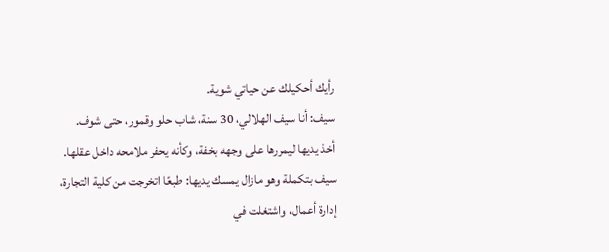رأيك أحكيلك عن حياتي شوية.
سيف: أنا سيف الهلالي، 30 سنة، شاب حلو وقمور، حتى شوف.
أخذ يديها ليمررها على وجهه بخفة، وكأنه يحفر ملامحه داخل عقلها.
سيف بتكملة وهو مازال يمسك يديها: طبعًا اتخرجت من كلية التجارة، إدارة أعمال، واشتغلت في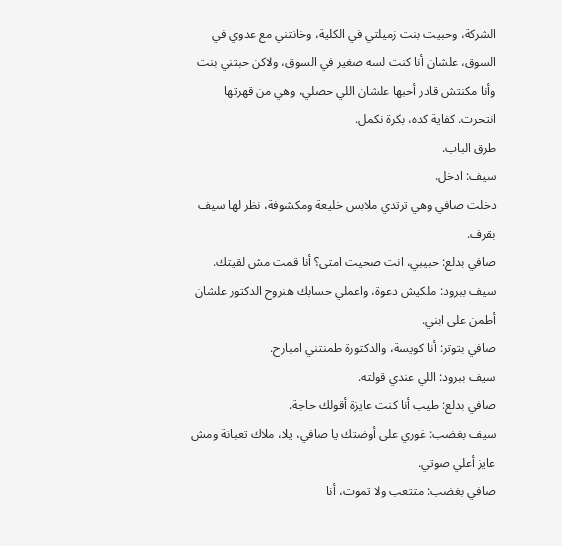الشركة، وحبيت بنت زميلتي في الكلية، وخانتني مع عدوي في السوق، علشان أنا كنت لسه صغير في السوق، ولاكن حبتني بنت وأنا مكنتش قادر أحبها علشان اللي حصلي، وهي من قهرتها انتحرت. كفاية كده، بكرة نكمل.
طرق الباب.
سيف: ادخل.
دخلت صافي وهي ترتدي ملابس خليعة ومكشوفة، نظر لها سيف بقرف.
صافي بدلع: حبيبي، انت صحيت امتى؟ أنا قمت مش لقيتك.
سيف ببرود: ملكيش دعوة، واعملي حسابك هنروح الدكتور علشان أطمن على ابني.
صافي بتوتر: أنا كويسة، والدكتورة طمنتني امبارح.
سيف ببرود: اللي عندي قولته.
صافي بدلع: طيب أنا كنت عايزة أقولك حاجة.
سيف بغضب: غوري على أوضتك يا صافي، يلا، ملاك تعبانة ومش عايز أعلي صوتي.
صافي بغضب: متتعب ولا تموت، أنا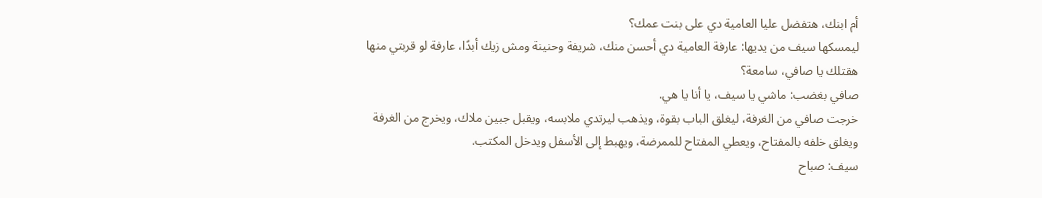أم ابنك، هتفضل عليا العامية دي على بنت عمك؟
ليمسكها سيف من يديها: عارفة العامية دي أحسن منك، شريفة وحنينة ومش زيك أبدًا، عارفة لو قربتي منها هقتلك يا صافي، سامعة؟
صافي بغضب: ماشي يا سيف، يا أنا يا هي.
خرجت صافي من الغرفة، ليغلق الباب بقوة، ويذهب ليرتدي ملابسه، ويقبل جبين ملاك، ويخرج من الغرفة ويغلق خلفه بالمفتاح، ويعطي المفتاح للممرضة، ويهبط إلى الأسفل ويدخل المكتب.
سيف: صباح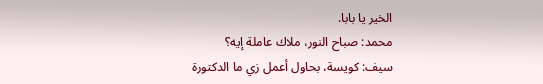الخير يا بابا.
محمد: صباح النور، ملاك عاملة إيه؟
سيف: كويسة، بحاول أعمل زي ما الدكتورة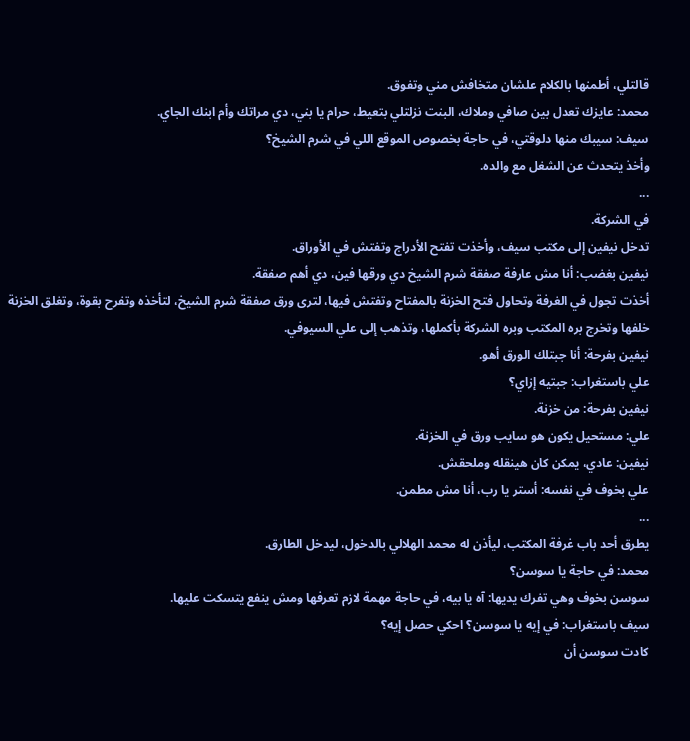قالتلي، أطمنها بالكلام علشان متخافش مني وتفوق.
محمد: عايزك تعدل بين صافي وملاك، البنت نزلتلي بتعيط، حرام يا بني، دي مراتك وأم ابنك الجاي.
سيف: سيبك منها دلوقتي، في حاجة بخصوص الموقع اللي في شرم الشيخ؟
وأخذ يتحدث عن الشغل مع والده.
...
في الشركة.
تدخل نيفين إلى مكتب سيف، وأخذت تفتح الأدراج وتفتش في الأوراق.
نيفين بغضب: أنا مش عارفة صفقة شرم الشيخ دي ورقها فين، دي أهم صفقة.
أخذت تجول في الغرفة وتحاول فتح الخزنة بالمفتاح وتفتش فيها، لترى ورق صفقة شرم الشيخ، لتأخذه وتفرح بقوة، وتغلق الخزنة خلفها وتخرج بره المكتب وبره الشركة بأكملها، وتذهب إلى علي السيوفي.
نيفين بفرحة: أنا جبتلك الورق أهو.
علي باستغراب: جبتيه إزاي؟
نيفين بفرحة: من خزنة.
علي: مستحيل يكون هو سايب ورق في الخزنة.
نيفين: عادي، يمكن كان هينقله وملحقش.
علي بخوف في نفسه: أستر يا رب، أنا مش مطمن.
...
يطرق أحد باب غرفة المكتب، ليأذن له محمد الهلالي بالدخول، ليدخل الطارق.
محمد: في حاجة يا سوسن؟
سوسن بخوف وهي تفرك يديها: آه يا بيه، في حاجة مهمة لازم تعرفها ومش ينفع يتسكت عليها.
سيف باستغراب: في إيه يا سوسن؟ احكي حصل إيه؟
كادت سوسن أن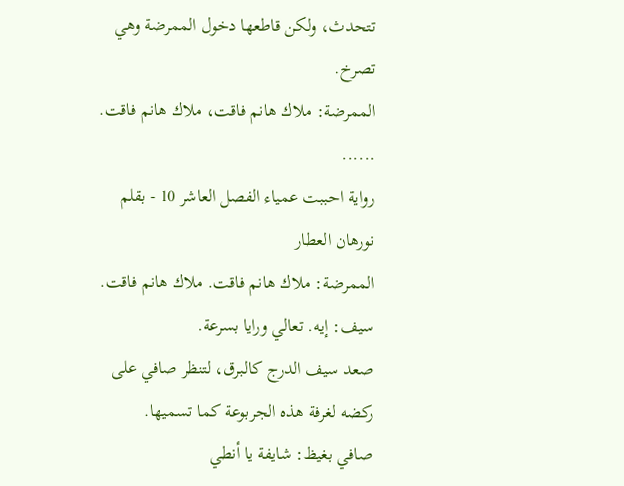تتحدث، ولكن قاطعها دخول الممرضة وهي تصرخ.
الممرضة: ملاك هانم فاقت، ملاك هانم فاقت.
......
رواية احببت عمياء الفصل العاشر 10 - بقلم نورهان العطار
الممرضة: ملاك هانم فاقت. ملاك هانم فاقت.
سيف: إيه. تعالي ورايا بسرعة.
صعد سيف الدرج كالبرق، لتنظر صافي على ركضه لغرفة هذه الجربوعة كما تسميها.
صافي بغيظ: شايفة يا أنطي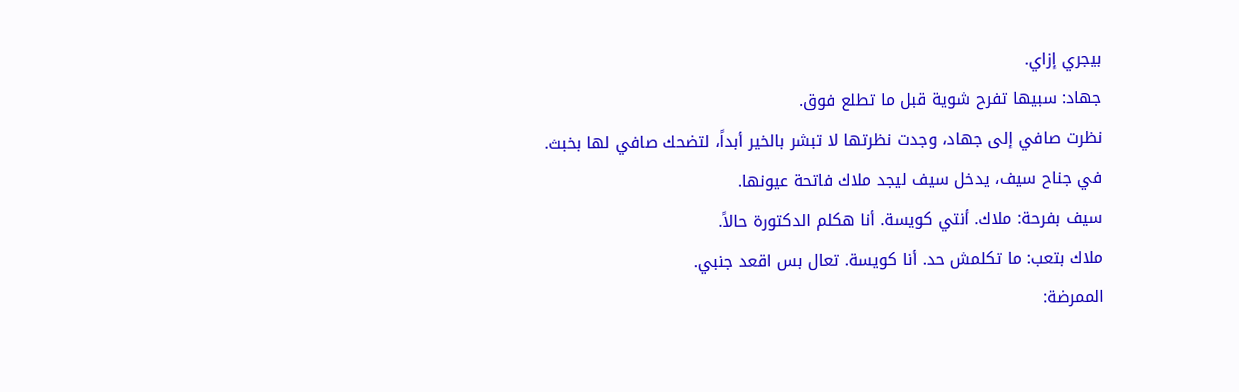بيجري إزاي.
جهاد: سبيها تفرح شوية قبل ما تطلع فوق.
نظرت صافي إلى جهاد، وجدت نظرتها لا تبشر بالخير أبداً، لتضحك صافي لها بخبث.
في جناح سيف، يدخل سيف ليجد ملاك فاتحة عيونها.
سيف بفرحة: ملاك. أنتي كويسة. أنا هكلم الدكتورة حالاً.
ملاك بتعب: ما تكلمش حد. أنا كويسة. تعال بس اقعد جنبي.
الممرضة: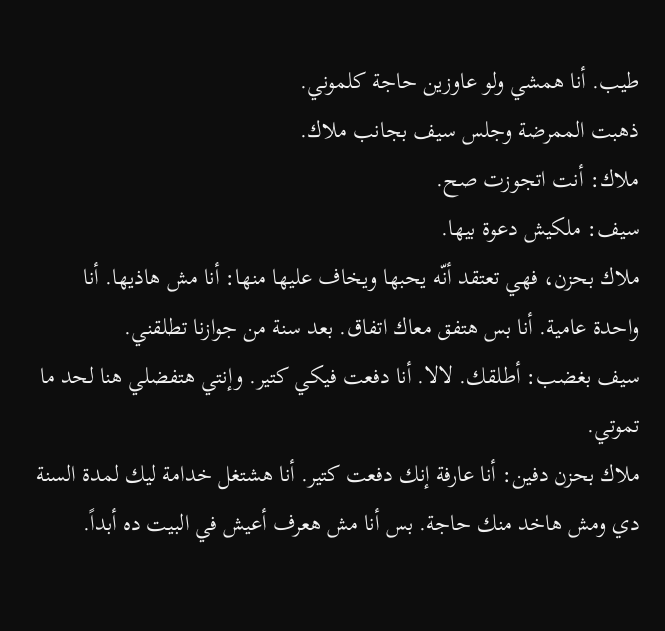طيب. أنا همشي ولو عاوزين حاجة كلموني.
ذهبت الممرضة وجلس سيف بجانب ملاك.
ملاك: أنت اتجوزت صح.
سيف: ملكيش دعوة بيها.
ملاك بحزن، فهي تعتقد أنّه يحبها ويخاف عليها منها: أنا مش هاذيها. أنا واحدة عامية. أنا بس هتفق معاك اتفاق. بعد سنة من جوازنا تطلقني.
سيف بغضب: أطلقك. لالا. أنا دفعت فيكي كتير. وإنتي هتفضلي هنا لحد ما تموتي.
ملاك بحزن دفين: أنا عارفة إنك دفعت كتير. أنا هشتغل خدامة ليك لمدة السنة دي ومش هاخد منك حاجة. بس أنا مش هعرف أعيش في البيت ده أبداً.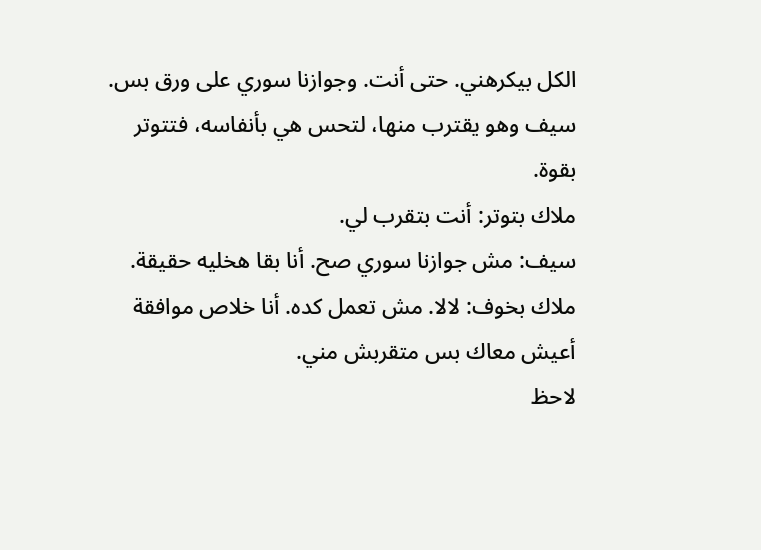الكل بيكرهني. حتى أنت. وجوازنا سوري على ورق بس.
سيف وهو يقترب منها، لتحس هي بأنفاسه، فتتوتر بقوة.
ملاك بتوتر: أنت بتقرب لي.
سيف: مش جوازنا سوري صح. أنا بقا هخليه حقيقة.
ملاك بخوف: لالا. مش تعمل كده. أنا خلاص موافقة أعيش معاك بس متقربش مني.
لاحظ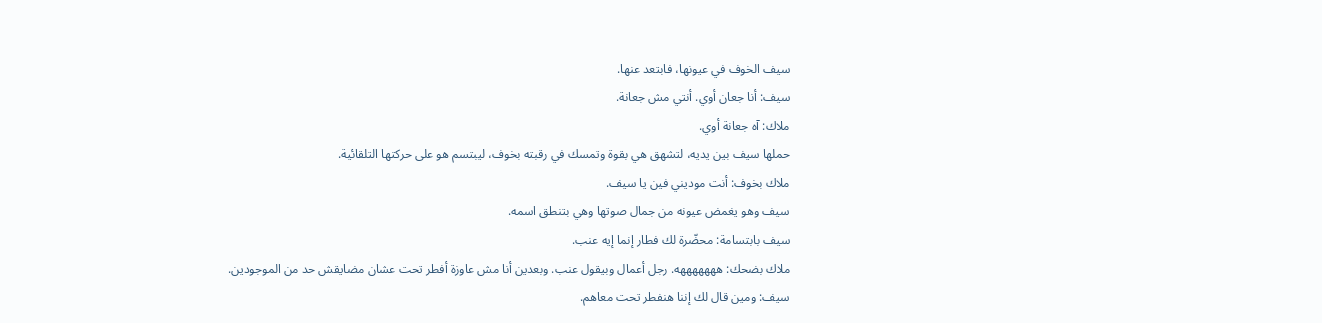سيف الخوف في عيونها، فابتعد عنها.
سيف: أنا جعان أوي. أنتي مش جعانة.
ملاك: آه جعانة أوي.
حملها سيف بين يديه، لتشهق هي بقوة وتمسك في رقبته بخوف، ليبتسم هو على حركتها التلقائية.
ملاك بخوف: أنت موديني فين يا سيف.
سيف وهو يغمض عيونه من جمال صوتها وهي بتنطق اسمه.
سيف بابتسامة: محضّرة لك فطار إنما إيه عنب.
ملاك بضحك: هههههههه. رجل أعمال وبيقول عنب. وبعدين أنا مش عاوزة أفطر تحت عشان مضايقش حد من الموجودين.
سيف: ومين قال لك إننا هنفطر تحت معاهم.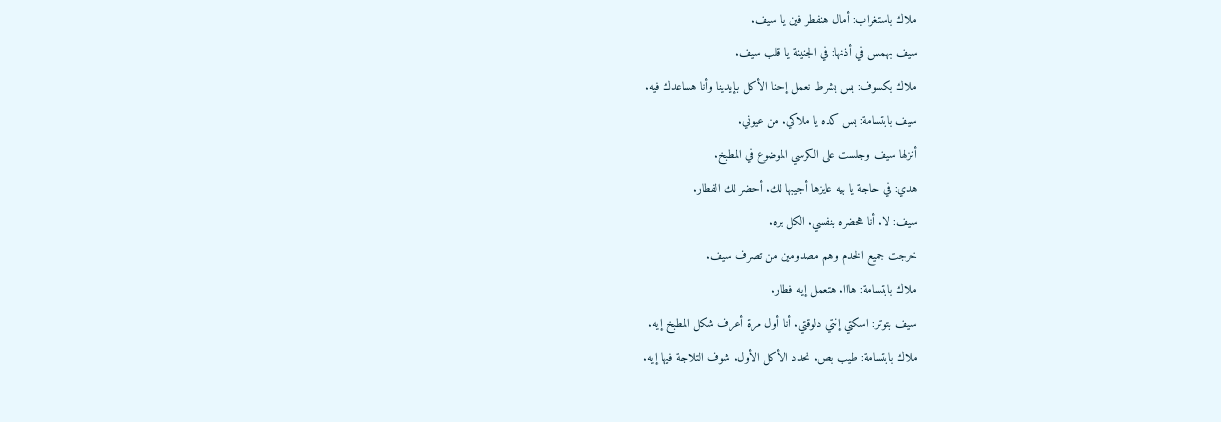ملاك باستغراب: أمال هنفطر فين يا سيف.
سيف بهمس في أذنها: في الجنينة يا قلب سيف.
ملاك بكسوف: بس بشرط نعمل إحنا الأكل بإيدينا وأنا هساعدك فيه.
سيف بابتسامة: بس كده يا ملاكي. من عيوني.
أنزلها سيف وجلست على الكرسي الموضوع في المطبخ.
هدي: في حاجة يا بيه عايزها أجيبها لك. أحضر لك الفطار.
سيف: لا. أنا هحضره بنفسي. الكل بره.
خرجت جميع الخدم وهم مصدومين من تصرف سيف.
ملاك بابتسامة: هااا. هتعمل إيه فطار.
سيف بتوتر: اسكتي إنتي دلوقتي. أنا أول مرة أعرف شكل المطبخ إيه.
ملاك بابتسامة: طيب بص. نحدد الأكل الأول. شوف التلاجة فيها إيه.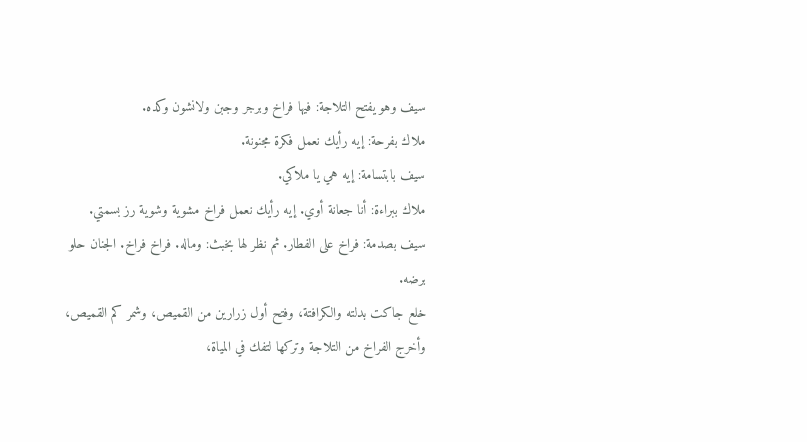سيف وهو يفتح التلاجة: فيها فراخ وبرجر وجبن ولانشون وكده.
ملاك بفرحة: إيه رأيك نعمل فكرة مجنونة.
سيف بابتسامة: إيه هي يا ملاكي.
ملاك ببراءة: أنا جعانة أوي. إيه رأيك نعمل فراخ مشوية وشوية رز بسمتي.
سيف بصدمة: فراخ على الفطار. ثم نظر لها بخبث: وماله. فراخ فراخ. الجنان حلو برضه.
خلع جاكت بدلته والكرافتة، وفتح أول زرارين من القميص، وشمر كم القميص، وأخرج الفراخ من التلاجة وتركها لتفك في المياة،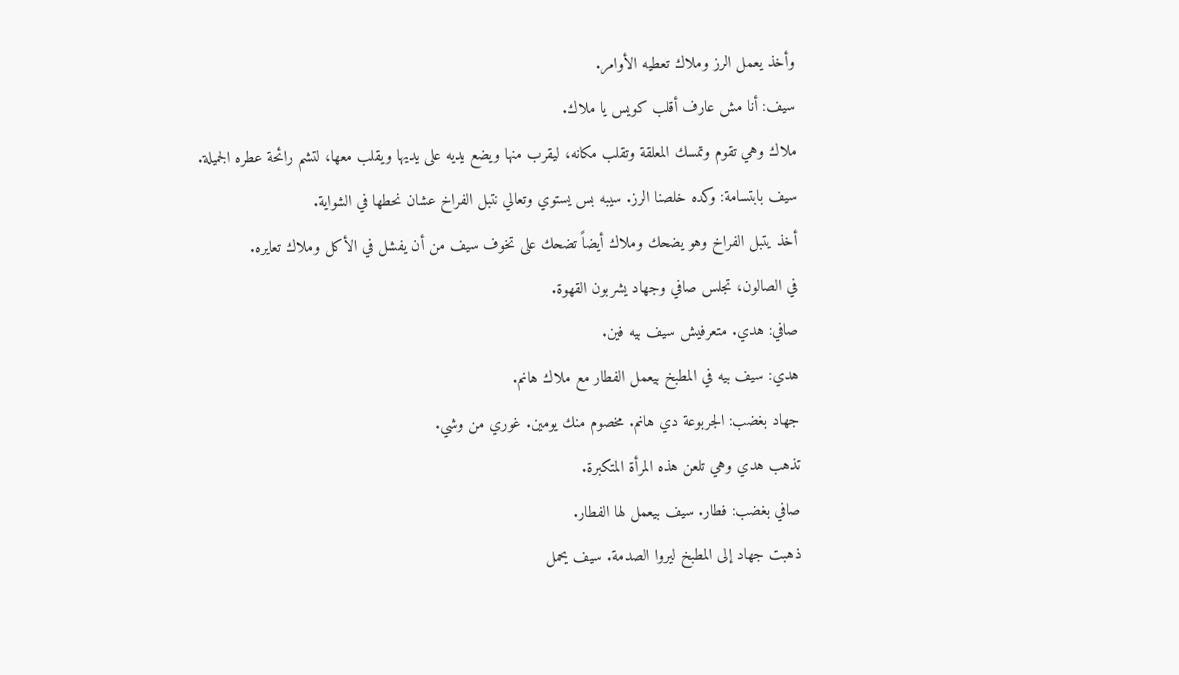وأخذ يعمل الرز وملاك تعطيه الأوامر.
سيف: أنا مش عارف أقلب كويس يا ملاك.
ملاك وهي تقوم وتمسك المعلقة وتقلب مكانه، ليقرب منها ويضع يديه على يديها ويقلب معها، لتشم رائحة عطره الجميلة.
سيف بابتسامة: وكده خلصنا الرز. سيبه بس يستوي وتعالي نتبل الفراخ عشان نحطها في الشواية.
أخذ يتبل الفراخ وهو يضحك وملاك أيضاً تضحك على تخوف سيف من أن يفشل في الأكل وملاك تعايره.
في الصالون، تجلس صافي وجهاد يشربون القهوة.
صافي: هدي. متعرفيش سيف بيه فين.
هدي: سيف بيه في المطبخ بيعمل الفطار مع ملاك هانم.
جهاد بغضب: الجربوعة دي هانم. مخصوم منك يومين. غوري من وشي.
تذهب هدي وهي تلعن هذه المرأة المتكبرة.
صافي بغضب: فطار. سيف بيعمل لها الفطار.
ذهبت جهاد إلى المطبخ ليروا الصدمة. سيف يحمل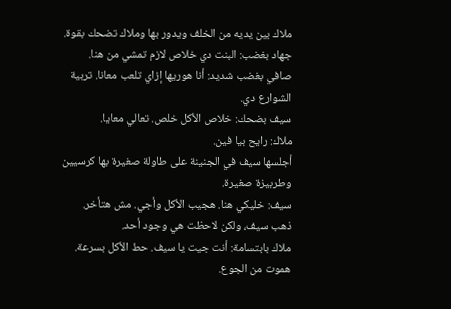ملاك بين يديه من الخلف ويدور بها وملاك تضحك بقوة.
جهاد بغضب: البنت دي خلاص لازم تمشي من هنا.
صافي بغضب شديد: أنا هوريها إزاي تلعب معانا. تربية الشوارع دي.
سيف بضحك: خلاص الأكل خلص. تعالي معايا.
ملاك: رايح بيا فين.
أجلسها سيف في الجنينة على طاولة صغيرة بها كرسيين وطربيزة صغيرة.
سيف: خليكي هنا. هجيب الأكل وأجي. مش هتأخر.
ذهب سيف، ولكن لاحظت هي وجود أحد.
ملاك بابتسامة: أنت جيت يا سيف. حط الأكل بسرعة. هموت من الجوع.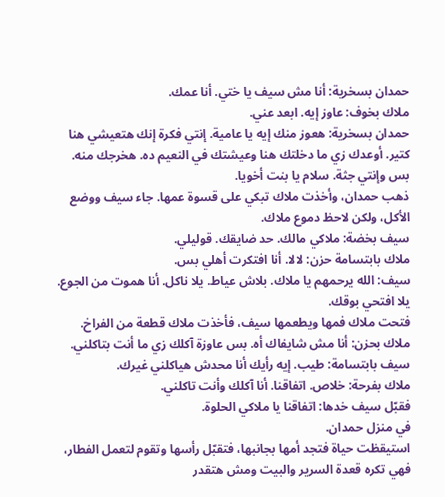حمدان بسخرية: أنا مش سيف يا ختي. أنا عمك.
ملاك بخوف: عاوز إيه. ابعد عني.
حمدان بسخرية: هعوز منك إيه يا عامية. إنتي فكرة إنك هتعيشي هنا كتير. أوعدك زي ما دخلتك هنا وعيشتك في النعيم ده. هخرجك منه. بس وإنتي جثة. سلام يا بنت أخويا.
ذهب حمدان، وأخذت ملاك تبكي على قسوة عمها. جاء سيف ووضع الأكل، ولكن لاحظ دموع ملاك.
سيف بخضة: ملاكي مالك. حد ضايقك. قوليلي.
ملاك بابتسامة حزن: لالا. أنا افتكرت أهلي بس.
سيف: الله يرحمهم يا ملاك. بلاش عياط. يلا ناكل. أنا هموت من الجوع. يلا افتحي بوقك.
فتحت ملاك فمها ويطعمها سيف، فأخذت ملاك قطعة من الفراخ.
ملاك بحزن: أنا مش شايفاك أه. بس عاوزة آكلك زي ما أنت بتاكلني.
سيف بابتسامة: طيب. إيه رأيك أنا محدش هياكلني غيرك.
ملاك بفرحة: خلاص. اتفاقنا. أنا آكلك وأنت تاكلني.
فقبّل سيف خدها: اتفاقنا يا ملاكي الحلوة.
في منزل حمدان.
استيقظت حياة فتجد أمها بجانبها، فتقبّل رأسها وتقوم لتعمل الفطار، فهي تكره قعدة السرير والبيت ومش هتقدر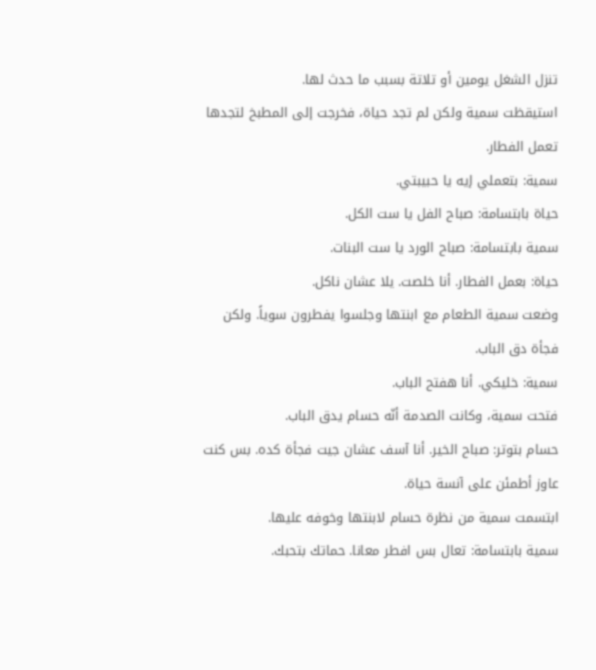تنزل الشغل يومين أو تلاتة بسبب ما حدث لها.
استيقظت سمية ولكن لم تجد حياة، فخرجت إلى المطبخ لتجدها تعمل الفطار.
سمية: بتعملي إيه يا حبيبتي.
حياة بابتسامة: صباح الفل يا ست الكل.
سمية بابتسامة: صباح الورد يا ست البنات.
حياة: بعمل الفطار. أنا خلصت. يلا عشان ناكل.
وضعت سمية الطعام مع ابنتها وجلسوا يفطرون سوياً. ولكن فجأة دق الباب.
سمية: خليكي. أنا هفتح الباب.
فتحت سمية، وكانت الصدمة أنّه حسام يدق الباب.
حسام بتوتر: صباح الخير. أنا آسف عشان جيت فجأة كده. بس كنت عاوز أطمئن على آنسة حياة.
ابتسمت سمية من نظرة حسام لابنتها وخوفه عليها.
سمية بابتسامة: تعال بس افطر معانا. حماتك بتحبك.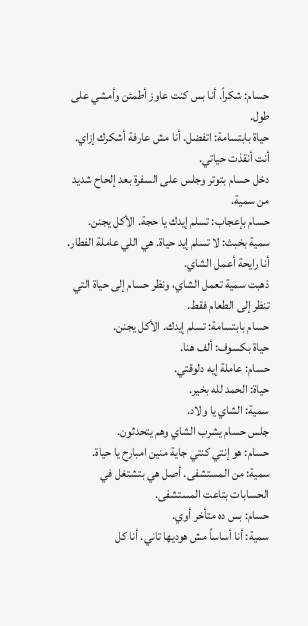حسام: شكراً. أنا بس كنت عاوز أطمئن وأمشي على طول.
حياة بابتسامة: اتفضل. أنا مش عارفة أشكرك إزاي. أنت أنقذت حياتي.
دخل حسام بتوتر وجلس على السفرة بعد إلحاح شديد من سمية.
حسام بإعجاب: تسلم إيدك يا حجة. الأكل يجنن.
سمية بخبث: لا تسلم إيد حياة. هي اللي عاملة الفطار. أنا رايحة أعمل الشاي.
ذهبت سمية تعمل الشاي، ونظر حسام إلى حياة التي تنظر إلى الطعام فقط.
حسام بابتسامة: تسلم إيدك. الأكل يجنن.
حياة بكسوف: ألف هنا.
حسام: عاملة إيه دلوقتي.
حياة: الحمد لله بخير.
سمية: الشاي يا ولاد.
جلس حسام يشرب الشاي وهم يتحدثون.
حسام: هو إنتي كنتي جاية منين امبارح يا حياة.
سمية: من المستشفى. أصل هي بتشتغل في الحسابات بتاعت المستشفى.
حسام: بس ده متأخر أوي.
سمية: أنا أساساً مش هوديها تاني. أنا كل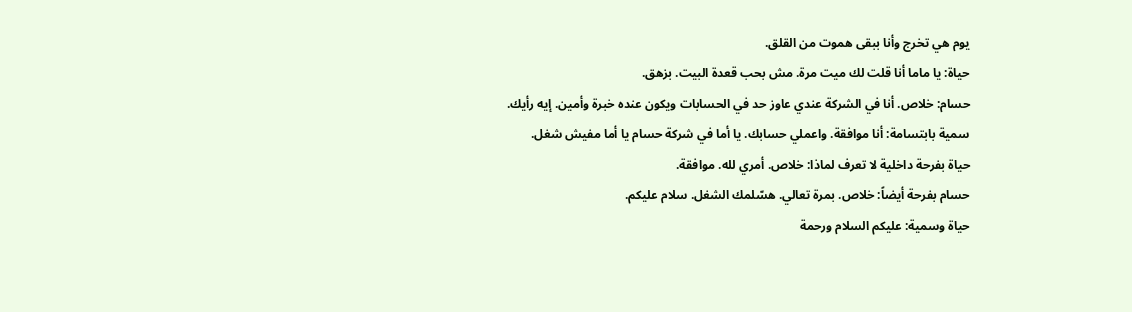يوم هي تخرج وأنا ببقى هموت من القلق.
حياة: يا ماما أنا قلت لك ميت مرة. مش بحب قعدة البيت. بزهق.
حسام: خلاص. أنا في الشركة عندي عاوز حد في الحسابات ويكون عنده خبرة وأمين. إيه رأيك.
سمية بابتسامة: أنا موافقة. واعملي حسابك. يا أما في شركة حسام يا أما مفيش شغل.
حياة بفرحة داخلية لا تعرف لماذا: خلاص. أمري لله. موافقة.
حسام بفرحة أيضاً: خلاص. بمرة تعالي. هسّلمك الشغل. سلام عليكم.
حياة وسمية: عليكم السلام ورحمة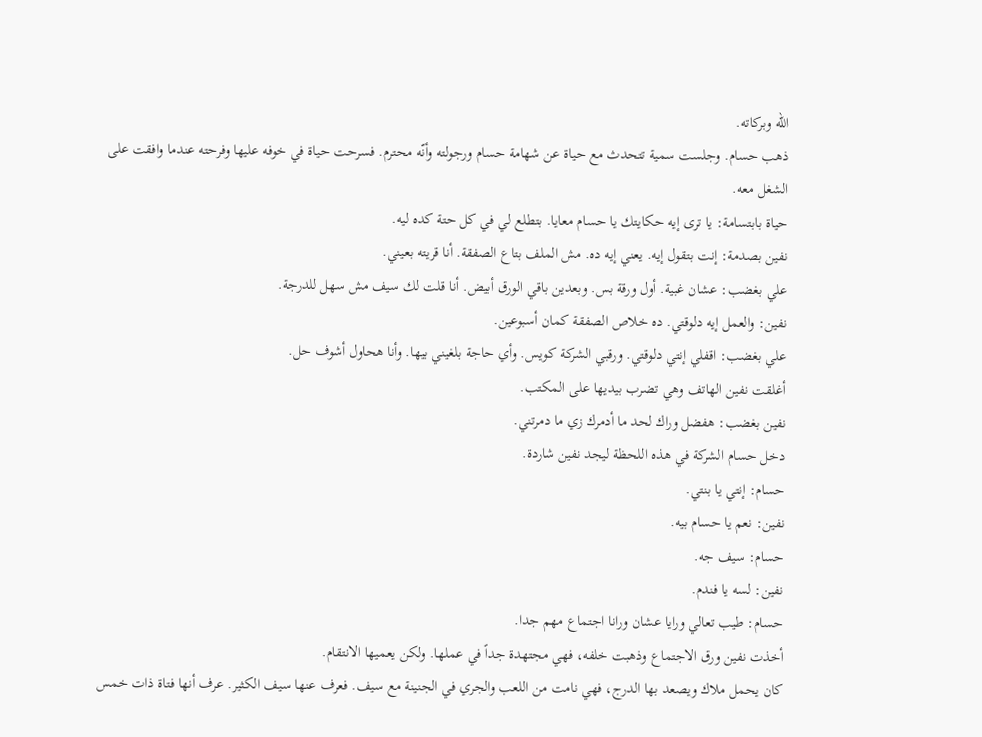الله وبركاته.
ذهب حسام. وجلست سمية تتحدث مع حياة عن شهامة حسام ورجولته وأنّه محترم. فسرحت حياة في خوفه عليها وفرحته عندما وافقت على الشغل معه.
حياة بابتسامة: يا ترى إيه حكايتك يا حسام معايا. بتطلع لي في كل حتة كده ليه.
نفين بصدمة: إنت بتقول إيه. يعني إيه ده. مش الملف بتاع الصفقة. أنا قريته بعيني.
علي بغضب: عشان غبية. أول ورقة بس. وبعدين باقي الورق أبيض. أنا قلت لك سيف مش سهل للدرجة.
نفين: والعمل إيه دلوقتي. ده خلاص الصفقة كمان أسبوعين.
علي بغضب: اقفلي إنتي دلوقتي. ورقبي الشركة كويس. وأي حاجة بلغيني بيها. وأنا هحاول أشوف حل.
أغلقت نفين الهاتف وهي تضرب بيديها على المكتب.
نفين بغضب: هفضل وراك لحد ما أدمرك زي ما دمرتني.
دخل حسام الشركة في هذه اللحظة ليجد نفين شاردة.
حسام: إنتي يا بنتي.
نفين: نعم يا حسام بيه.
حسام: سيف جه.
نفين: لسه يا فندم.
حسام: طيب تعالي ورايا عشان ورانا اجتماع مهم جدا.
أخذت نفين ورق الاجتماع وذهبت خلفه، فهي مجتهدة جداً في عملها. ولكن يعميها الانتقام.
كان يحمل ملاك ويصعد بها الدرج، فهي نامت من اللعب والجري في الجنينة مع سيف. فعرف عنها سيف الكثير. عرف أنها فتاة ذات خمس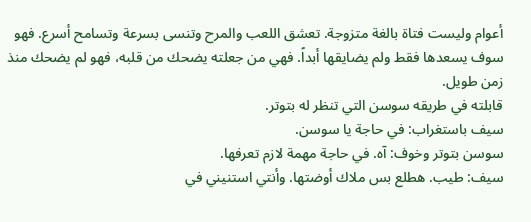أعوام وليست فتاة بالغة متزوجة. تعشق اللعب والمرح وتنسى بسرعة وتسامح أسرع. فهو سوف يسعدها فقط ولم يضايقها أبداً. فهي من جعلته يضحك من قلبه، فهو لم يضحك منذ زمن طويل.
قابلته في طريقه سوسن التي تنظر له بتوتر.
سيف باستغراب: في حاجة يا سوسن.
سوسن بتوتر وخوف: آه. في حاجة مهمة لازم تعرفها.
سيف: طيب. هطلع بس ملاك أوضتها. وأنتي استنيني في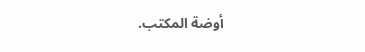أوضة المكتب.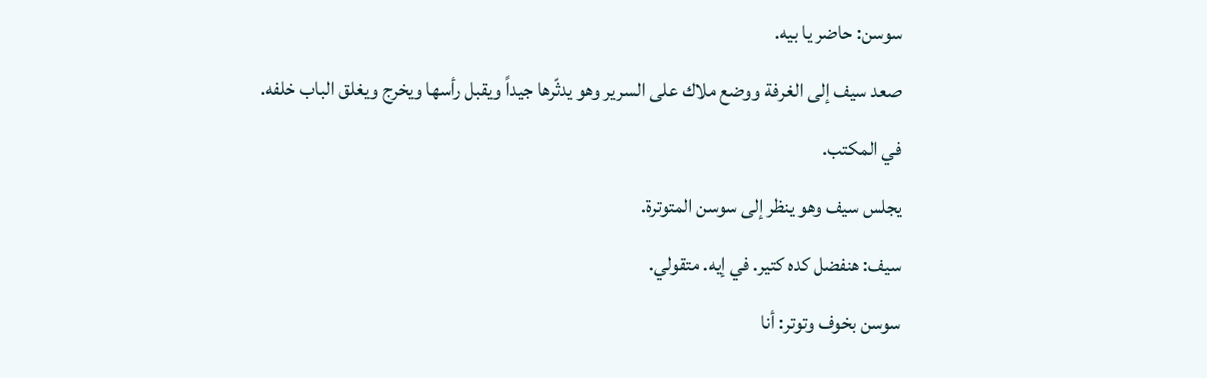سوسن: حاضر يا بيه.
صعد سيف إلى الغرفة ووضع ملاك على السرير وهو يدثّرها جيداً ويقبل رأسها ويخرج ويغلق الباب خلفه.
في المكتب.
يجلس سيف وهو ينظر إلى سوسن المتوترة.
سيف: هنفضل كده كتير. في إيه. متقولي.
سوسن بخوف وتوتر: أنا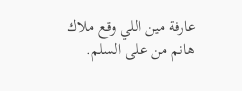عارفة مين اللي وقع ملاك هانم من على السلم.